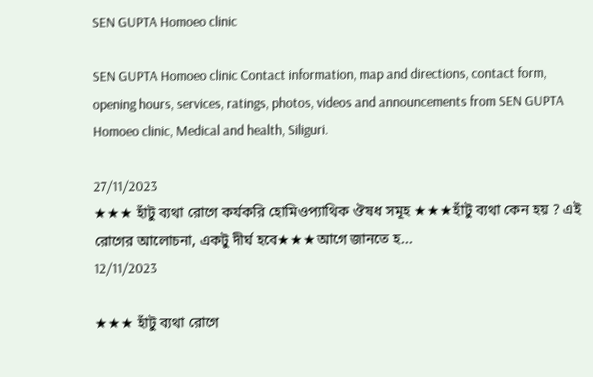SEN GUPTA Homoeo clinic

SEN GUPTA Homoeo clinic Contact information, map and directions, contact form, opening hours, services, ratings, photos, videos and announcements from SEN GUPTA Homoeo clinic, Medical and health, Siliguri.

27/11/2023
★★★ হাঁটু ব্যথা রোগে কর্যকরি হোমিওপ্যাথিক ঔষধ সমূহ ★★★হাঁটু ব্যথা কেন হয় ? এই রোগের আলোচনা, একটু দীর্ঘ হবে★★★আগে জানতে হ...
12/11/2023

★★★ হাঁটু ব্যথা রোগে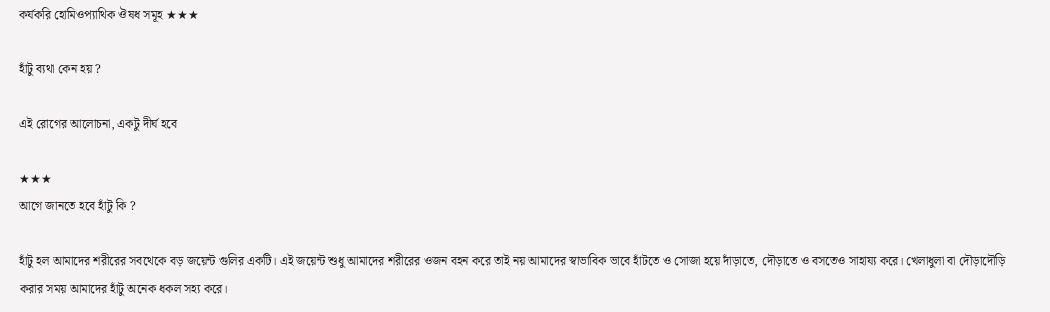কর্যকরি হোমিওপ্যাথিক ঔষধ সমূহ ★★★

হাঁটু ব্যথা কেন হয় ?

এই রোগের আলোচনা, একটু দীর্ঘ হবে

★★★
আগে জানতে হবে হাঁটু কি ?

হাঁটু হল আমাদের শরীরের সবথেকে বড় জয়েন্ট গুলির একটি। এই জয়েন্ট শুধু আমাদের শরীরের ওজন বহন করে তাই নয় আমাদের স্বাভাবিক ভাবে হাঁটতে ও সোজা হয়ে দাঁড়াতে, দৌড়াতে ও বসতেও সাহায্য করে। খেলাধুলা বা দৌড়াদৌড়ি করার সময় আমাদের হাঁটু অনেক ধকল সহ্য করে।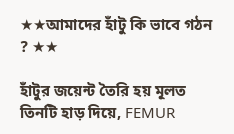★★আমাদের হাঁটু কি ভাবে গঠন ? ★★

হাঁটুর জয়েন্ট তৈরি হয় মূলত তিনটি হাড় দিয়ে, FEMUR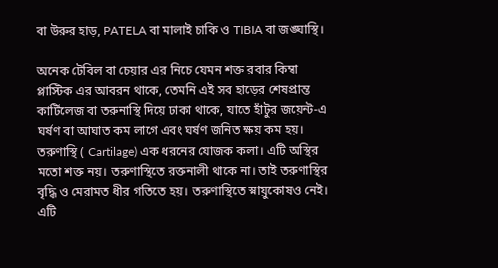বা উরুর হাড়, PATELA বা মালাই চাকি ও TIBIA বা জঙ্ঘাস্থি।

অনেক টেবিল বা চেয়ার এর নিচে যেমন শক্ত রবার কিম্বা প্লাস্টিক এর আবরন থাকে, তেমনি এই সব হাড়ের শেষপ্রান্ত কার্টিলেজ বা তরুনাস্থি দিয়ে ঢাকা থাকে, যাতে হাঁটুর জয়েন্ট-এ ঘর্ষণ বা আঘাত কম লাগে এবং ঘর্ষণ জনিত ক্ষয় কম হয়।
তরুণাস্থি ( Cartilage) এক ধরনের যোজক কলা। এটি অস্থির মতো শক্ত নয়। তরুণাস্থিতে রক্তনালী থাকে না। তাই তরুণাস্থির বৃদ্ধি ও মেরামত ধীর গতিতে হয়। তরুণাস্থিতে স্নায়ুকোষও নেই। এটি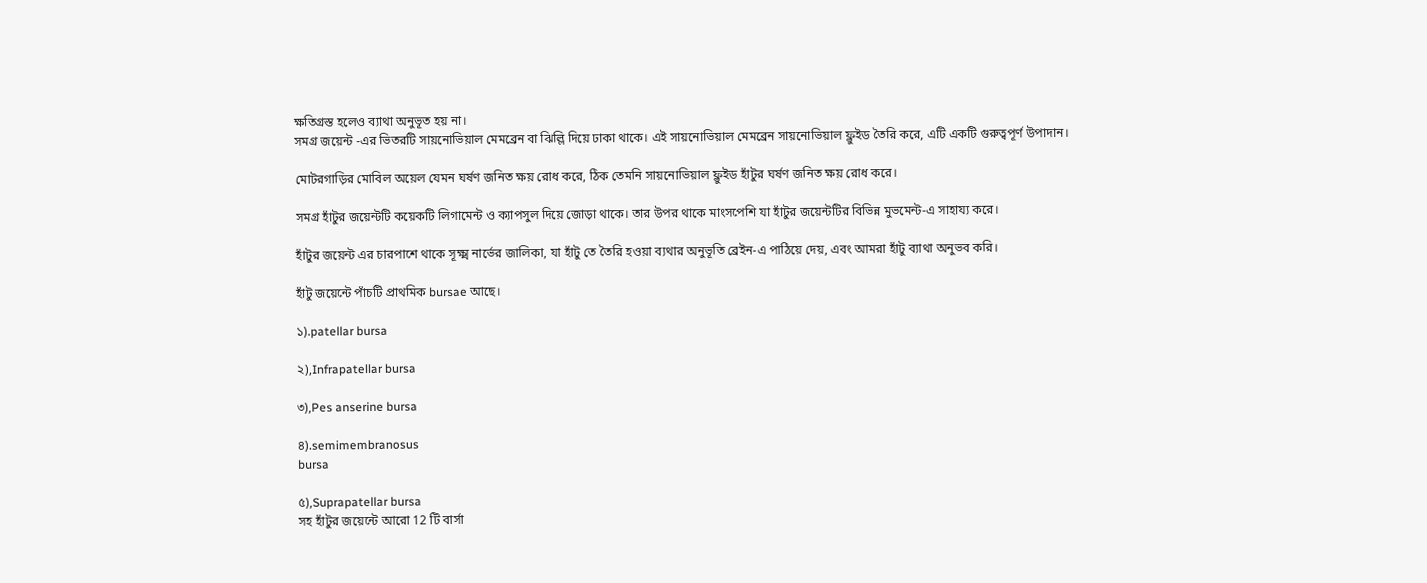ক্ষতিগ্রস্ত হলেও ব্যাথা অনুভূত হয় না।
সমগ্র জয়েন্ট -এর ভিতরটি সায়নোভিয়াল মেমব্রেন বা ঝিল্লি দিয়ে ঢাকা থাকে। এই সায়নোভিয়াল মেমব্রেন সায়নোভিয়াল ফ্লুইড তৈরি করে, এটি একটি গুরুত্বপূর্ণ উপাদান।

মোটরগাড়ির মোবিল অয়েল যেমন ঘর্ষণ জনিত ক্ষয় রোধ করে, ঠিক তেমনি সায়নোভিয়াল ফ্লুইড হাঁটুর ঘর্ষণ জনিত ক্ষয় রোধ করে।

সমগ্র হাঁটুর জয়েন্টটি কয়েকটি লিগামেন্ট ও ক্যাপসুল দিয়ে জোড়া থাকে। তার উপর থাকে মাংসপেশি যা হাঁটুর জয়েন্টটির বিভিন্ন মুভমেন্ট-এ সাহায্য করে।

হাঁটুর জয়েন্ট এর চারপাশে থাকে সূক্ষ্ম নার্ভের জালিকা, যা হাঁটু তে তৈরি হওয়া ব্যথার অনুভূতি ব্রেইন-এ পাঠিয়ে দেয়, এবং আমরা হাঁটু ব্যাথা অনুভব করি।

হাঁটু জয়েন্টে পাঁচটি প্রাথমিক bursae আছে।

১).patellar bursa

২),Infrapatellar bursa

৩),Pes anserine bursa

৪).semimembranosus
bursa

৫),Suprapatellar bursa
সহ হাঁটুর জয়েন্টে আরো 12 টি বার্সা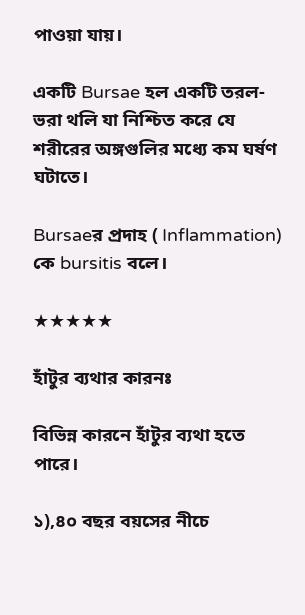পাওয়া যায়।

একটি Bursae হল একটি তরল-ভরা থলি যা নিশ্চিত করে যে শরীরের অঙ্গগুলির মধ্যে কম ঘর্ষণ ঘটাতে।

Bursaeর প্রদাহ ( Inflammation) কে bursitis বলে।

★★★★★

হাঁটুর ব্যথার কারনঃ

বিভিন্ন কারনে হাঁটুর ব্যথা হতে পারে।

১),৪০ বছর বয়সের নীচে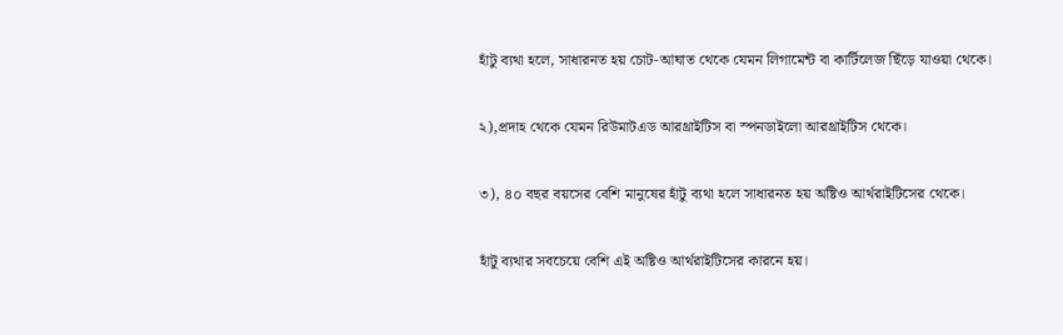হাঁটু ব্যথা হলে, সাধারনত হয় চোট-আঘাত থেকে যেমন লিগামেন্ট বা কার্টিলেজ ছিঁড়ে যাওয়া থেকে।

২),প্রদাহ থেকে যেমন রিউমাটএড আরথ্রাইটিস বা স্পনডাইলো আরথ্রাইটিস থেকে।

৩), ৪০ বছর বয়সের বেশি মানুষের হাঁটু ব্যথা হলে সাধারনত হয় অষ্টিও আর্থরাইটিসের থেকে।

হাঁটু ব্যথার সবচেয়ে বেশি এই অষ্টিও আর্থরাইটিসের কারনে হয়।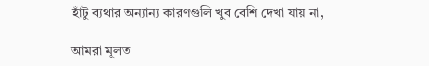হাঁটু ব্যথার অন্যান্য কারণগুলি খুব বেশি দেখা যায় না,

আমরা মূলত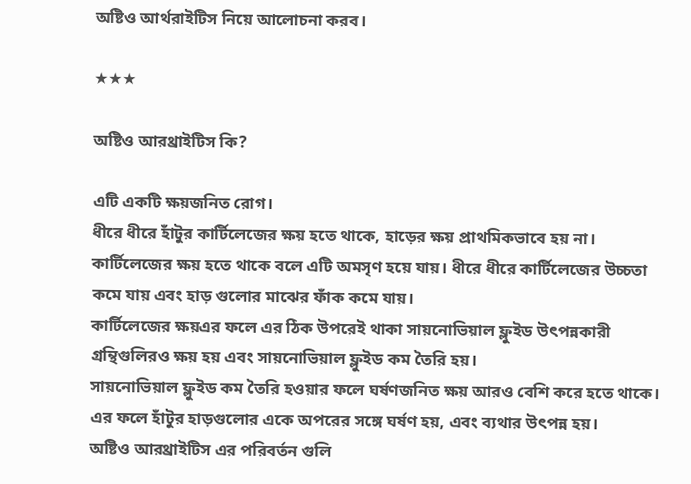অষ্টিও আর্থরাইটিস নিয়ে আলোচনা করব।

★★★

অষ্টিও আরথ্রাইটিস কি?

এটি একটি ক্ষয়জনিত রোগ।
ধীরে ধীরে হাঁটুর কার্টিলেজের ক্ষয় হতে থাকে, হাড়ের ক্ষয় প্রাথমিকভাবে হয় না।
কার্টিলেজের ক্ষয় হতে থাকে বলে এটি অমসৃণ হয়ে যায়। ধীরে ধীরে কার্টিলেজের উচ্চতা কমে যায় এবং হাড় গুলোর মাঝের ফাঁক কমে যায়।
কার্টিলেজের ক্ষয়এর ফলে এর ঠিক উপরেই থাকা সায়নোভিয়াল ফ্লুইড উৎপন্নকারী গ্রন্থিগুলিরও ক্ষয় হয় এবং সায়নোভিয়াল ফ্লুইড কম তৈরি হয়।
সায়নোভিয়াল ফ্লুইড কম তৈরি হওয়ার ফলে ঘর্ষণজনিত ক্ষয় আরও বেশি করে হতে থাকে।
এর ফলে হাঁটুর হাড়গুলোর একে অপরের সঙ্গে ঘর্ষণ হয়, এবং ব্যথার উৎপন্ন হয়।
অষ্টিও আরথ্রাইটিস এর পরিবর্তন গুলি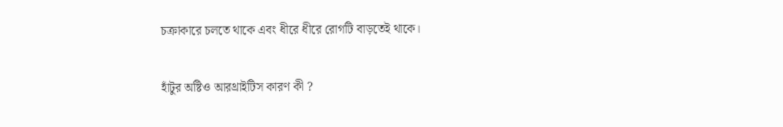চক্রাকারে চলতে থাকে এবং ধীরে ধীরে রোগটি বাড়তেই থাকে।

হাঁটুর অষ্টিও আরথ্রাইটিস কারণ কী ?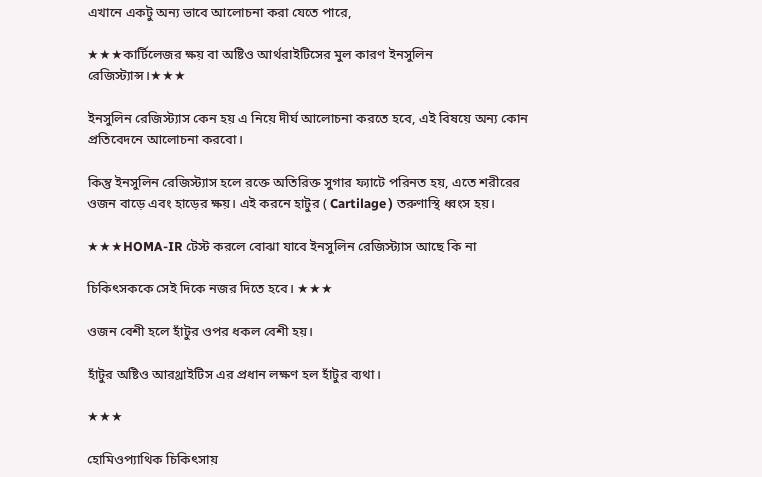এখানে একটু অন্য ভাবে আলোচনা করা যেতে পারে,

★★★কার্টিলেজর ক্ষয় বা অষ্টিও আর্থরাইটিসের মুল কারণ ইনসুলিন রেজিস্ট্যান্স।★★★

ইনসুলিন রেজিস্ট্যাস কেন হয় এ নিয়ে দীর্ঘ আলোচনা করতে হবে, এই বিষয়ে অন্য কোন প্রতিবেদনে আলোচনা করবো।

কিন্তু ইনসুলিন রেজিস্ট্যাস হলে রক্তে অতিরিক্ত সুগার ফ্যাটে পরিনত হয়, এতে শরীরের ওজন বাড়ে এবং হাড়ের ক্ষয়। এই করনে হাটুর ( Cartilage ) তরুণাস্থি ধ্বংস হয়।

★★★HOMA-IR টেস্ট করলে বোঝা যাবে ইনসুলিন রেজিস্ট্যাস আছে কি না

চিকিৎসককে সেই দিকে নজর দিতে হবে। ★★★

ওজন বেশী হলে হাঁটুর ওপর ধকল বেশী হয়।

হাঁটুর অষ্টিও আরথ্রাইটিস এর প্রধান লক্ষণ হল হাঁটুর ব্যথা।

★★★

হোমিওপ্যাথিক চিকিৎসায়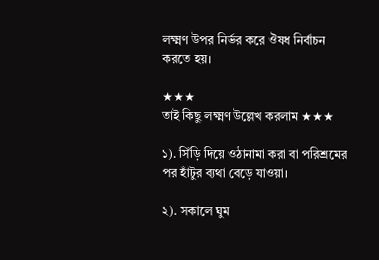লক্ষ্মণ উপর নির্ভর করে ঔষধ নির্বাচন করতে হয়।

★★★
তাই কিছু লক্ষ্মণ উল্লেখ করলাম ★★★

১). সিঁড়ি দিয়ে ওঠানামা করা বা পরিশ্রমের পর হাঁটুর ব্যথা বেড়ে যাওয়া।

২). সকালে ঘুম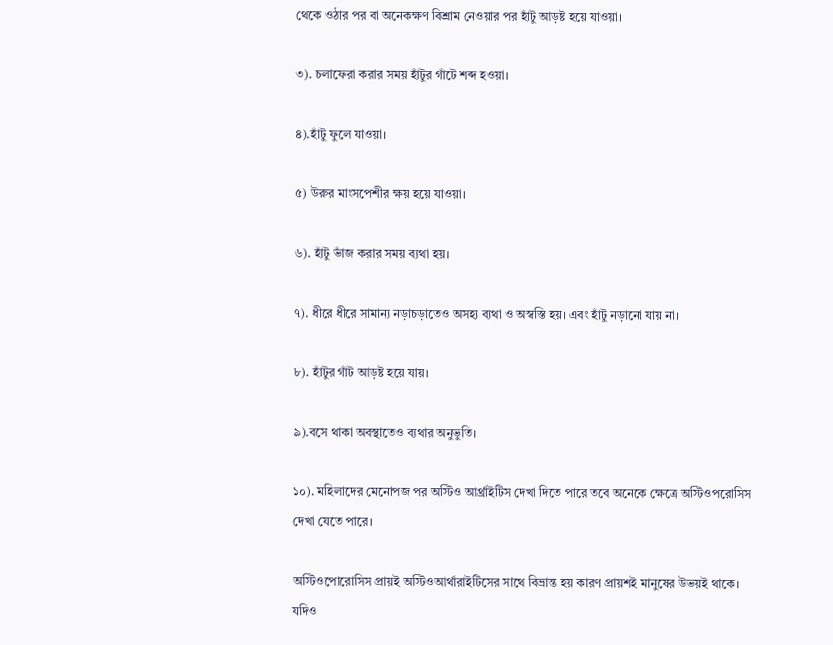থেকে ওঠার পর বা অনেকক্ষণ বিশ্রাম নেওয়ার পর হাঁটু আড়ষ্ট হয়ে যাওয়া।

৩). চলাফেরা করার সময় হাঁটুর গাঁটে শব্দ হওয়া।

৪).হাঁটু ফুলে যাওয়া।

৫) উরুর মাংসপেশীর ক্ষয় হয়ে যাওয়া।

৬). হাঁটু ভাঁজ করার সময় ব্যথা হয়।

৭). ধীরে ধীরে সামান্য নড়াচড়াতেও অসহ্য ব্যথা ও অস্বস্তি হয়। এবং হাঁটু নড়ানো যায় না।

৮). হাঁটুর গাঁট আড়ষ্ট হয়ে যায়।

৯).বসে থাকা অবস্থাতেও ব্যথার অনুভুতি।

১০). মহিলাদের মেনোপজ পর অস্টিও আর্থ্রাইটিস দেখা দিতে পারে তবে অনেকে ক্ষেত্রে অস্টিওপরোসিস দেখা যেতে পারে।

অস্টিওপোরোসিস প্রায়ই অস্টিওআর্থারাইটিসের সাথে বিভ্রান্ত হয় কারণ প্রায়শই মানুষের উভয়ই থাকে। যদিও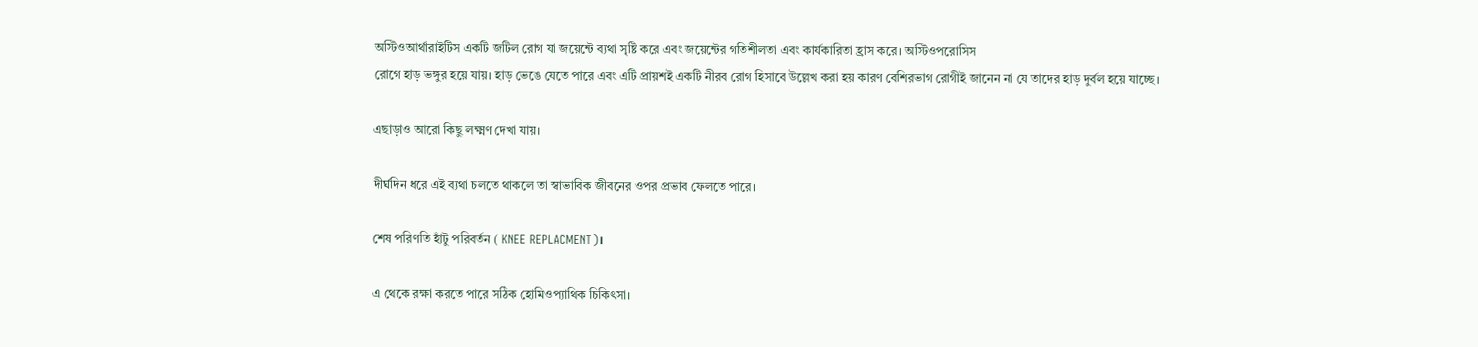অস্টিওআর্থারাইটিস একটি জটিল রোগ যা জয়েন্টে ব্যথা সৃষ্টি করে এবং জয়েন্টের গতিশীলতা এবং কার্যকারিতা হ্রাস করে। অস্টিওপরোসিস
রোগে হাড় ভঙ্গুর হয়ে যায়। হাড় ভেঙে যেতে পারে এবং এটি প্রায়শই একটি নীরব রোগ হিসাবে উল্লেখ করা হয় কারণ বেশিরভাগ রোগীই জানেন না যে তাদের হাড় দুর্বল হয়ে যাচ্ছে।

এছাড়াও আরো কিছু লক্ষ্মণ দেখা যায়।

দীর্ঘদিন ধরে এই ব্যথা চলতে থাকলে তা স্বাভাবিক জীবনের ওপর প্রভাব ফেলতে পারে।

শেষ পরিণতি হাঁটু পরিবর্তন ( KNEE REPLACMENT)।

এ থেকে রক্ষা করতে পারে সঠিক হোমিওপ্যাথিক চিকিৎসা।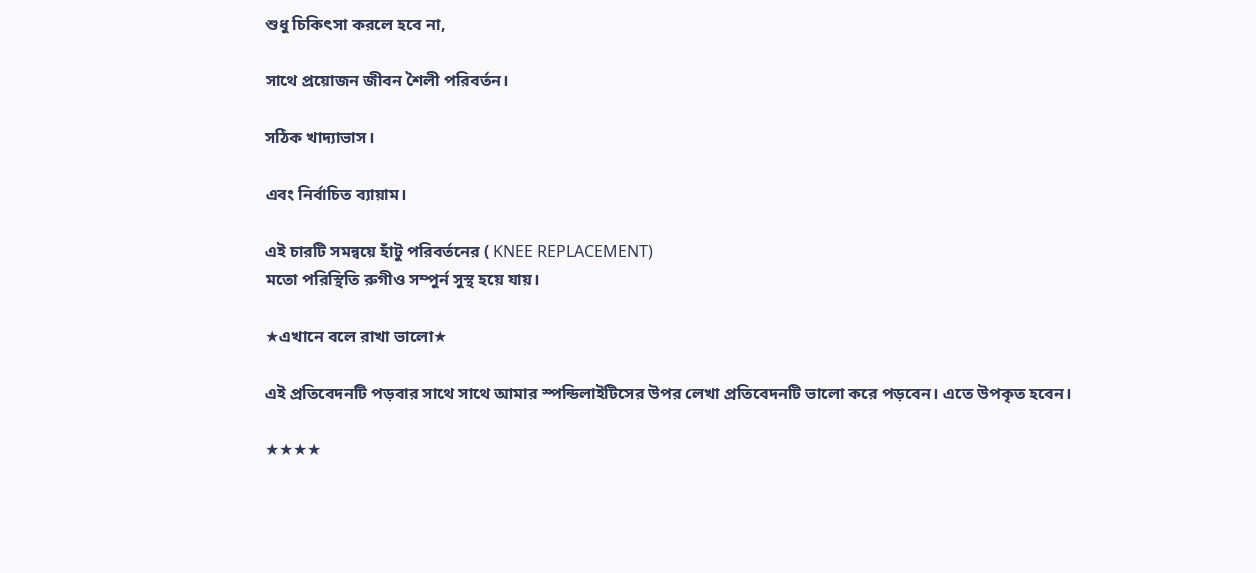শুধু চিকিৎসা করলে হবে না,

সাথে প্রয়োজন জীবন শৈলী পরিবর্তন।

সঠিক খাদ্যাভাস।

এবং নির্বাচিত ব্যায়াম।

এই চারটি সমন্বয়ে হাঁটু পরিবর্তনের ( KNEE REPLACEMENT)
মতো পরিস্থিতি রুগীও সম্পুর্ন সুস্থ হয়ে যায়।

★এখানে বলে রাখা ভালো★

এই প্রতিবেদনটি পড়বার সাথে সাথে আমার স্পন্ডিলাইটিসের উপর লেখা প্রতিবেদনটি ভালো করে পড়বেন। এতে উপকৃত হবেন।

★★★★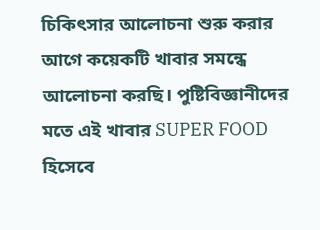চিকিৎসার আলোচনা শুরু করার আগে কয়েকটি খাবার সমন্ধে আলোচনা করছি। পুষ্টিবিজ্ঞানীদের মতে এই খাবার SUPER FOOD হিসেবে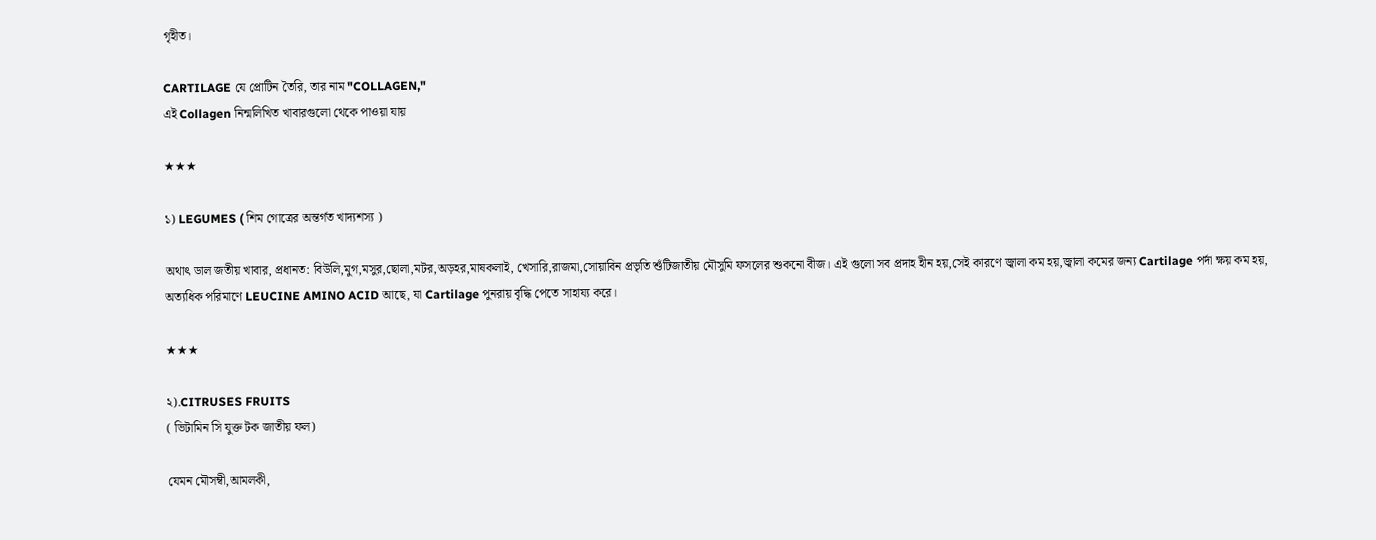গৃহীত।

CARTILAGE যে প্রোটিন তৈরি, তার নাম "COLLAGEN,"
এই Collagen নিন্মলিখিত খাবারগুলো থেকে পাওয়া যায়

★★★

১) LEGUMES ( শিম গোত্রের অন্তর্গত খাদ্যশস্য )

অথাৎ ডাল জতীয় খাবার, প্রধানত: বিউলি,মুগ,মসুর,ছোলা,মটর,অড়হর,মাষকলাই, খেসারি,রাজমা,সোয়াবিন প্রভৃতি শুঁটিজাতীয় মৌসুমি ফসলের শুকনো বীজ। এই গুলো সব প্রদাহ হীন হয়,সেই কারণে জ্বালা কম হয়,জ্বালা কমের জন্য Cartilage পর্দা ক্ষয় কম হয়, অত্যধিক পরিমাণে LEUCINE AMINO ACID আছে, যা Cartilage পুনরায় বৃদ্ধি পেতে সাহায্য করে।

★★★

২).CITRUSES FRUITS
( ভিটামিন সি যুক্ত টক জাতীয় ফল)

যেমন মৌসম্বী,আমলকী,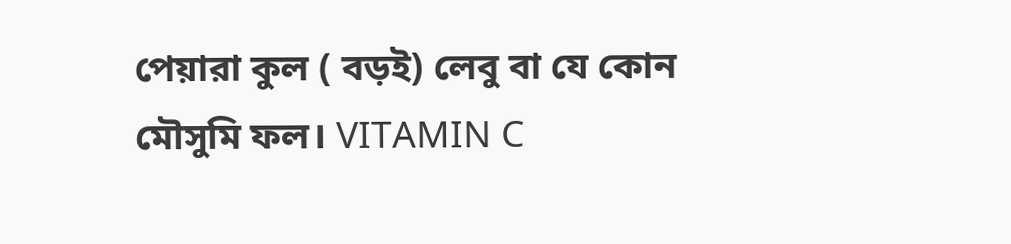পেয়ারা কুল ( বড়ই) লেবু বা যে কোন মৌসুমি ফল। VITAMIN C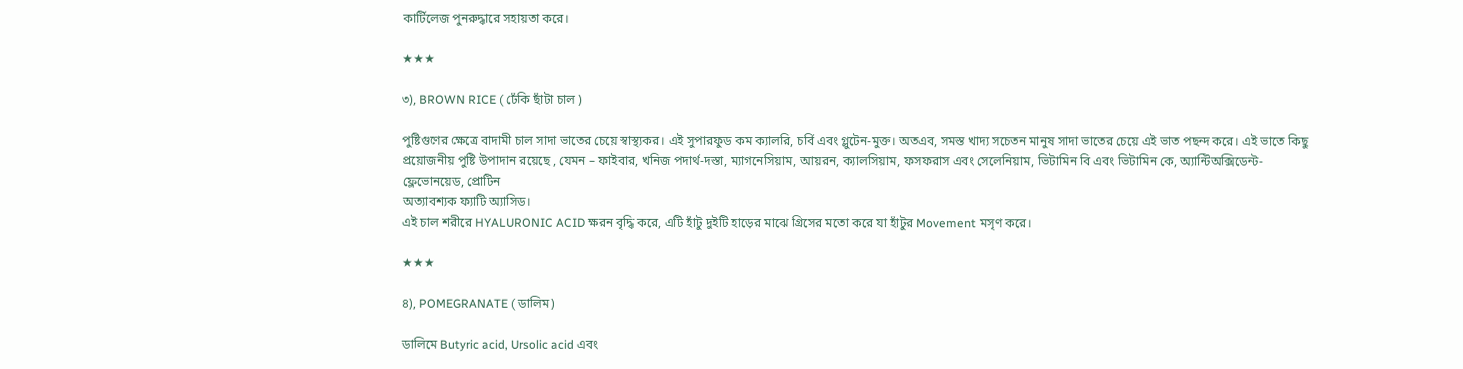কার্টিলেজ পুনরুদ্ধারে সহায়তা করে।

★★★

৩), BROWN RICE ( ঢেঁকি ছাঁটা চাল )

পুষ্টিগুণের ক্ষেত্রে বাদামী চাল সাদা ভাতের চেয়ে স্বাস্থ্যকর। এই সুপারফুড কম ক্যালরি, চর্বি এবং গ্লুটেন-মুক্ত। অতএব, সমস্ত খাদ্য সচেতন মানুষ সাদা ভাতের চেয়ে এই ভাত পছন্দ করে। এই ভাতে কিছু প্রয়োজনীয় পুষ্টি উপাদান রয়েছে , যেমন – ফাইবার, খনিজ পদার্থ-দস্তা, ম্যাগনেসিয়াম, আয়রন, ক্যালসিয়াম, ফসফরাস এবং সেলেনিয়াম, ভিটামিন বি এবং ভিটামিন কে, অ্যান্টিঅক্সিডেন্ট-ফ্লেভোনয়েড, প্রোটিন
অত্যাবশ্যক ফ্যাটি অ্যাসিড।
এই চাল শরীরে HYALURONIC ACID ক্ষরন বৃদ্ধি করে, এটি হাঁটু দুইটি হাড়ের মাঝে গ্রিসের মতো করে যা হাঁটুর Movement মসৃণ করে।

★★★

৪), POMEGRANATE ( ডালিম)

ডালিমে Butyric acid, Ursolic acid এবং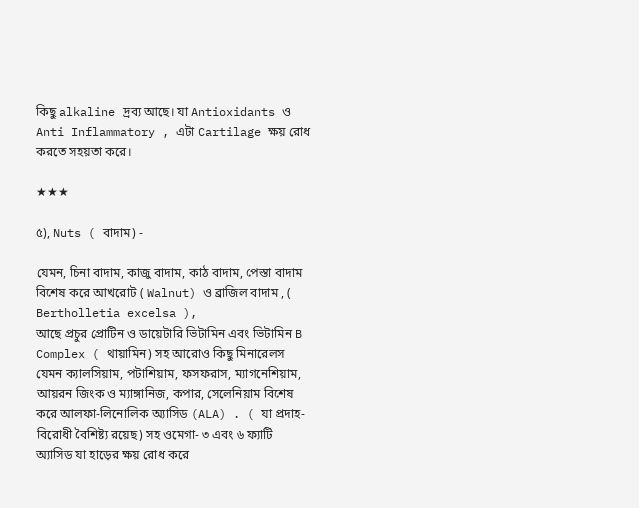কিছু alkaline দ্রব্য আছে। যা Antioxidants ও Anti Inflammatory , এটা Cartilage ক্ষয় রোধ করতে সহয়তা করে।

★★★

৫), Nuts ( বাদাম) -

যেমন, চিনা বাদাম, কাজু বাদাম, কাঠ বাদাম, পেস্তা বাদাম বিশেষ করে আখরোট ( Walnut) ও ব্রাজিল বাদাম , ( Bertholletia excelsa ),
আছে প্রচুর প্রোটিন ও ডায়েটারি ভিটামিন এবং ভিটামিন B Complex ( থায়ামিন) সহ আরোও কিছু মিনারেলস যেমন ক্যালসিয়াম, পটাশিয়াম, ফসফরাস, ম্যাগনেশিয়াম, আয়রন জিংক ও ম্যাঙ্গানিজ, কপার, সেলেনিয়াম বিশেষ করে আলফা-লিনোলিক অ্যাসিড (ALA) . ( যা প্রদাহ-বিরোধী বৈশিষ্ট্য রয়েছ) সহ ওমেগা- ৩ এবং ৬ ফ্যাটি অ্যাসিড যা হাড়ের ক্ষয় রোধ করে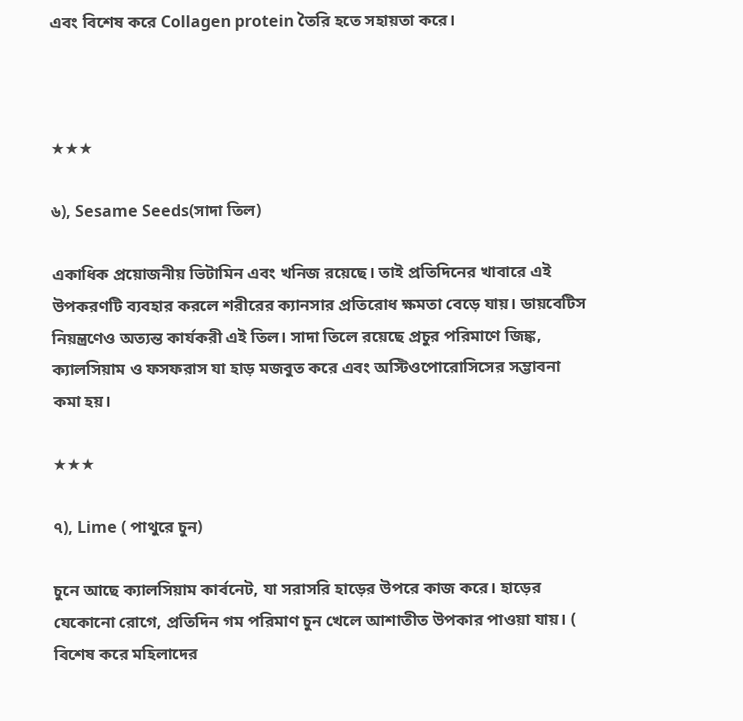এবং বিশেষ করে Collagen protein তৈরি হতে সহায়তা করে।



★★★

৬), Sesame Seeds(সাদা তিল)

একাধিক প্রয়োজনীয় ভিটামিন এবং খনিজ রয়েছে। তাই প্রতিদিনের খাবারে এই উপকরণটি ব্যবহার করলে শরীরের ক্যানসার প্রতিরোধ ক্ষমতা বেড়ে যায়। ডায়বেটিস নিয়ন্ত্রণেও অত্যন্ত কার্যকরী এই তিল। সাদা তিলে রয়েছে প্রচুর পরিমাণে জিঙ্ক, ক্যালসিয়াম ও ফসফরাস যা হাড় মজবুত করে এবং অস্টিওপোরোসিসের সম্ভাবনা কমা হয়।

★★★

৭), Lime ( পাথুরে চুন)

চুনে আছে ক্যালসিয়াম কার্বনেট, যা সরাসরি হাড়ের উপরে কাজ করে। হাড়ের যেকোনো রোগে, প্রতিদিন গম পরিমাণ চুন খেলে আশাতীত উপকার পাওয়া যায়। ( বিশেষ করে মহিলাদের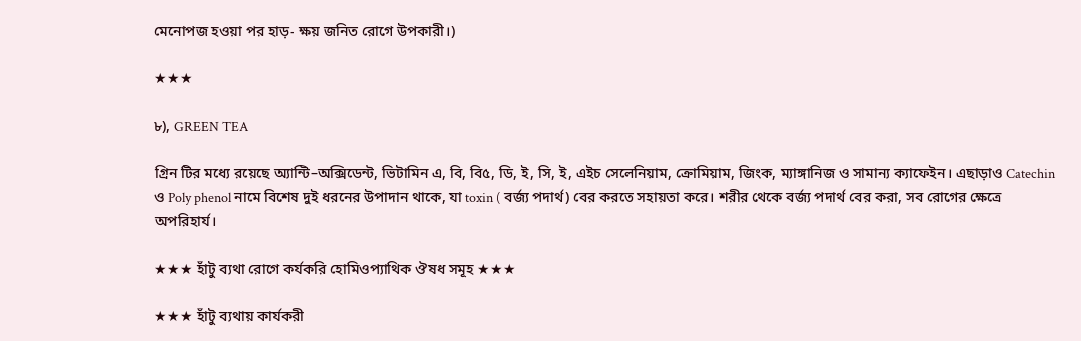মেনোপজ হওয়া পর হাড়- ক্ষয় জনিত রোগে উপকারী।)

★★★

৮), GREEN TEA

গ্রিন টির মধ্যে রয়েছে অ্যান্টি–অক্সিডেন্ট, ভিটামিন এ, বি, বি৫, ডি, ই, সি, ই, এইচ সেলেনিয়াম, ক্রোমিয়াম, জিংক, ম্যাঙ্গানিজ ও সামান্য ক্যাফেইন। এছাড়াও Catechin ও Poly phenol নামে বিশেষ দুই ধরনের উপাদান থাকে, যা toxin ( বর্জ্য পদার্থ) বের করতে সহায়তা করে। শরীর থেকে বর্জ্য পদার্থ বের করা, সব রোগের ক্ষেত্রে অপরিহার্য।

★★★ হাঁটু ব্যথা রোগে কর্যকরি হোমিওপ্যাথিক ঔষধ সমূহ ★★★

★★★ হাঁটু ব্যথায় কার্যকরী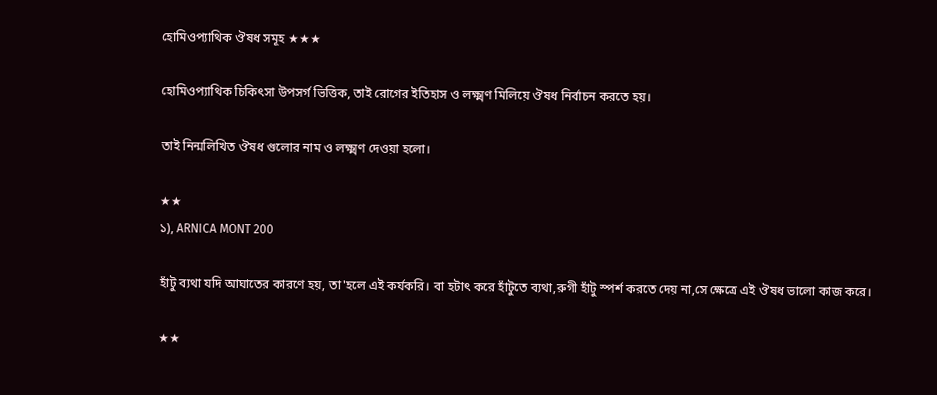হোমিওপ্যাথিক ঔষধ সমূহ ★★★

হোমিওপ্যাথিক চিকিৎসা উপসর্গ ভিত্তিক, তাই রোগের ইতিহাস ও লক্ষ্মণ মিলিয়ে ঔষধ নির্বাচন করতে হয়।

তাই নিন্মলিখিত ঔষধ গুলোর নাম ও লক্ষ্মণ দেওয়া হলো।

★★
১), ARNICA MONT 200

হাঁটু ব্যথা যদি আঘাতের কারণে হয়, তা'হলে এই কর্যকরি। বা হটাৎ করে হাঁটুতে ব্যথা,রুগী হাঁটু স্পর্শ করতে দেয় না,সে ক্ষেত্রে এই ঔষধ ভালো কাজ করে।

★★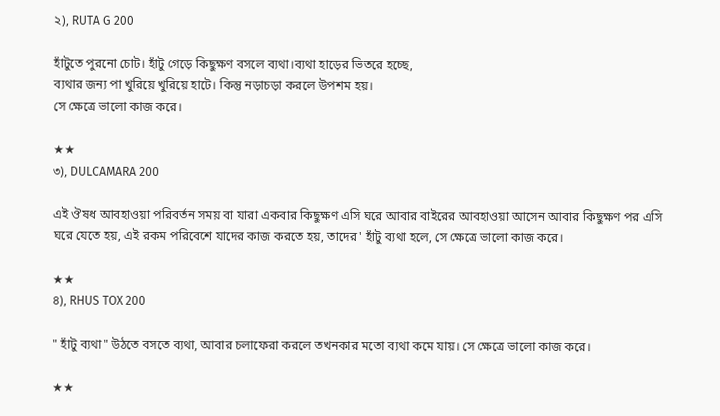২), RUTA G 200

হাঁটুতে পুরনো চোট। হাঁটু গেড়ে কিছুক্ষণ বসলে ব্যথা।ব্যথা হাড়ের ভিতরে হচ্ছে,
ব্যথার জন্য পা খুরিয়ে খুরিয়ে হাটে। কিন্তু নড়াচড়া করলে উপশম হয়।
সে ক্ষেত্রে ভালো কাজ করে।

★★
৩), DULCAMARA 200

এই ঔষধ আবহাওয়া পরিবর্তন সময় বা যারা একবার কিছুক্ষণ এসি ঘরে আবার বাইরের আবহাওয়া আসেন আবার কিছুক্ষণ পর এসি ঘরে যেতে হয়, এই রকম পরিবেশে যাদের কাজ করতে হয়, তাদের' হাঁটু ব্যথা হলে, সে ক্ষেত্রে ভালো কাজ করে।

★★
৪), RHUS TOX 200

" হাঁটু ব্যথা" উঠতে বসতে ব্যথা, আবার চলাফেরা করলে তখনকার মতো ব্যথা কমে যায়। সে ক্ষেত্রে ভালো কাজ করে।

★★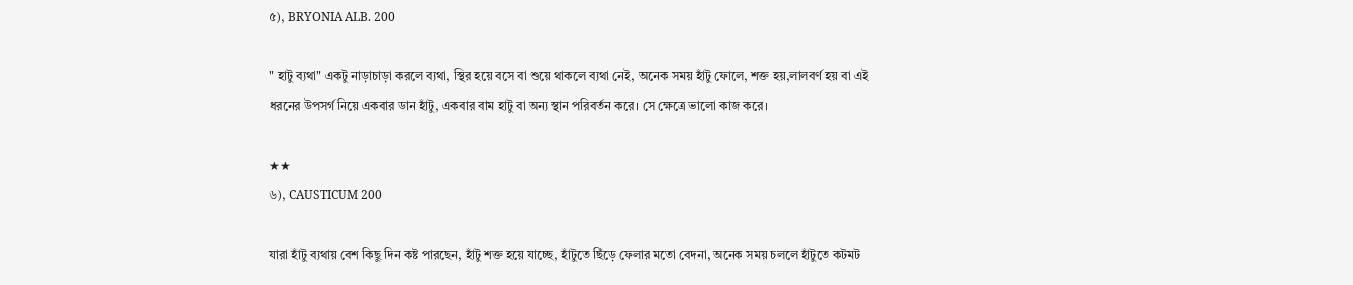৫), BRYONIA ALB. 200

" হাটু ব্যথা" একটু নাড়াচাড়া করলে ব্যথা, স্থির হয়ে বসে বা শুয়ে থাকলে ব্যথা নেই, অনেক সময় হাঁটু ফোলে, শক্ত হয়,লালবর্ণ হয় বা এই ধরনের উপসর্গ নিয়ে একবার ডান হাঁটু, একবার বাম হাটু বা অন্য স্থান পরিবর্তন করে। সে ক্ষেত্রে ভালো কাজ করে।

★★
৬), CAUSTICUM 200

যারা হাঁটু ব্যথায় বেশ কিছু দিন কষ্ট পারছেন, হাঁটু শক্ত হয়ে যাচ্ছে, হাঁটুতে ছিঁড়ে ফেলার মতো বেদনা, অনেক সময় চললে হাঁটুতে কটমট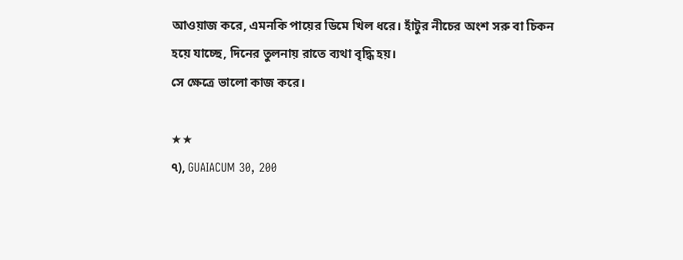আওয়াজ করে, এমনকি পায়ের ডিমে খিল ধরে। হাঁটুর নীচের অংশ সরু বা চিকন হয়ে যাচ্ছে, দিনের তুলনায় রাতে ব্যথা বৃদ্ধি হয়।
সে ক্ষেত্রে ভালো কাজ করে।

★★
৭), GUAIACUM 30, 200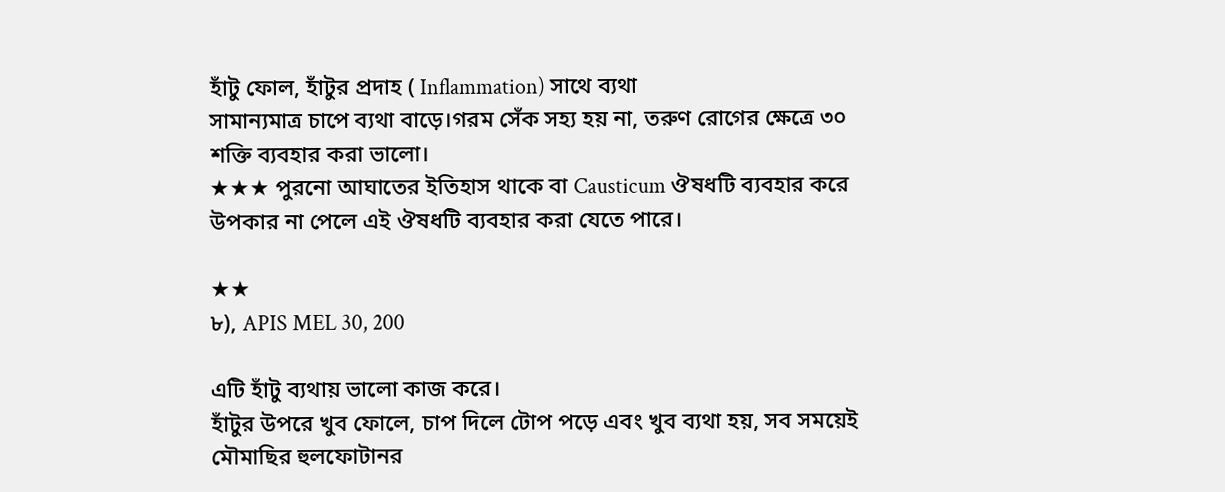হাঁটু ফোল, হাঁটুর প্রদাহ ( Inflammation) সাথে ব্যথা
সামান্যমাত্র চাপে ব্যথা বাড়ে।গরম সেঁক সহ্য হয় না, তরুণ রোগের ক্ষেত্রে ৩০ শক্তি ব্যবহার করা ভালো।
★★★ পুরনো আঘাতের ইতিহাস থাকে বা Causticum ঔষধটি ব্যবহার করে উপকার না পেলে এই ঔষধটি ব্যবহার করা যেতে পারে।

★★
৮), APIS MEL 30, 200

এটি হাঁটু ব্যথায় ভালো কাজ করে।
হাঁটুর উপরে খুব ফোলে, চাপ দিলে টোপ পড়ে এবং খুব ব্যথা হয়, সব সময়েই মৌমাছির হুলফোটানর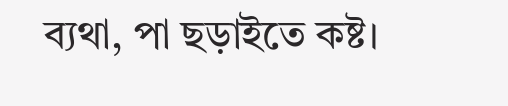ব্যথা, পা ছড়াইতে কষ্ট।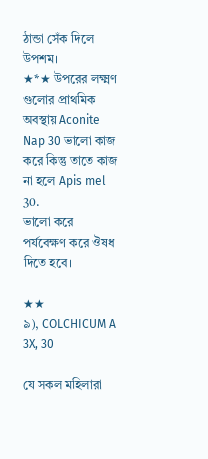ঠান্ডা সেঁক দিলে উপশম।
★*★ উপরের লক্ষ্মণ গুলোর প্রাথমিক অবস্থায় Aconite Nap 30 ভালো কাজ করে কিন্তু তাতে কাজ না হলে Apis mel 30.
ভালো করে পর্যবেক্ষণ করে ঔষধ দিতে হবে।

★★
৯), COLCHICUM A 3X, 30

যে সকল মহিলারা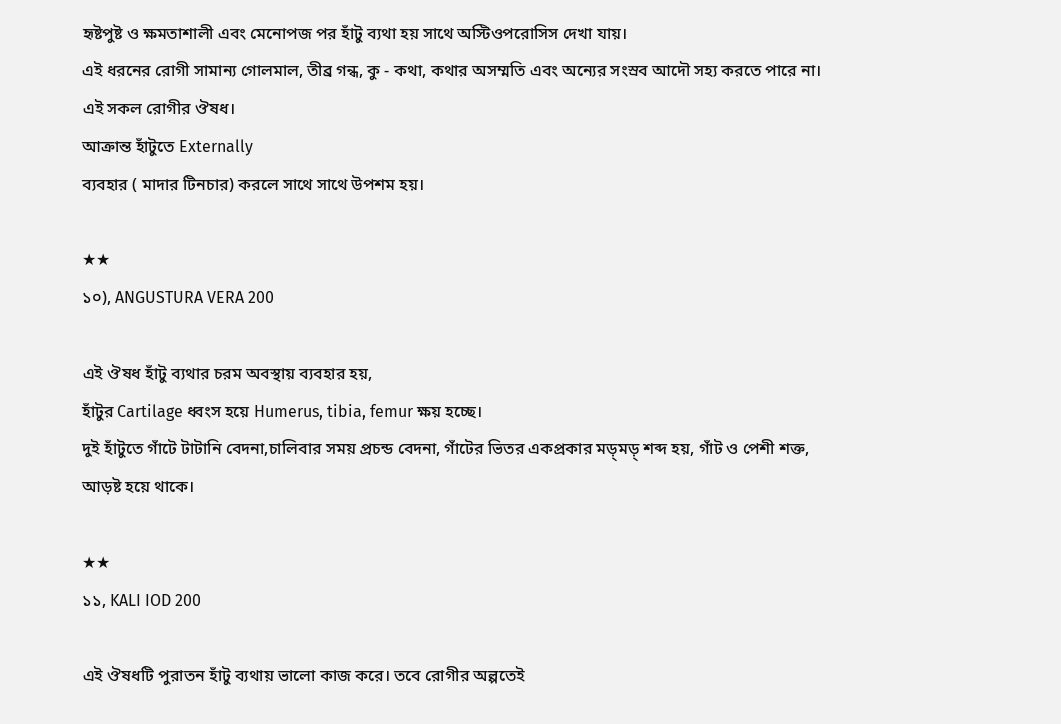হৃষ্টপুষ্ট ও ক্ষমতাশালী এবং মেনোপজ পর হাঁটু ব্যথা হয় সাথে অস্টিওপরোসিস দেখা যায়।
এই ধরনের রোগী সামান্য গোলমাল, তীব্র গন্ধ, কু - কথা, কথার অসম্মতি এবং অন্যের সংস্রব আদৌ সহ্য করতে পারে না।
এই সকল রোগীর ঔষধ।
আক্রান্ত হাঁটুতে Externally
ব্যবহার ( মাদার টিনচার) করলে সাথে সাথে উপশম হয়।

★★
১০), ANGUSTURA VERA 200

এই ঔষধ হাঁটু ব্যথার চরম অবস্থায় ব্যবহার হয়,
হাঁটুর Cartilage ধ্বংস হয়ে Humerus, tibia, femur ক্ষয় হচ্ছে।
দুই হাঁটুতে গাঁটে টাটানি বেদনা,চালিবার সময় প্রচন্ড বেদনা, গাঁটের ভিতর একপ্রকার মড়্মড়্ শব্দ হয়, গাঁট ও পেশী শক্ত, আড়ষ্ট হয়ে থাকে।

★★
১১, KALI IOD 200

এই ঔষধটি পুরাতন হাঁটু ব্যথায় ভালো কাজ করে। তবে রোগীর অল্পতেই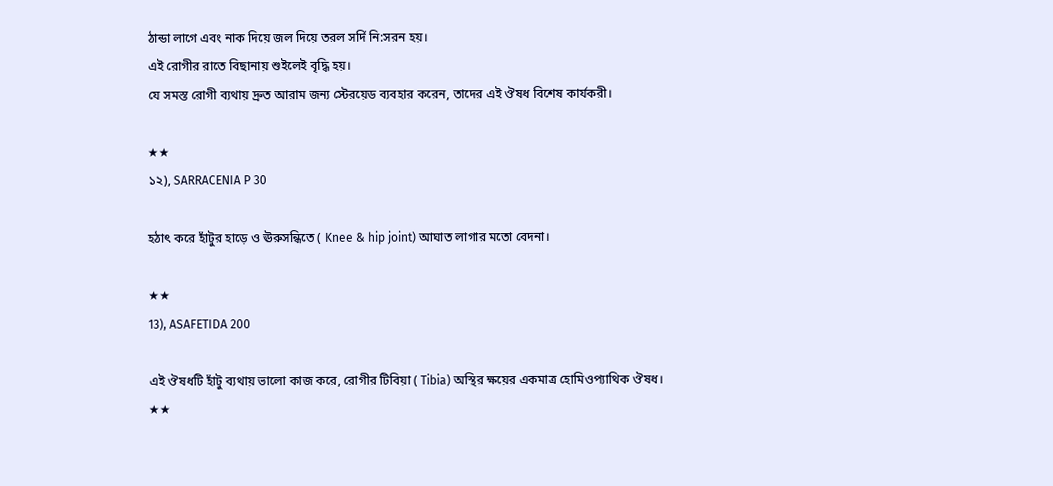ঠান্ডা লাগে এবং নাক দিয়ে জল দিয়ে তরল সর্দি নি:সরন হয়।
এই রোগীর রাতে বিছানায় শুইলেই বৃদ্ধি হয়।
যে সমস্ত রোগী ব্যথায় দ্রুত আরাম জন্য স্টেরয়েড ব্যবহার করেন, তাদের এই ঔষধ বিশেষ কার্যকরী।

★★
১২), SARRACENIA P 30

হঠাৎ করে হাঁটুর হাড়ে ও ঊরুসন্ধিতে ( Knee & hip joint) আঘাত লাগার মতো বেদনা।

★★
13), ASAFETIDA 200

এই ঔষধটি হাঁটু ব্যথায় ভালো কাজ করে, রোগীর টিবিয়া ( Tibia) অস্থির ক্ষয়ের একমাত্র হোমিওপ্যাথিক ঔষধ।
★★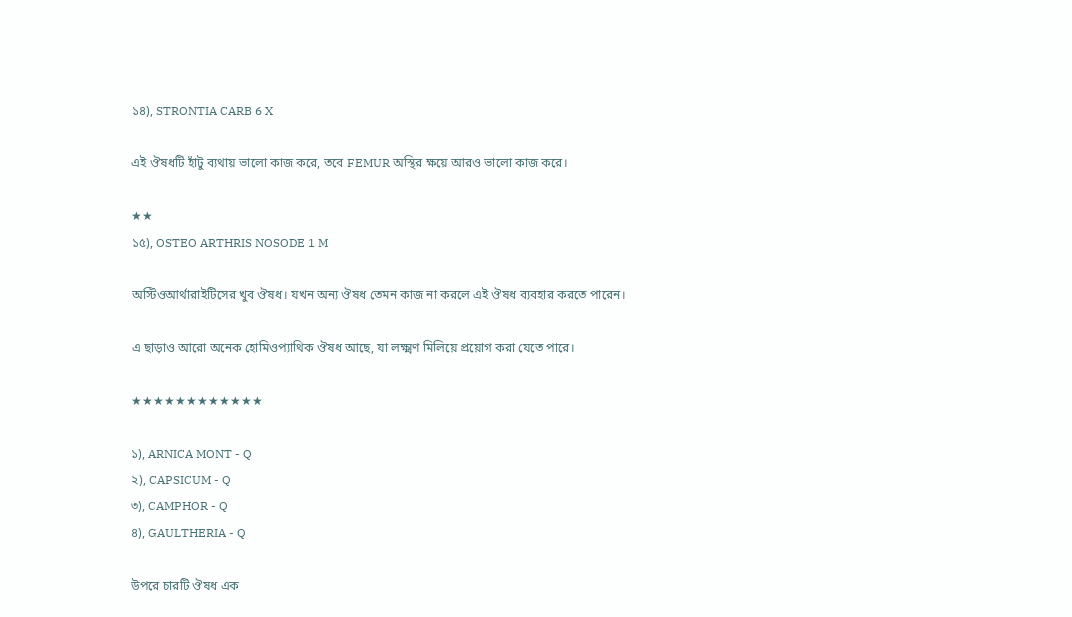১৪), STRONTIA CARB 6 X

এই ঔষধটি হাঁটু ব্যথায় ভালো কাজ করে, তবে FEMUR অস্থির ক্ষয়ে আরও ভালো কাজ করে।

★★
১৫), OSTEO ARTHRIS NOSODE 1 M

অস্টিওআর্থারাইটিসের খুব ঔষধ। যখন অন্য ঔষধ তেমন কাজ না করলে এই ঔষধ ব্যবহার করতে পারেন।

এ ছাড়াও আরো অনেক হোমিওপ্যাথিক ঔষধ আছে, যা লক্ষ্মণ মিলিয়ে প্রয়োগ করা যেতে পারে।

★★★★★★★★★★★★

১), ARNICA MONT - Q
২), CAPSICUM - Q
৩), CAMPHOR - Q
৪), GAULTHERIA - Q

উপরে চারটি ঔষধ এক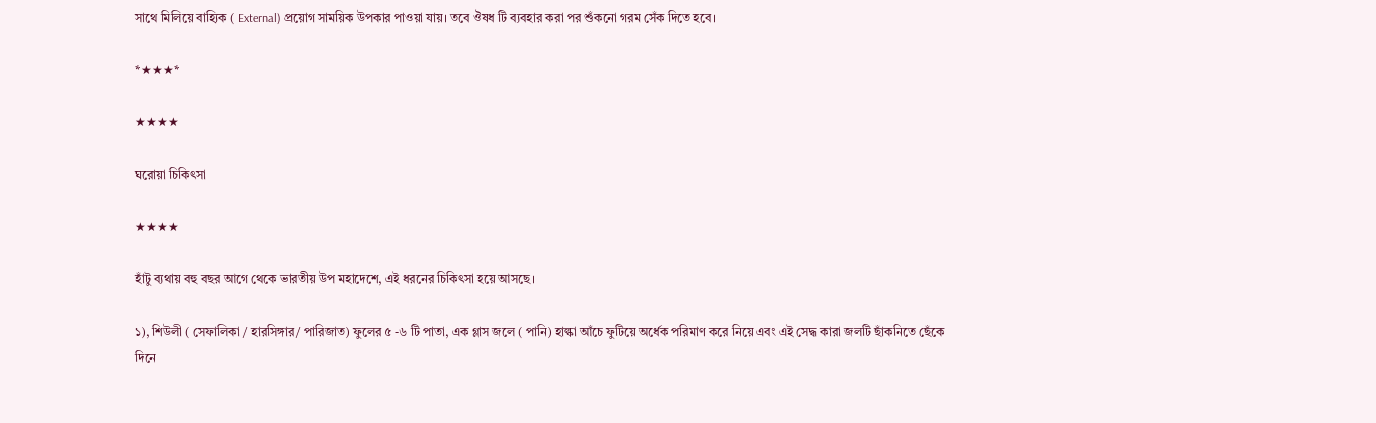সাথে মিলিয়ে বাহ্যিক ( External) প্রয়োগ সাময়িক উপকার পাওয়া যায়। তবে ঔষধ টি ব্যবহার করা পর শুঁকনো গরম সেঁক দিতে হবে।

*★★★*

★★★★

ঘরোয়া চিকিৎসা

★★★★

হাঁটু ব্যথায় বহু বছর আগে থেকে ভারতীয় উপ মহাদেশে, এই ধরনের চিকিৎসা হয়ে আসছে।

১), শিউলী ( সেফালিকা / হারসিঙ্গার/ পারিজাত) ফুলের ৫ -৬ টি পাতা, এক গ্লাস জলে ( পানি) হাল্কা আঁচে ফুটিয়ে অর্ধেক পরিমাণ করে নিয়ে এবং এই সেদ্ধ কারা জলটি ছাঁকনিতে ছেঁকে দিনে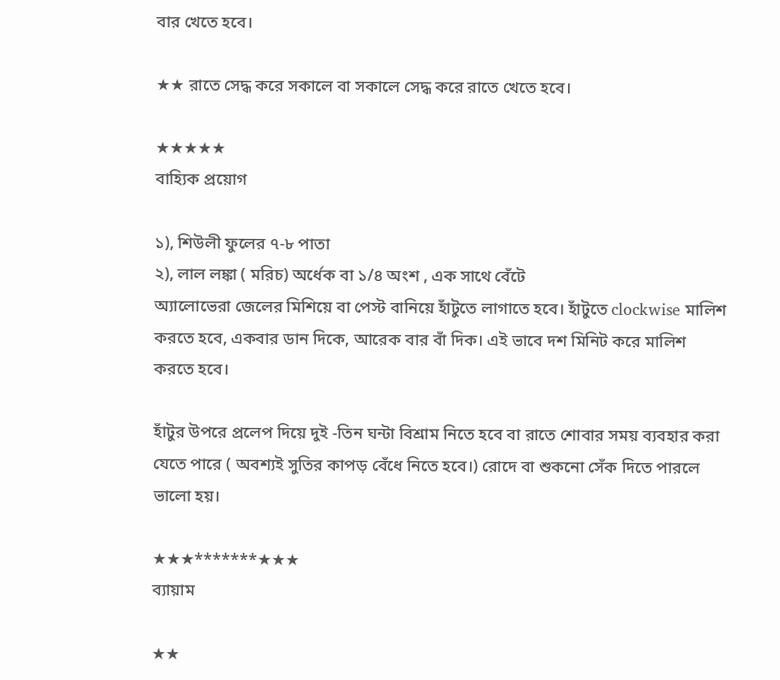বার খেতে হবে।

★★ রাতে সেদ্ধ করে সকালে বা সকালে সেদ্ধ করে রাতে খেতে হবে।

★★★★★
বাহ্যিক প্রয়োগ

১), শিউলী ফুলের ৭-৮ পাতা
২), লাল লঙ্কা ( মরিচ) অর্ধেক বা ১/৪ অংশ , এক সাথে বেঁটে
অ্যালোভেরা জেলের মিশিয়ে বা পেস্ট বানিয়ে হাঁটুতে লাগাতে হবে। হাঁটুতে clockwise মালিশ করতে হবে, একবার ডান দিকে, আরেক বার বাঁ দিক। এই ভাবে দশ মিনিট করে মালিশ করতে হবে।

হাঁটুর উপরে প্রলেপ দিয়ে দুই -তিন ঘন্টা বিশ্রাম নিতে হবে বা রাতে শোবার সময় ব্যবহার করা যেতে পারে ( অবশ্যই সুতির কাপড় বেঁধে নিতে হবে।) রোদে বা শুকনো সেঁক দিতে পারলে ভালো হয়।

★★★*******★★★
ব্যায়াম

★★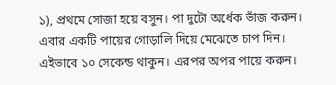১), প্রথমে সোজা হয়ে বসুন। পা দুটো অর্ধেক ভাঁজ করুন। এবার একটি পায়ের গোড়ালি দিয়ে মেঝেতে চাপ দিন। এইভাবে ১০ সেকেন্ড থাকুন। এরপর অপর পায়ে করুন।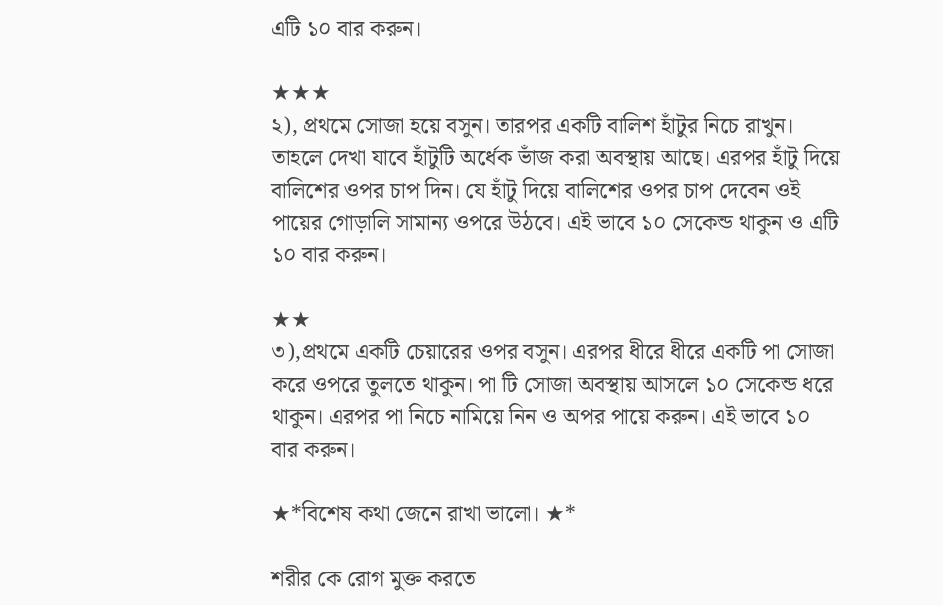এটি ১০ বার করুন।

★★★
২), প্রথমে সোজা হয়ে বসুন। তারপর একটি বালিশ হাঁটুর নিচে রাখুন। তাহলে দেখা যাবে হাঁটুটি অর্ধেক ভাঁজ করা অবস্থায় আছে। এরপর হাঁটু দিয়ে বালিশের ওপর চাপ দিন। যে হাঁটু দিয়ে বালিশের ওপর চাপ দেবেন ওই পায়ের গোড়ালি সামান্য ওপরে উঠবে। এই ভাবে ১০ সেকেন্ড থাকুন ও এটি ১০ বার করুন।

★★
৩),প্রথমে একটি চেয়ারের ওপর বসুন। এরপর ধীরে ধীরে একটি পা সোজা করে ওপরে তুলতে থাকুন। পা টি সোজা অবস্থায় আসলে ১০ সেকেন্ড ধরে থাকুন। এরপর পা নিচে নামিয়ে নিন ও অপর পায়ে করুন। এই ভাবে ১০ বার করুন।

★*বিশেষ কথা জেনে রাখা ভালো। ★*

শরীর কে রোগ মুক্ত করতে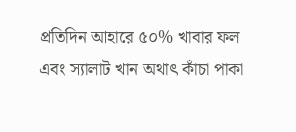প্রতিদিন আহারে ৫০% খাবার ফল এবং স্যালাট খান অথাৎ কাঁচা পাকা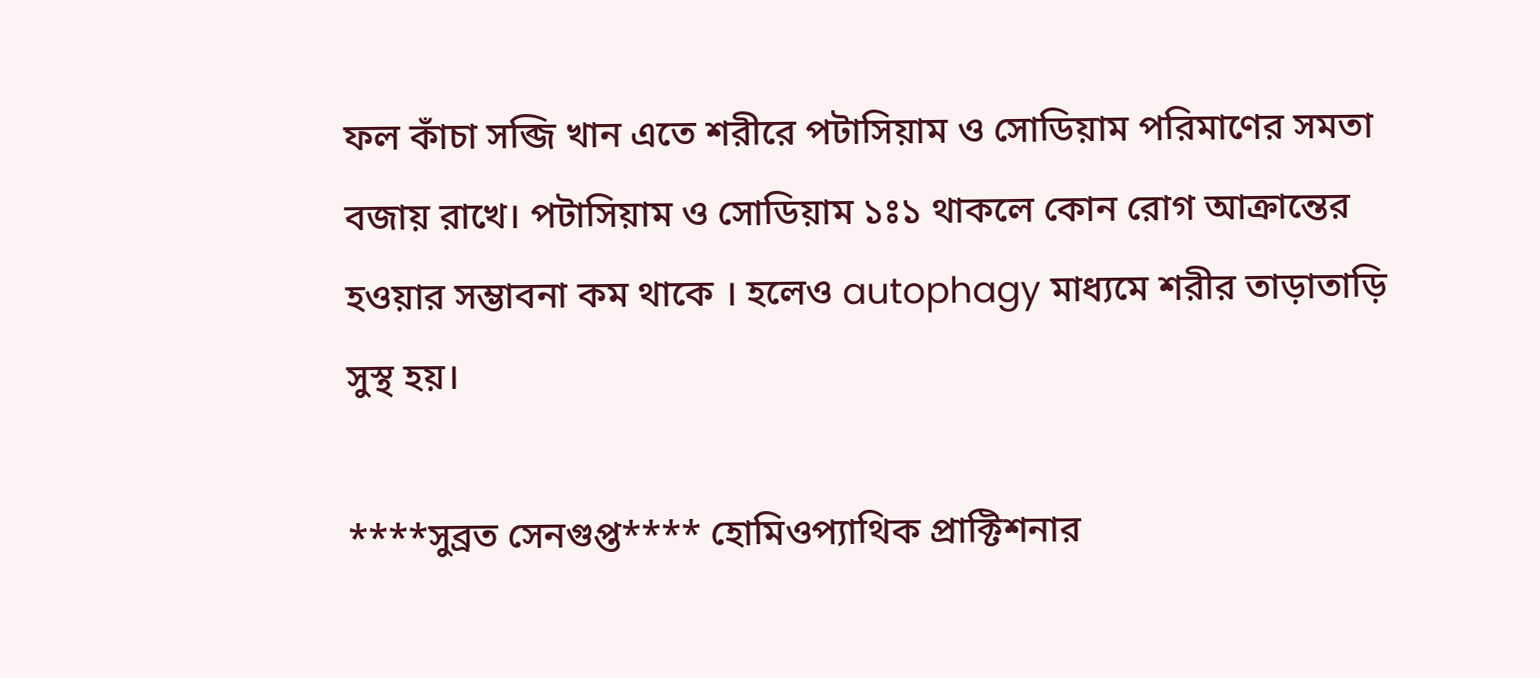ফল কাঁচা সব্জি খান এতে শরীরে পটাসিয়াম ও সোডিয়াম পরিমাণের সমতা বজায় রাখে। পটাসিয়াম ও সোডিয়াম ১ঃ১ থাকলে কোন রোগ আক্রান্তের হওয়ার সম্ভাবনা কম থাকে । হলেও autophagy মাধ্যমে শরীর তাড়াতাড়ি সুস্থ হয়।

****সুব্রত সেনগুপ্ত**** হোমিওপ্যাথিক প্রাক্টিশনার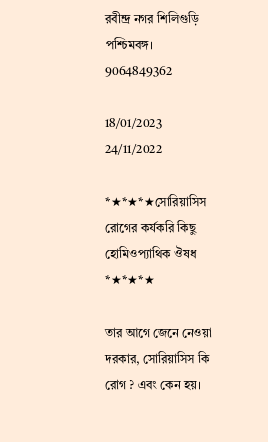রবীন্দ্র নগর শিলিগুড়ি পশ্চিমবঙ্গ।
9064849362

18/01/2023
24/11/2022

*★*★*★সোরিয়াসিস রোগের কর্যকরি কিছু হোমিওপ্যাথিক ঔষধ *★*★*★

তার আগে জেনে নেওয়া দরকার, সোরিয়াসিস কি রোগ ? এবং কেন হয়।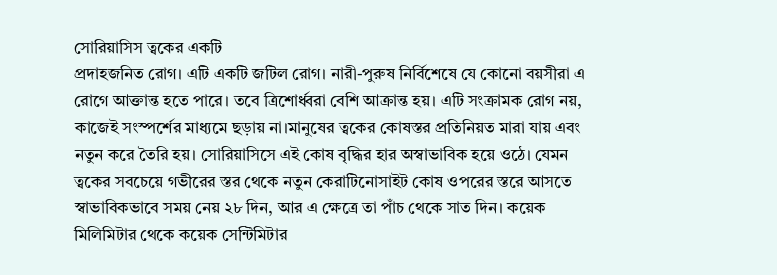সোরিয়াসিস ত্বকের একটি
প্রদাহজনিত রোগ। এটি একটি জটিল রোগ। নারী-পুরুষ নির্বিশেষে যে কোনো বয়সীরা এ রোগে আক্তান্ত হতে পারে। তবে ত্রিশোর্ধ্বরা বেশি আক্রান্ত হয়। এটি সংক্রামক রোগ নয়, কাজেই সংস্পর্শের মাধ্যমে ছড়ায় না।মানুষের ত্বকের কোষস্তর প্রতিনিয়ত মারা যায় এবং নতুন করে তৈরি হয়। সোরিয়াসিসে এই কোষ বৃদ্ধির হার অস্বাভাবিক হয়ে ওঠে। যেমন ত্বকের সবচেয়ে গভীরের স্তর থেকে নতুন কেরাটিনোসাইট কোষ ওপরের স্তরে আসতে স্বাভাবিকভাবে সময় নেয় ২৮ দিন, আর এ ক্ষেত্রে তা পাঁচ থেকে সাত দিন। কয়েক মিলিমিটার থেকে কয়েক সেন্টিমিটার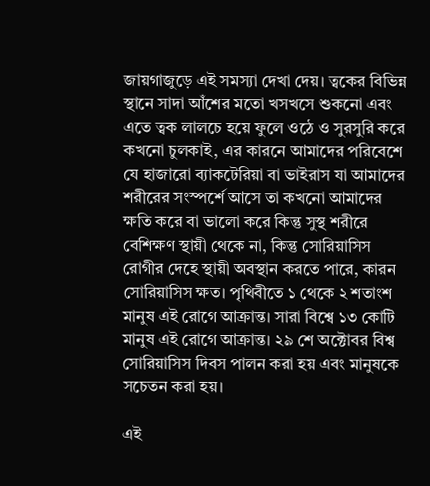জায়গাজুড়ে এই সমস্যা দেখা দেয়। ত্বকের বিভিন্ন স্থানে সাদা আঁশের মতো খসখসে শুকনো এবং এতে ত্বক লালচে হয়ে ফুলে ওঠে ও সুরসুরি করে কখনো চুলকাই, এর কারনে আমাদের পরিবেশে যে হাজারো ব্যাকটেরিয়া বা ভাইরাস যা আমাদের শরীরের সংস্পর্শে আসে তা কখনো আমাদের ক্ষতি করে বা ভালো করে কিন্তু সুস্থ শরীরে বেশিক্ষণ স্থায়ী থেকে না, কিন্তু সোরিয়াসিস রোগীর দেহে স্থায়ী অবস্থান করতে পারে, কারন সোরিয়াসিস ক্ষত। পৃথিবীতে ১ থেকে ২ শতাংশ মানুষ এই রোগে আক্রান্ত। সারা বিশ্বে ১৩ কোটি মানুষ এই রোগে আক্রান্ত। ২৯ শে অক্টোবর বিশ্ব সোরিয়াসিস দিবস পালন করা হয় এবং মানুষকে সচেতন করা হয়।

এই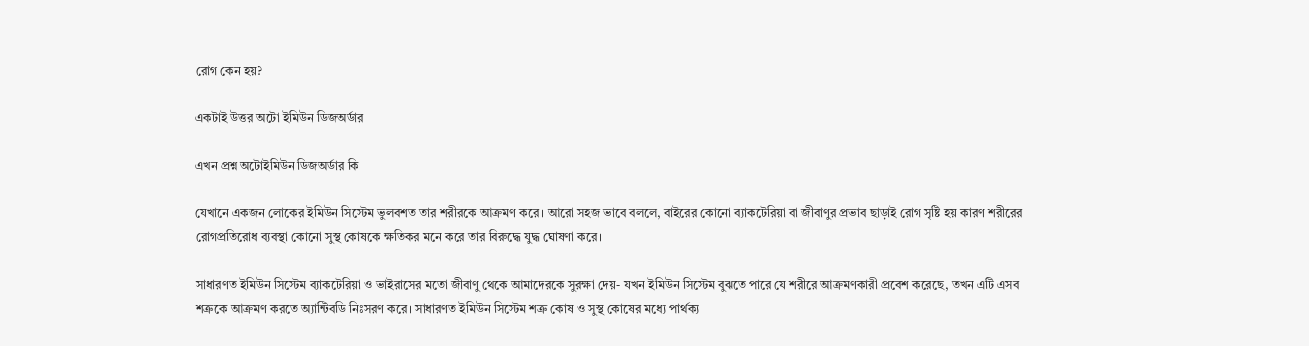রোগ কেন হয়?

একটাই উত্তর অটো ইমিউন ডিজঅর্ডার

এখন প্রশ্ন অটোইমিউন ডিজঅর্ডার কি

যেখানে একজন লোকের ইমিউন সিস্টেম ভুলবশত তার শরীরকে আক্রমণ করে। আরো সহজ ভাবে বললে, বাইরের কোনো ব্যাকটেরিয়া বা জীবাণুর প্রভাব ছাড়াই রোগ সৃষ্টি হয় কারণ শরীরের রোগপ্রতিরোধ ব্যবস্থা কোনো সুস্থ কোষকে ক্ষতিকর মনে করে তার বিরুদ্ধে যুদ্ধ ঘোষণা করে।

সাধারণত ইমিউন সিস্টেম ব্যাকটেরিয়া ও ভাইরাসের মতো জীবাণু থেকে আমাদেরকে সুরক্ষা দেয়- যখন ইমিউন সিস্টেম বুঝতে পারে যে শরীরে আক্রমণকারী প্রবেশ করেছে, তখন এটি এসব শত্রুকে আক্রমণ করতে অ্যান্টিবডি নিঃসরণ করে। সাধারণত ইমিউন সিস্টেম শত্রু কোষ ও সুস্থ কোষের মধ্যে পার্থক্য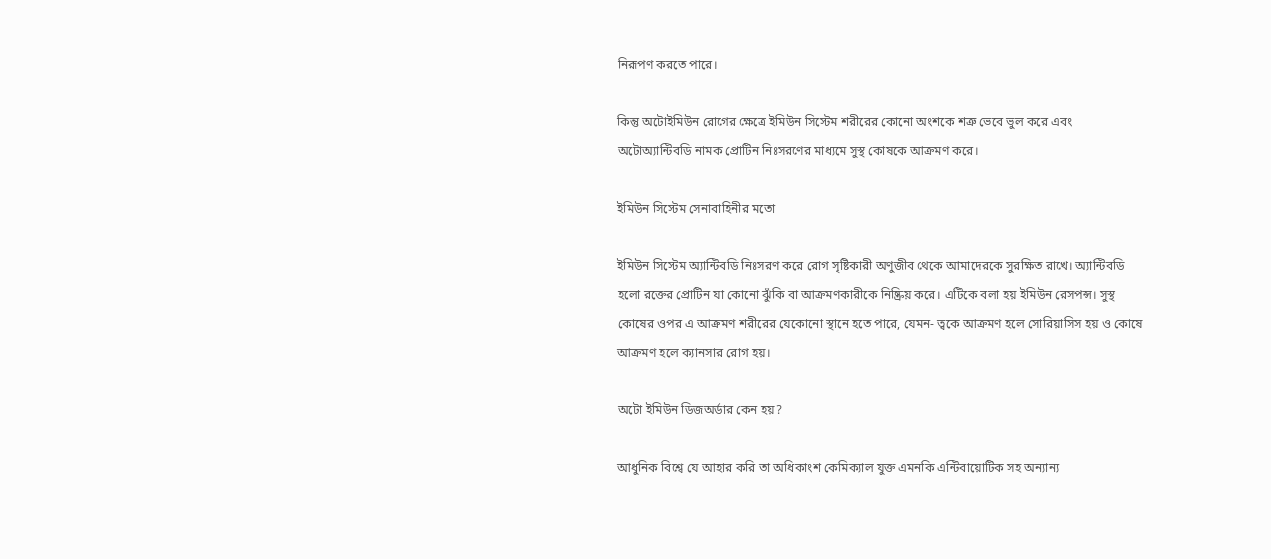নিরূপণ করতে পারে।

কিন্তু অটোইমিউন রোগের ক্ষেত্রে ইমিউন সিস্টেম শরীরের কোনো অংশকে শত্রু ভেবে ভুল করে এবং অটোঅ্যান্টিবডি নামক প্রোটিন নিঃসরণের মাধ্যমে সুস্থ কোষকে আক্রমণ করে।

ইমিউন সিস্টেম সেনাবাহিনীর মতো

ইমিউন সিস্টেম অ্যান্টিবডি নিঃসরণ করে রোগ সৃষ্টিকারী অণুজীব থেকে আমাদেরকে সুরক্ষিত রাখে। অ্যান্টিবডি হলো রক্তের প্রোটিন যা কোনো ঝুঁকি বা আক্রমণকারীকে নিষ্ক্রিয় করে। এটিকে বলা হয় ইমিউন রেসপন্স। সুস্থ কোষের ওপর এ আক্রমণ শরীরের যেকোনো স্থানে হতে পারে, যেমন- ত্বকে আক্রমণ হলে সোরিয়াসিস হয় ও কোষে আক্রমণ হলে ক্যানসার রোগ হয়।

অটো ইমিউন ডিজঅর্ডার কেন হয়?

আধুনিক বিশ্বে যে আহার করি তা অধিকাংশ কেমিক্যাল যুক্ত এমনকি এন্টিবায়োটিক সহ অন্যান্য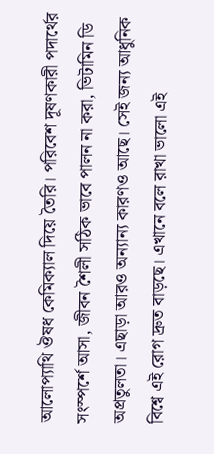আলোপ্যাথি ঔষধ কেমিক্যাল দিয়ে তৈরি। পরিবেশ দূষণকারী পদার্থের সংস্পর্শে আসা, জীবন শৈলী সঠিক ভাবে পালন না করা, ভিটামিন ডি অপ্রতুলতা। এছাড়া আরও অন্যান্য কারণও আছে। সেই জন্য আধুনিক বিশ্বে এই রোগ দ্রুত বাড়ছে। এখানে বলে রাখা ভালো এই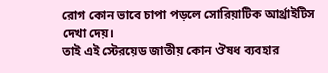রোগ কোন ভাবে চাপা পড়লে সোরিয়াটিক আর্থ্রাইটিস দেখা দেয়।
তাই এই স্টেরয়েড জাতীয় কোন ঔষধ ব্যবহার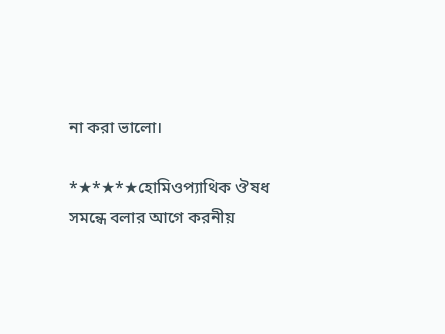না করা ভালো।

*★*★*★হোমিওপ্যাথিক ঔষধ সমন্ধে বলার আগে করনীয়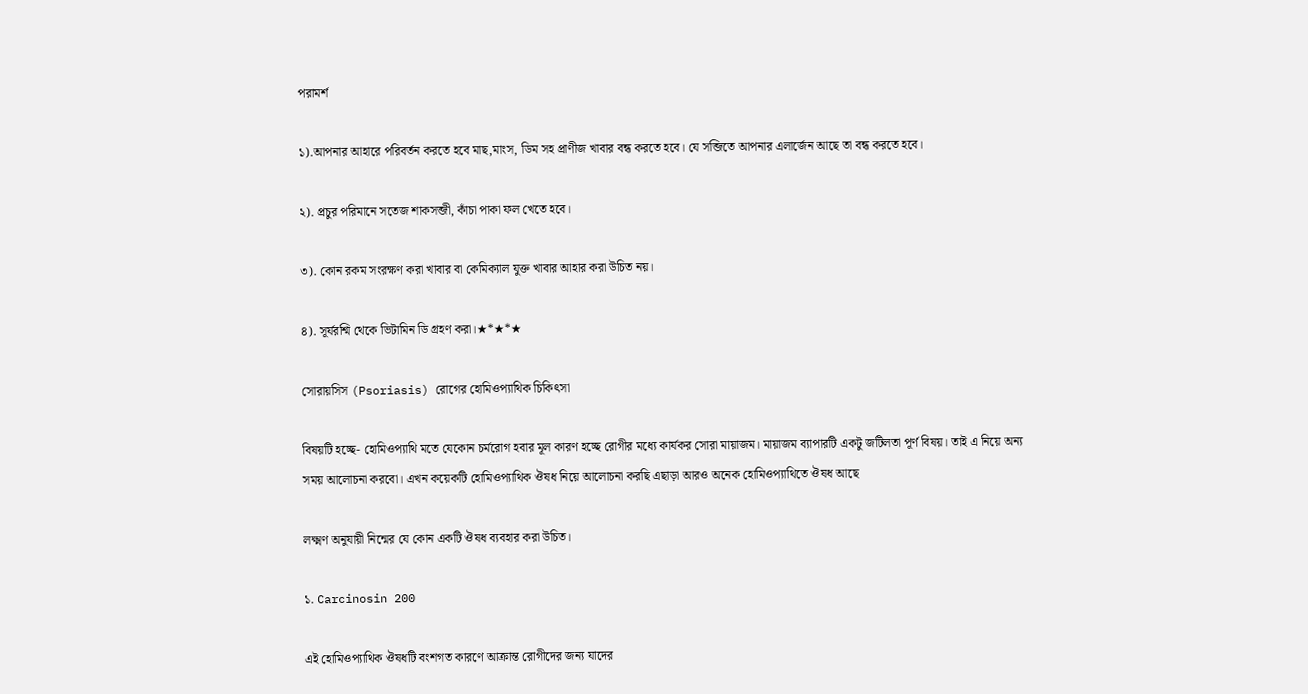পরামর্শ

১).আপনার আহারে পরিবর্তন করতে হবে মাছ,মাংস, ডিম সহ প্রাণীজ খাবার বন্ধ করতে হবে। যে সব্জিতে আপনার এলার্জেন আছে তা বন্ধ করতে হবে।

২). প্রচুর পরিমানে সতেজ শাকসব্জী, কাঁচা পাকা ফল খেতে হবে।

৩). কোন রকম সংরক্ষণ করা খাবার বা কেমিক্যাল যুক্ত খাবার আহার করা উচিত নয়।

৪). সূর্যরশ্মি থেকে ভিটামিন ডি গ্রহণ করা।★*★*★

সোরায়সিস (Psoriasis) রোগের হোমিওপ্যাথিক চিকিৎসা

বিষয়টি হচ্ছে- হোমিওপ্যাথি মতে যেকোন চর্মরোগ হবার মূল কারণ হচ্ছে রোগীর মধ্যে কার্যকর সোরা মায়াজম। মায়াজম ব্যাপারটি একটু জটিলতা পূর্ণ বিষয়। তাই এ নিয়ে অন্য সময় আলোচনা করবো। এখন কয়েকটি হোমিওপ্যাথিক ঔষধ নিয়ে আলোচনা করছি এছাড়া আরও অনেক হোমিওপ্যাথিতে ঔষধ আছে

লক্ষ্মণ অনুযায়ী নিন্মের যে কোন একটি ঔষধ ব্যবহার করা উচিত।

১. Carcinosin 200

এই হোমিওপ্যাথিক ঔষধটি বংশগত কারণে আক্রান্ত রোগীদের জন্য যাদের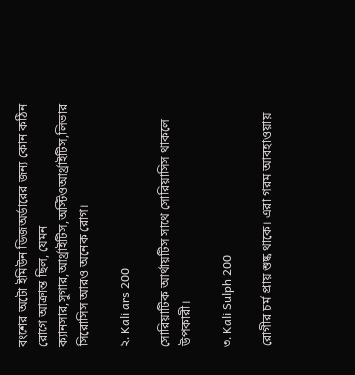বংশের অটো ইমিউন ডিজঅর্ডারের জন্য কোন কঠিন রোগে আক্রান্ত ছিল, যেমন ক্যানসার,সুগার,আর্থ্রাইটিস,অস্টিওআর্থ্রাইটিস,লিভার সিরোসিস আরও অনেক রোগ।

২. Kali ars 200

সোরিয়াটিক আর্থায়টিস সাথে সোরিয়াসিস থাকলে উপকারী।

৩. Kali Sulph 200

রোগীর চর্ম প্রায় শুষ্ক থাকে। এরা গরম আবহাওয়ায়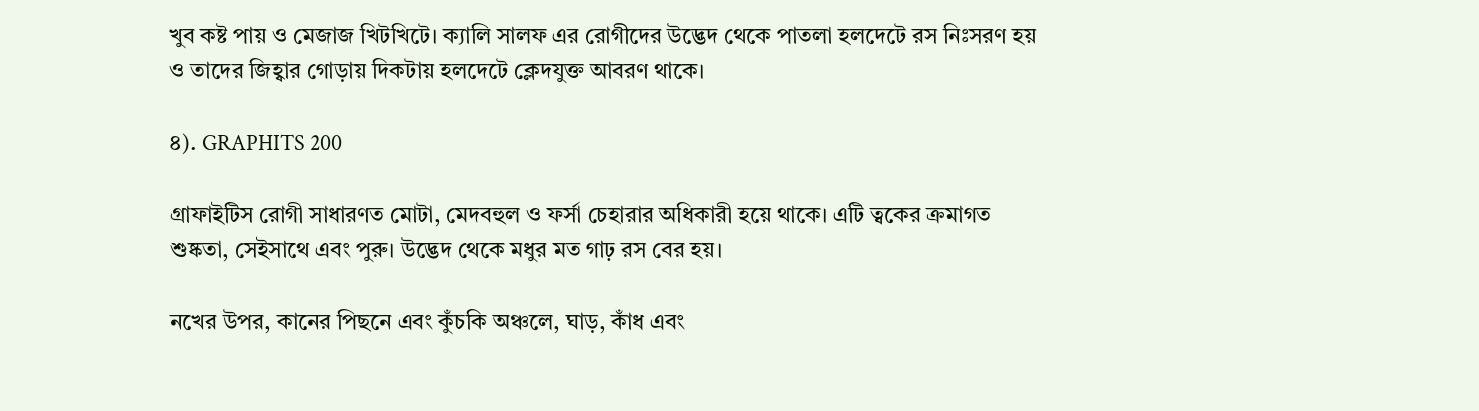খুব কষ্ট পায় ও মেজাজ খিটখিটে। ক্যালি সালফ এর রোগীদের উদ্ভেদ থেকে পাতলা হলদেটে রস নিঃসরণ হয় ও তাদের জিহ্বার গোড়ায় দিকটায় হলদেটে ক্লেদযুক্ত আবরণ থাকে।

৪). GRAPHITS 200

গ্রাফাইটিস রোগী সাধারণত মোটা, মেদবহুল ও ফর্সা চেহারার অধিকারী হয়ে থাকে। এটি ত্বকের ক্রমাগত শুষ্কতা, সেইসাথে এবং পুরু। উদ্ভেদ থেকে মধুর মত গাঢ় রস বের হয়।

নখের উপর, কানের পিছনে এবং কুঁচকি অঞ্চলে, ঘাড়, কাঁধ এবং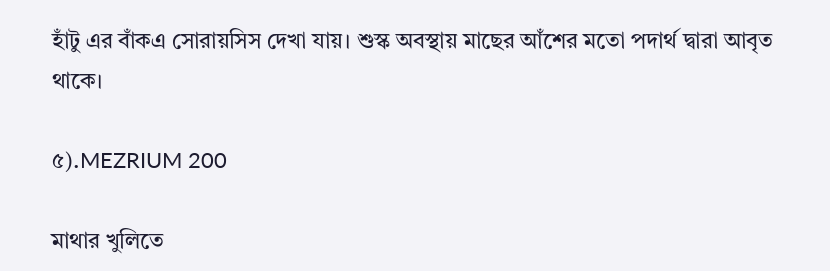হাঁটু এর বাঁকএ সোরায়সিস দেখা যায়। শুস্ক অবস্থায় মাছের আঁশের মতো পদার্থ দ্বারা আবৃত থাকে।

৫).MEZRIUM 200

মাথার খুলিতে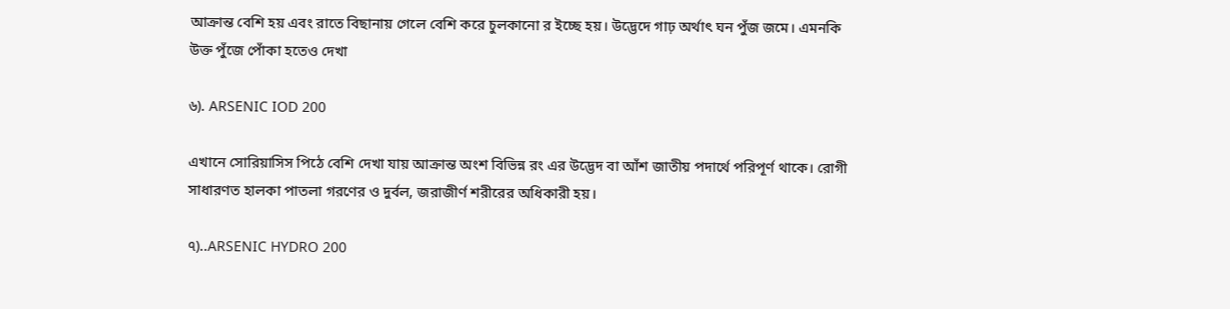আক্রান্ত বেশি হয় এবং রাতে বিছানায় গেলে বেশি করে চুলকানো র ইচ্ছে হয়। উদ্ভেদে গাঢ় অর্থাৎ ঘন পুঁজ জমে। এমনকি উক্ত পুঁজে পোঁকা হতেও দেখা

৬). ARSENIC IOD 200

এখানে সোরিয়াসিস পিঠে বেশি দেখা যায় আক্রান্ত অংশ বিভিন্ন রং এর উদ্ভেদ বা আঁশ জাতীয় পদার্থে পরিপূর্ণ থাকে। রোগী সাধারণত হালকা পাতলা গরণের ও দুর্বল, জরাজীর্ণ শরীরের অধিকারী হয়।

৭)..ARSENIC HYDRO 200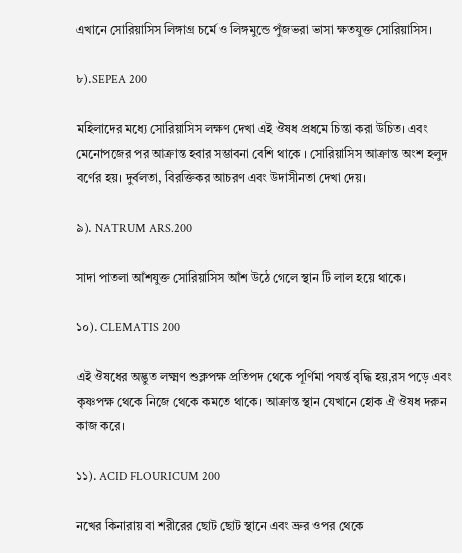এখানে সোরিয়াসিস লিঙ্গাগ্র চর্মে ও লিঙ্গমুন্ডে পুঁজভরা ভাসা ক্ষতযুক্ত সোরিয়াসিস।

৮).SEPEA 200

মহিলাদের মধ্যে সোরিয়াসিস লক্ষণ দেখা এই ঔষধ প্রধমে চিন্তা করা উচিত। এবং মেনোপজের পর আক্রান্ত হবার সম্ভাবনা বেশি থাকে । সোরিয়াসিস আক্রান্ত অংশ হলুদ বর্ণের হয়। দুর্বলতা, বিরক্তিকর আচরণ এবং উদাসীনতা দেখা দেয়।

৯). NATRUM ARS.200

সাদা পাতলা আঁশযুক্ত সোরিয়াসিস আঁশ উঠে গেলে স্থান টি লাল হয়ে থাকে।

১০). CLEMATIS 200

এই ঔষধের অদ্ভুত লক্ষ্মণ শুক্লপক্ষ প্রতিপদ থেকে পূর্ণিমা পযর্ন্ত বৃদ্ধি হয়,রস পড়ে এবং কৃষ্ণপক্ষ থেকে নিজে থেকে কমতে থাকে। আক্রান্ত স্থান যেখানে হোক ঐ ঔষধ দরুন কাজ করে।

১১). ACID FLOURICUM 200

নখের কিনারায় বা শরীরের ছোট ছোট স্থানে এবং ভ্রুর ওপর থেকে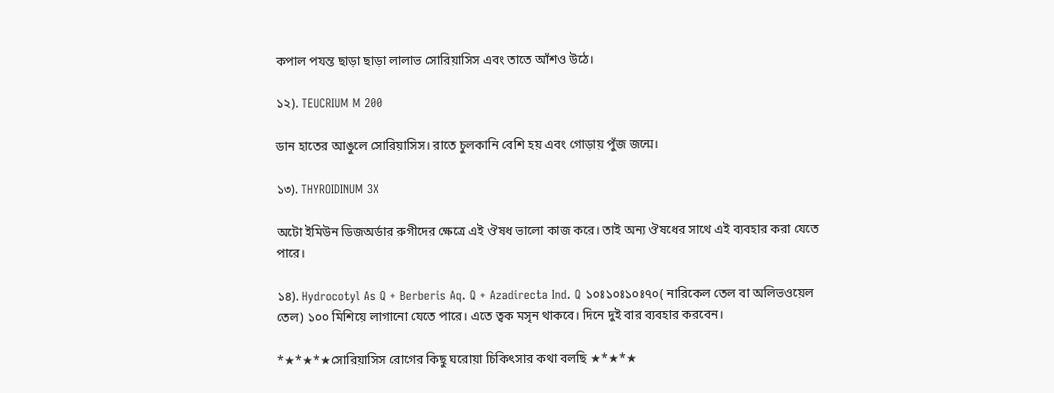কপাল পযন্ত ছাড়া ছাড়া লালাভ সোরিয়াসিস এবং তাতে আঁশও উঠে।

১২). TEUCRIUM M 200

ডান হাতের আঙুলে সোরিয়াসিস। রাতে চুলকানি বেশি হয় এবং গোড়ায় পুঁজ জন্মে।

১৩). THYROIDINUM 3X

অটো ইমিউন ডিজঅর্ডার রুগীদের ক্ষেত্রে এই ঔষধ ভালো কাজ করে। তাই অন্য ঔষধের সাথে এই ব্যবহার করা যেতে পারে।

১৪). Hydrocotyl As Q + Berberis Aq. Q + Azadirecta Ind. Q ১০ঃ১০ঃ১০ঃ৭০( নারিকেল তেল বা অলিভওয়েল তেল) ১০০ মিশিয়ে লাগানো যেতে পারে। এতে ত্বক মসৃন থাকবে। দিনে দুই বার ব্যবহার করবেন।

*★*★*★সোরিয়াসিস রোগের কিছু ঘরোয়া চিকিৎসার কথা বলছি ★*★*★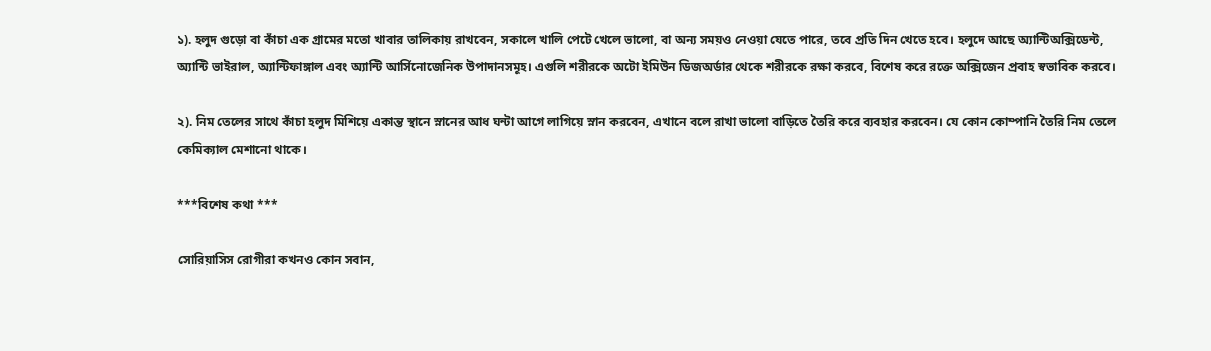১). হলুদ গুড়ো বা কাঁচা এক গ্রামের মতো খাবার তালিকায় রাখবেন, সকালে খালি পেটে খেলে ভালো, বা অন্য সময়ও নেওয়া যেতে পারে, তবে প্রতি দিন খেতে হবে। হলুদে আছে অ্যান্টিঅক্সিডেন্ট, অ্যান্টি ভাইরাল, অ্যান্টিফাঙ্গাল এবং অ্যান্টি আর্সিনোজেনিক উপাদানসমূহ। এগুলি শরীরকে অটো ইমিউন ডিজঅর্ডার থেকে শরীরকে রক্ষা করবে, বিশেষ করে রক্তে অক্সিজেন প্রবাহ স্বভাবিক করবে।

২). নিম তেলের সাথে কাঁচা হলুদ মিশিয়ে একান্ত স্থানে স্নানের আধ ঘন্টা আগে লাগিয়ে স্নান করবেন, এখানে বলে রাখা ভালো বাড়িতে তৈরি করে ব্যবহার করবেন। যে কোন কোম্পানি তৈরি নিম তেলে কেমিক্যাল মেশানো থাকে।

***বিশেষ কথা ***

সোরিয়াসিস রোগীরা কখনও কোন সবান,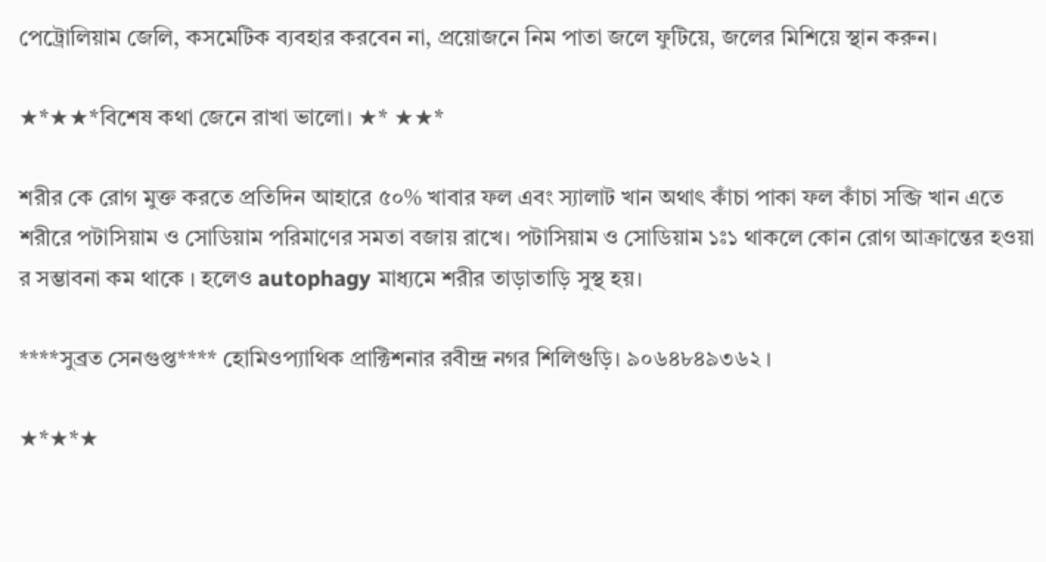পেট্রোলিয়াম জেলি, কসমেটিক ব্যবহার করবেন না, প্রয়োজনে নিম পাতা জলে ফুটিয়ে, জলের মিশিয়ে স্থান করুন।

★*★★*বিশেষ কথা জেনে রাখা ভালো। ★* ★★*

শরীর কে রোগ মুক্ত করতে প্রতিদিন আহারে ৫০% খাবার ফল এবং স্যালাট খান অথাৎ কাঁচা পাকা ফল কাঁচা সব্জি খান এতে শরীরে পটাসিয়াম ও সোডিয়াম পরিমাণের সমতা বজায় রাখে। পটাসিয়াম ও সোডিয়াম ১ঃ১ থাকলে কোন রোগ আক্রান্তের হওয়া র সম্ভাবনা কম থাকে । হলেও autophagy মাধ্যমে শরীর তাড়াতাড়ি সুস্থ হয়।

****সুব্রত সেনগুপ্ত**** হোমিওপ্যাথিক প্রাক্টিশনার রবীন্দ্র নগর শিলিগুড়ি। ৯০৬৪৮৪৯৩৬২ ।

★*★*★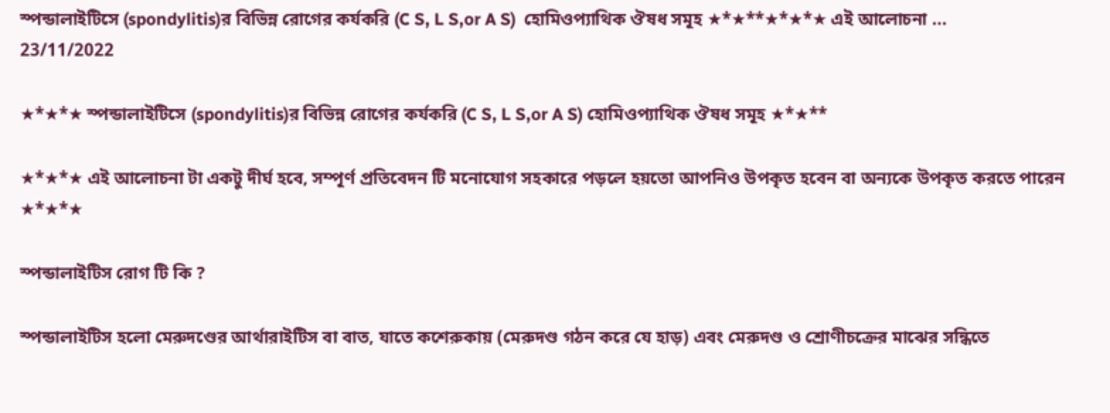স্পন্ডালাইটিসে (spondylitis)র বিভিন্ন রোগের কর্যকরি (C S, L S,or A S)  হোমিওপ্যাথিক ঔষধ সমূহ ★*★**★*★*★ এই আলোচনা ...
23/11/2022

★*★*★ স্পন্ডালাইটিসে (spondylitis)র বিভিন্ন রোগের কর্যকরি (C S, L S,or A S) হোমিওপ্যাথিক ঔষধ সমূহ ★*★**

★*★*★ এই আলোচনা টা একটু দীর্ঘ হবে, সম্পূর্ণ প্রতিবেদন টি মনোযোগ সহকারে পড়লে হয়তো আপনিও উপকৃত হবেন বা অন্যকে উপকৃত করতে পারেন ★*★*★

স্পন্ডালাইটিস রোগ টি কি ?

স্পন্ডালাইটিস হলো মেরুদণ্ডের আর্থারাইটিস বা বাত, যাতে কশেরুকায় (মেরুদণ্ড গঠন করে যে হাড়) এবং মেরুদণ্ড ও শ্রোণীচক্রের মাঝের সন্ধিতে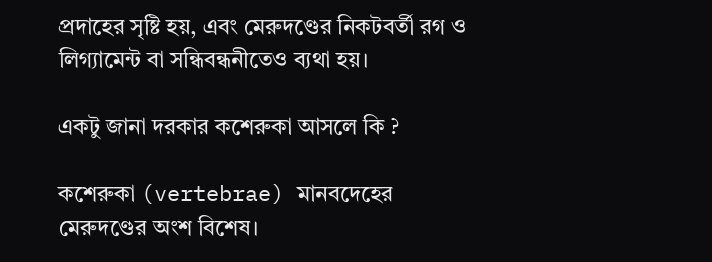প্রদাহের সৃষ্টি হয়, এবং মেরুদণ্ডের নিকটবর্তী রগ ও লিগ্যামেন্ট বা সন্ধিবন্ধনীতেও ব্যথা হয়।

একটু জানা দরকার কশেরুকা আসলে কি ?

কশেরুকা (vertebrae) মানবদেহের মেরুদণ্ডের অংশ বিশেষ।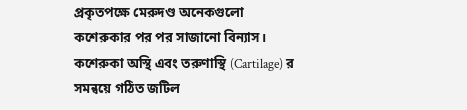প্রকৃতপক্ষে মেরুদণ্ড অনেকগুলো কশেরুকার পর পর সাজানো বিন্যাস। কশেরুকা অস্থি এবং তরুণাস্থি (Cartilage) র সমন্বয়ে গঠিত জটিল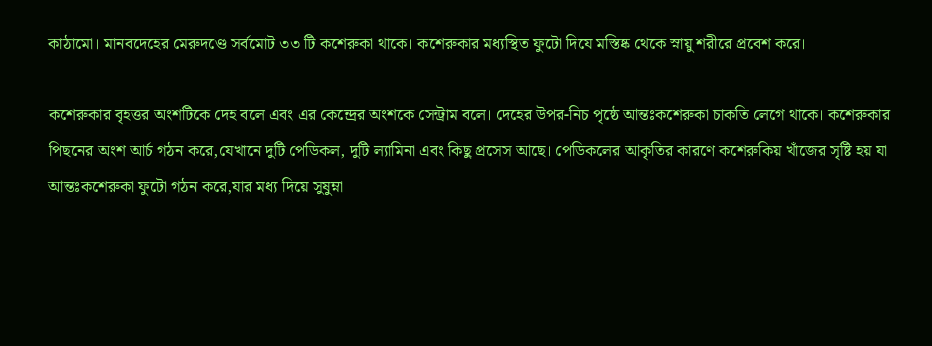কাঠামো। মানবদেহের মেরুদণ্ডে সর্বমোট ৩৩ টি কশেরুকা থাকে। কশেরুকার মধ্যস্থিত ফুটো দিযে মস্তিষ্ক থেকে স্নায়ু শরীরে প্রবেশ করে।

কশেরুকার বৃহত্তর অংশটিকে দেহ বলে এবং এর কেন্দ্রের অংশকে সেন্ট্রাম বলে। দেহের উপর-নিচ পৃষ্ঠে আন্তঃকশেরুকা চাকতি লেগে থাকে। কশেরুকার পিছনের অংশ আর্চ গঠন করে,যেখানে দুটি পেডিকল, দুটি ল্যামিনা এবং কিছু প্রসেস আছে। পেডিকলের আকৃতির কারণে কশেরুকিয় খাঁজের সৃষ্টি হয় যা আন্তঃকশেরুকা ফুটো গঠন করে,যার মধ্য দিয়ে সুষুম্না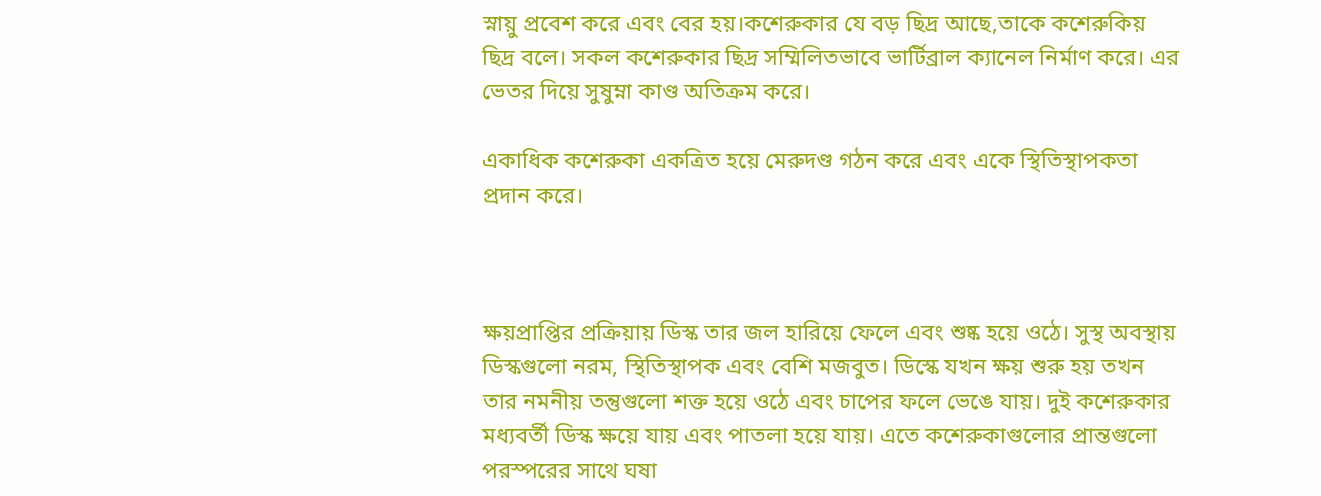স্নায়ু প্রবেশ করে এবং বের হয়।কশেরুকার যে বড় ছিদ্র আছে,তাকে কশেরুকিয় ছিদ্র বলে। সকল কশেরুকার ছিদ্র সম্মিলিতভাবে ভার্টিব্রাল ক্যানেল নির্মাণ করে। এর ভেতর দিয়ে সুষুম্না কাণ্ড অতিক্রম করে।

একাধিক কশেরুকা একত্রিত হয়ে মেরুদণ্ড গঠন করে এবং একে স্থিতিস্থাপকতা প্রদান করে।



ক্ষয়প্রাপ্তির প্রক্রিয়ায় ডিস্ক তার জল হারিয়ে ফেলে এবং শুষ্ক হয়ে ওঠে। সুস্থ অবস্থায় ডিস্কগুলো নরম, স্থিতিস্থাপক এবং বেশি মজবুত। ডিস্কে যখন ক্ষয় শুরু হয় তখন তার নমনীয় তন্তুগুলো শক্ত হয়ে ওঠে এবং চাপের ফলে ভেঙে যায়। দুই কশেরুকার মধ্যবর্তী ডিস্ক ক্ষয়ে যায় এবং পাতলা হয়ে যায়। এতে কশেরুকাগুলোর প্রান্তগুলো পরস্পরের সাথে ঘষা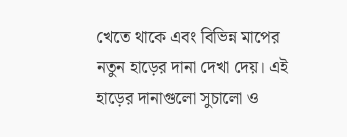খেতে থাকে এবং বিভিন্ন মাপের নতুন হাড়ের দানা দেখা দেয়। এই হাড়ের দানাগুলো সুচালো ও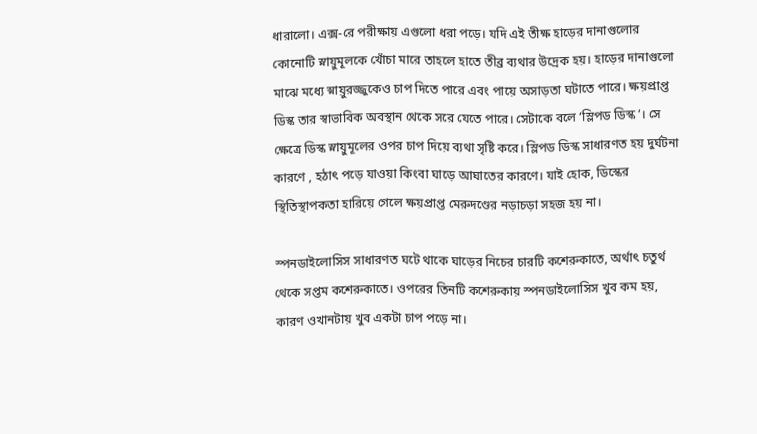ধারালো। এক্স-রে পরীক্ষায় এগুলো ধরা পড়ে। যদি এই তীক্ষ হাড়ের দানাগুলোর কোনোটি স্নায়ুমূলকে খোঁচা মারে তাহলে হাতে তীব্র ব্যথার উদ্রেক হয়। হাড়ের দানাগুলো মাঝে মধ্যে স্নায়ুরজ্জুকেও চাপ দিতে পারে এবং পায়ে অসাড়তা ঘটাতে পারে। ক্ষয়প্রাপ্ত ডিস্ক তার স্বাভাবিক অবস্থান থেকে সরে যেতে পারে। সেটাকে বলে ‘স্লিপড ডিস্ক’। সে ক্ষেত্রে ডিস্ক স্নায়ুমূলের ওপর চাপ দিয়ে ব্যথা সৃষ্টি করে। স্লিপড ডিস্ক সাধারণত হয় দুর্ঘটনা কারণে , হঠাৎ পড়ে যাওয়া কিংবা ঘাড়ে আঘাতের কারণে। যাই হোক, ডিস্কের স্থিতিস্থাপকতা হারিয়ে গেলে ক্ষয়প্রাপ্ত মেরুদণ্ডের নড়াচড়া সহজ হয় না।

স্পনডাইলোসিস সাধারণত ঘটে থাকে ঘাড়ের নিচের চারটি কশেরুকাতে, অর্থাৎ চতুর্থ থেকে সপ্তম কশেরুকাতে। ওপরের তিনটি কশেরুকায় স্পনডাইলোসিস খুব কম হয়, কারণ ওখানটায় খুব একটা চাপ পড়ে না।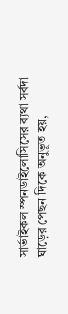সার্ভাইকল স্পনডাইলোসিসের ব্যথা সর্বদা ঘাড়ের পেছন দিকে অনুভূত হয়,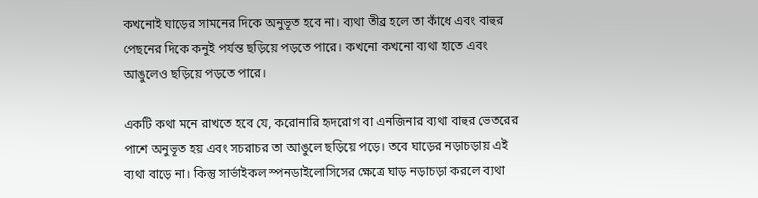কখনোই ঘাড়ের সামনের দিকে অনুভূত হবে না। ব্যথা তীব্র হলে তা কাঁধে এবং বাহুর পেছনের দিকে কনুই পর্যন্ত ছড়িয়ে পড়তে পারে। কখনো কখনো ব্যথা হাতে এবং আঙুলেও ছড়িয়ে পড়তে পারে।

একটি কথা মনে রাখতে হবে যে, করোনারি হৃদরোগ বা এনজিনার ব্যথা বাহুর ভেতরের পাশে অনুভূত হয় এবং সচরাচর তা আঙুলে ছড়িয়ে পড়ে। তবে ঘাড়ের নড়াচড়ায় এই ব্যথা বাড়ে না। কিন্তু সার্ভাইকল স্পনডাইলোসিসের ক্ষেত্রে ঘাড় নড়াচড়া করলে ব্যথা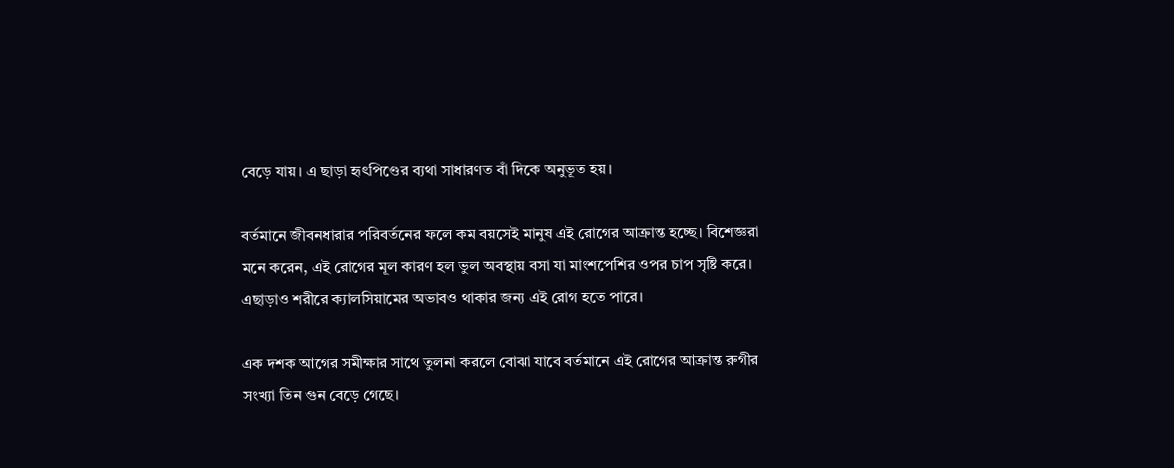বেড়ে যায়। এ ছাড়া হৃৎপিণ্ডের ব্যথা সাধারণত বাঁ দিকে অনুভূত হয়।

বর্তমানে জীবনধারার পরিবর্তনের ফলে কম বয়সেই মানুষ এই রোগের আক্রান্ত হচ্ছে। বিশেজ্ঞরা মনে করেন, এই রোগের মূল কারণ হল ভুল অবস্থায় বসা যা মাংশপেশির ওপর চাপ সৃষ্টি করে। এছাড়াও শরীরে ক্যালসিয়ামের অভাবও থাকার জন্য এই রোগ হতে পারে।

এক দশক আগের সমীক্ষার সাথে তুলনা করলে বোঝা যাবে বর্তমানে এই রোগের আক্রান্ত রুগীর সংখ্যা তিন গুন বেড়ে গেছে।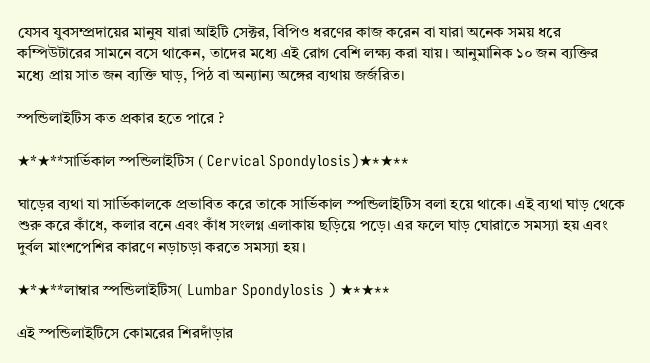যেসব যুবসম্প্রদায়ের মানুষ যারা আইটি সেক্টর, বিপিও ধরণের কাজ করেন বা যারা অনেক সময় ধরে কম্পিউটারের সামনে বসে থাকেন, তাদের মধ্যে এই রোগ বেশি লক্ষ্য করা যায়। আনুমানিক ১০ জন ব্যক্তির মধ্যে প্রায় সাত জন ব্যক্তি ঘাড়, পিঠ বা অন্যান্য অঙ্গের ব্যথায় জর্জরিত।

স্পন্ডিলাইটিস কত প্রকার হতে পারে ?

★*★**সার্ভি‌কাল স্পন্ডিলাইটিস ( Cervical Spondylosis)★*★**

ঘাড়ের ব্যথা যা সার্ভি‌কালকে প্রভাবিত করে তাকে সার্ভি‌কাল স্পন্ডিলাইটিস বলা হয়ে থাকে। এই ব্যথা ঘাড় থেকে শুরু করে কাঁধে, কলার বনে এবং কাঁধ সংলগ্ন এলাকায় ছড়িয়ে পড়ে। এর ফলে ঘাড় ঘোরাতে সমস্যা হয় এবং দুর্বল মাংশপেশির কারণে নড়াচড়া করতে সমস্যা হয়।

★*★**লাম্বার স্পন্ডিলাইটিস( Lumbar Spondylosis ) ★*★**

এই স্পন্ডিলাইটিসে কোমরের শিরদাঁড়ার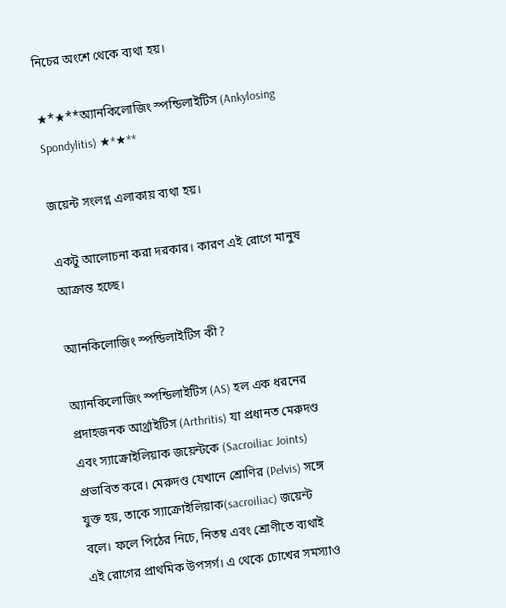নিচের অংশে থেকে ব্যথা হয়।

★*★**অ্যানকিলোজিং স্পন্ডিলাইটিস (Ankylosing Spondylitis) ★*★**

জয়েন্ট সংলগ্ন এলাকায় ব্যথা হয়।

একটু আলোচনা করা দরকার। কারণ এই রোগে মানুষ আক্রান্ত হচ্ছে।

অ্যানকিলোজিং স্পন্ডিলাইটিস কী?

অ্যানকিলোজিং স্পন্ডিলাইটিস (AS) হল এক ধরনের প্রদাহজনক আর্থ্রাইটিস (Arthritis) যা প্রধানত মেরুদণ্ড এবং স্যাক্রোইলিয়াক জয়েন্টকে (Sacroiliac Joints) প্রভাবিত করে। মেরুদণ্ড যেখানে শ্রোণির (Pelvis) সঙ্গে যুক্ত হয়, তাকে স্যাক্রোইলিয়াক(sacroiliac) জয়েন্ট বলে। ফলে পিঠের নিচে, নিতম্ব এবং শ্রোণীতে ব্যথাই এই রোগের প্রাথমিক উপসর্গ। এ থেকে চোখের সমস্যাও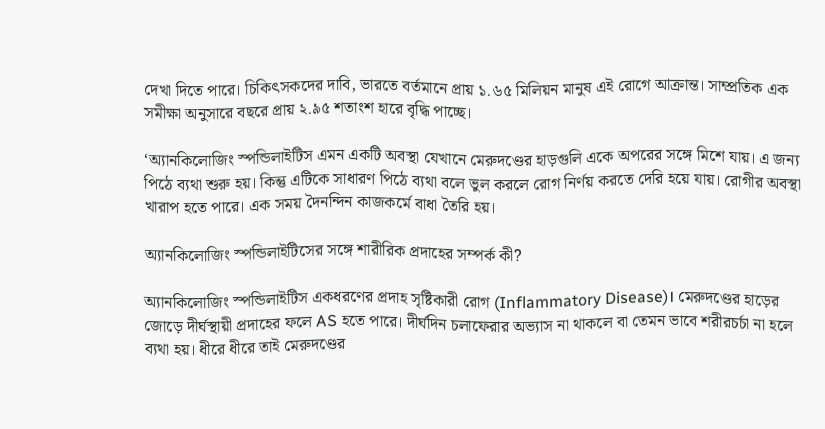দেখা দিতে পারে। চিকিৎসকদের দাবি, ভারতে বর্তমানে প্রায় ১.৬৫ মিলিয়ন মানুষ এই রোগে আক্রান্ত। সাম্প্রতিক এক সমীক্ষা অনুসারে বছরে প্রায় ২.৯৫ শতাংশ হারে বৃদ্ধি পাচ্ছে।

‘অ্যানকিলোজিং স্পন্ডিলাইটিস এমন একটি অবস্থা যেখানে মেরুদণ্ডের হাড়গুলি একে অপরের সঙ্গে মিশে যায়। এ জন্য পিঠে ব্যথা শুরু হয়। কিন্তু এটিকে সাধারণ পিঠে ব্যথা বলে ভুল করলে রোগ নির্ণয় করতে দেরি হয়ে যায়। রোগীর অবস্থা খারাপ হতে পারে। এক সময় দৈনন্দিন কাজকর্মে বাধা তৈরি হয়।

অ্যানকিলোজিং স্পন্ডিলাইটিসের সঙ্গে শারীরিক প্রদাহের সম্পর্ক কী?

অ্যানকিলোজিং স্পন্ডিলাইটিস একধরণের প্রদাহ সৃষ্টিকারী রোগ (Inflammatory Disease)। মেরুদণ্ডের হাড়ের জোড়ে দীর্ঘস্থায়ী প্রদাহের ফলে AS হতে পারে। দীর্ঘদিন চলাফেরার অভ্যাস না থাকলে বা তেমন ভাবে শরীরচর্চা না হলে ব্যথা হয়। ধীরে ধীরে তাই মেরুদণ্ডের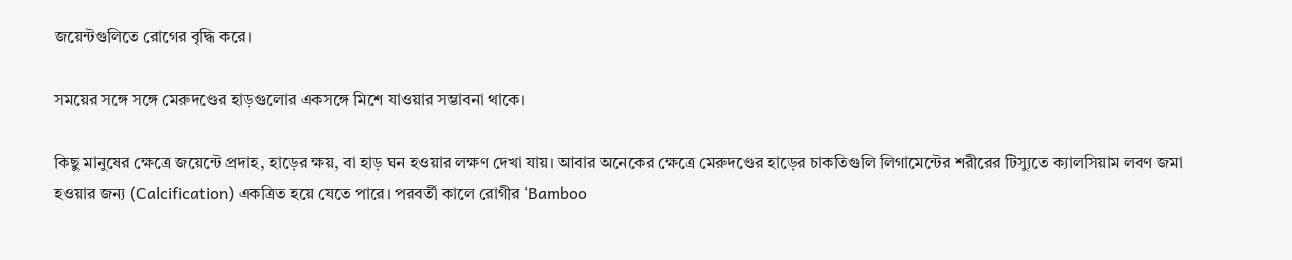জয়েন্টগুলিতে রোগের বৃদ্ধি করে।

সময়ের সঙ্গে সঙ্গে মেরুদণ্ডের হাড়গুলোর একসঙ্গে মিশে যাওয়ার সম্ভাবনা থাকে।

কিছু মানুষের ক্ষেত্রে জয়েন্টে প্রদাহ, হাড়ের ক্ষয়, বা হাড় ঘন হওয়ার লক্ষণ দেখা যায়। আবার অনেকের ক্ষেত্রে মেরুদণ্ডের হাড়ের চাকতিগুলি লিগামেন্টের শরীরের টিস্যুতে ক্যালসিয়াম লবণ জমা হওয়ার জন্য (Calcification) একত্রিত হয়ে যেতে পারে। পরবর্তী কালে রোগীর ‘Bamboo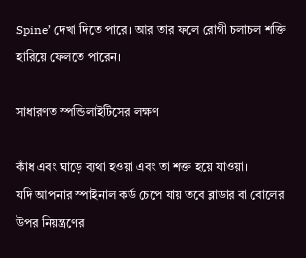Spine’ দেখা দিতে পারে। আর তার ফলে রোগী চলাচল শক্তি হারিয়ে ফেলতে পারেন।

সাধারণত স্পন্ডিলাইটিসের লক্ষণ

কাঁধ এবং ঘাড়ে ব্যথা হওয়া এবং তা শক্ত হয়ে যাওয়া।
যদি আপনার স্পাইনাল কর্ড চেপে যায় তবে ব্লাডার বা বোলের উপর নিয়ন্ত্রণের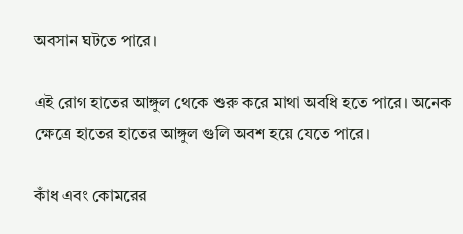অবসান ঘটতে পারে।

এই রোগ হাতের আঙ্গুল থেকে শুরু করে মাথা অবধি হতে পারে। অনেক ক্ষেত্রে হাতের হাতের আঙ্গুল গুলি অবশ হয়ে যেতে পারে।

কাঁধ এবং কোমরের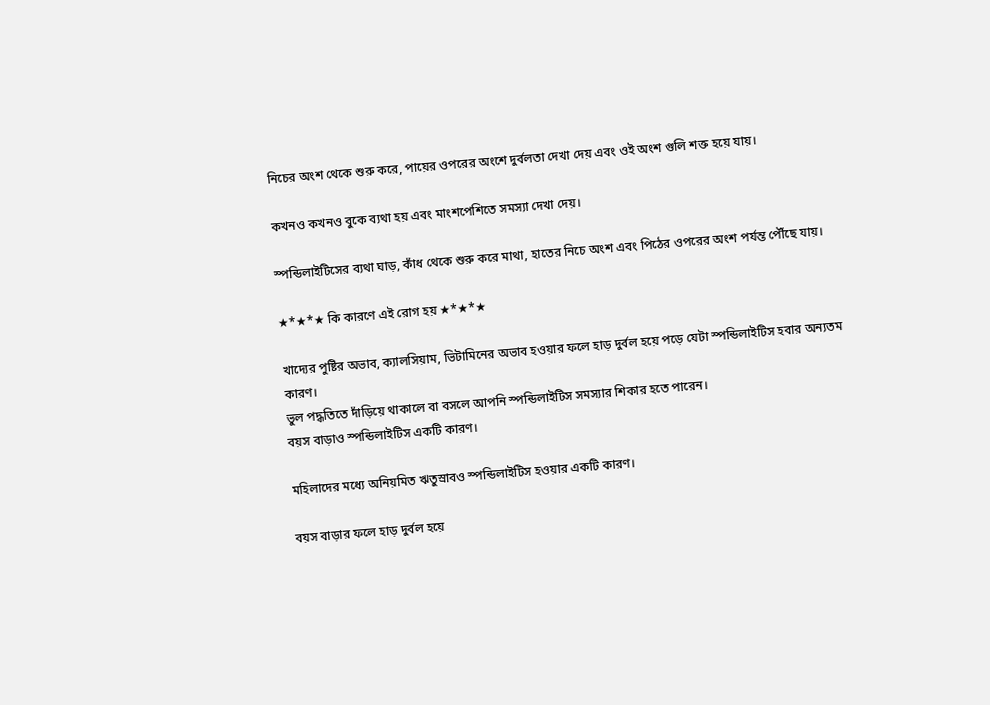নিচের অংশ থেকে শুরু করে, পায়ের ওপরের অংশে দুর্বলতা দেখা দেয় এবং ওই অংশ গুলি শক্ত হয়ে যায়।

কখনও কখনও বুকে ব্যথা হয় এবং মাংশপেশিতে সমস্যা দেখা দেয়।

স্পন্ডিলাইটিসের ব্যথা ঘাড়, কাঁধ থেকে শুরু করে মাথা, হাতের নিচে অংশ এবং পিঠের ওপরের অংশ পর্যন্ত পৌঁছে যায়।

★*★*★ কি কারণে এই রোগ হয় ★*★*★

খাদ্যের পুষ্টির অভাব, ক্যালসিয়াম, ভিটামিনের অভাব হওয়ার ফলে হাড় দুর্বল হয়ে পড়ে যেটা স্পন্ডিলাইটিস হবার অন্যতম কারণ।
ভুল পদ্ধতিতে দাঁড়িয়ে থাকালে বা বসলে আপনি স্পন্ডিলাইটিস সমস্যার শিকার হতে পারেন।
বয়স বাড়াও স্পন্ডিলাইটিস একটি কারণ।

মহিলাদের মধ্যে অনিয়মিত ঋতুস্রাবও স্পন্ডিলাইটিস হওয়ার একটি কারণ।

বয়স বাড়ার ফলে হাড় দুর্বল হয়ে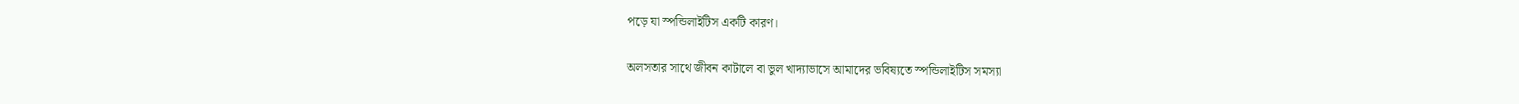পড়ে যা স্পন্ডিলাইটিস একটি কারণ।

অলসতার সাথে জীবন কাটালে বা ভুল খাদ্যাভাসে আমাদের ভবিষ্যতে স্পন্ডিলাইটিস সমস্যা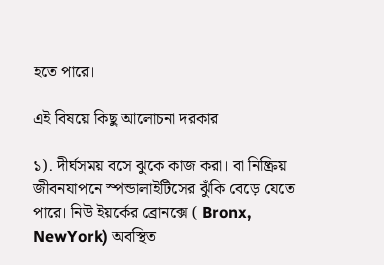হতে পারে।

এই বিষয়ে কিছু আলোচনা দরকার

১). দীর্ঘসময় বসে ঝুকে কাজ করা। বা নিষ্ক্রিয় জীবনযাপনে স্পন্ডালাইটিসের ঝুঁকি বেড়ে যেতে পারে। নিউ ইয়র্কের ব্রোনক্সে ( Bronx, NewYork) অবস্থিত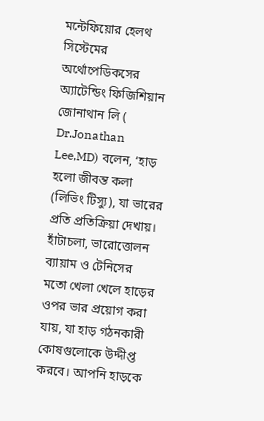মন্টেফিয়োর হেলথ সিস্টেমের অর্থোপেডিকসের অ্যাটেন্ডিং ফিজিশিয়ান জোনাথান লি ( Dr.Jonathan Lee,MD) বলেন, ‘হাড় হলো জীবন্ত কলা (লিভিং টিস্যু), যা ভারের প্রতি প্রতিক্রিয়া দেখায়। হাঁটাচলা, ভারোত্তোলন ব্যায়াম ও টেনিসের মতো খেলা খেলে হাড়ের ওপর ভার প্রয়োগ করা যায়, যা হাড় গঠনকারী কোষগুলোকে উদ্দীপ্ত করবে। আপনি হাড়কে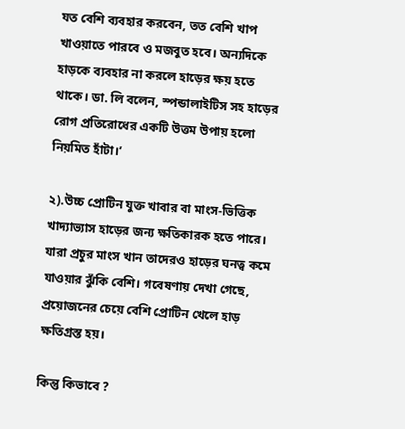যত বেশি ব্যবহার করবেন, তত বেশি খাপ খাওয়াতে পারবে ও মজবুত হবে। অন্যদিকে হাড়কে ব্যবহার না করলে হাড়ের ক্ষয় হতে থাকে। ডা. লি বলেন, স্পন্ডালাইটিস সহ হাড়ের রোগ প্রতিরোধের একটি উত্তম উপায় হলো নিয়মিত হাঁটা।’

২).উচ্চ প্রোটিন যুক্ত খাবার বা মাংস-ভিত্তিক খাদ্যাভ্যাস হাড়ের জন্য ক্ষতিকারক হতে পারে। যারা প্রচুর মাংস খান তাদেরও হাড়ের ঘনত্ব কমে যাওয়ার ঝুঁকি বেশি। গবেষণায় দেখা গেছে, প্রয়োজনের চেয়ে বেশি প্রোটিন খেলে হাড় ক্ষতিগ্রস্ত হয়।

কিন্তু কিভাবে ?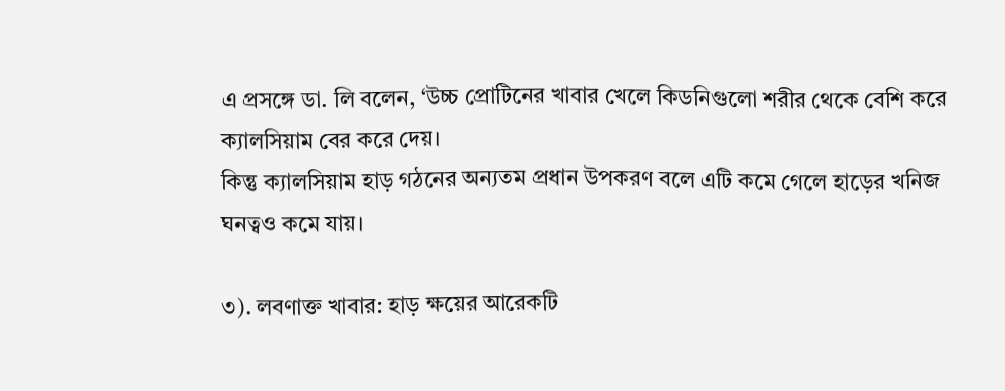এ প্রসঙ্গে ডা. লি বলেন, ‘উচ্চ প্রোটিনের খাবার খেলে কিডনিগুলো শরীর থেকে বেশি করে ক্যালসিয়াম বের করে দেয়।
কিন্তু ক্যালসিয়াম হাড় গঠনের অন্যতম প্রধান উপকরণ বলে এটি কমে গেলে হাড়ের খনিজ ঘনত্বও কমে যায়।

৩). লবণাক্ত খাবার: হাড় ক্ষয়ের আরেকটি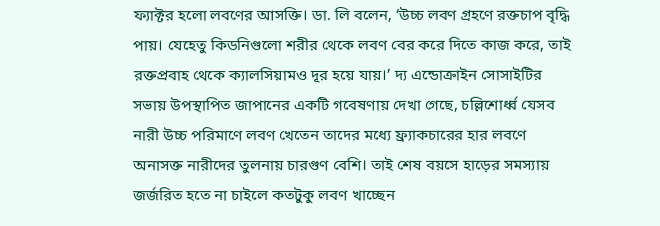ফ্যাক্টর হলো লবণের আসক্তি। ডা. লি বলেন, ‘উচ্চ লবণ গ্রহণে রক্তচাপ বৃদ্ধি পায়। যেহেতু কিডনিগুলো শরীর থেকে লবণ বের করে দিতে কাজ করে, তাই রক্তপ্রবাহ থেকে ক্যালসিয়ামও দূর হয়ে যায়।’ দ্য এন্ডোক্রাইন সোসাইটির সভায় উপস্থাপিত জাপানের একটি গবেষণায় দেখা গেছে, চল্লিশোর্ধ্ব যেসব নারী উচ্চ পরিমাণে লবণ খেতেন তাদের মধ্যে ফ্র্যাকচারের হার লবণে অনাসক্ত নারীদের তুলনায় চারগুণ বেশি। তাই শেষ বয়সে হাড়ের সমস্যায় জর্জরিত হতে না চাইলে কতটুকু লবণ খাচ্ছেন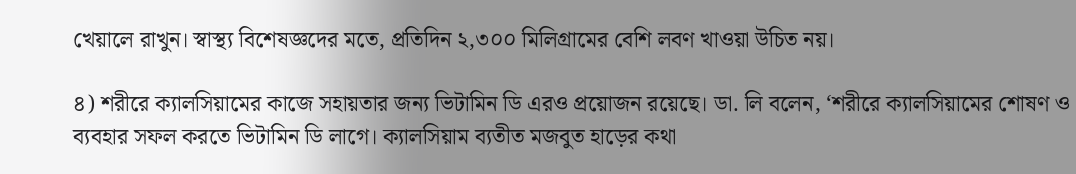খেয়ালে রাখুন। স্বাস্থ্য বিশেষজ্ঞদের মতে, প্রতিদিন ২,৩০০ মিলিগ্রামের বেশি লবণ খাওয়া উচিত নয়।

৪) শরীরে ক্যালসিয়ামের কাজে সহায়তার জন্য ভিটামিন ডি এরও প্রয়োজন রয়েছে। ডা. লি বলেন, ‘শরীরে ক্যালসিয়ামের শোষণ ও ব্যবহার সফল করতে ভিটামিন ডি লাগে। ক্যালসিয়াম ব্যতীত মজবুত হাড়ের কথা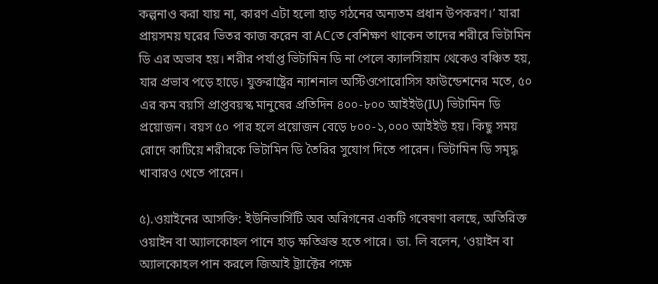কল্পনাও করা যায় না, কারণ এটা হলো হাড় গঠনের অন্যতম প্রধান উপকরণ।’ যারা প্রায়সময় ঘরের ভিতর কাজ করেন বা ACতে বেশিক্ষণ থাকেন তাদের শরীরে ভিটামিন ডি এর অভাব হয়। শরীর পর্যাপ্ত ভিটামিন ডি না পেলে ক্যালসিয়াম থেকেও বঞ্চিত হয়, যার প্রভাব পড়ে হাড়ে। যুক্তরাষ্ট্রের ন্যাশনাল অস্টিওপোরোসিস ফাউন্ডেশনের মতে, ৫০ এর কম বয়সি প্রাপ্তবয়স্ক মানুষের প্রতিদিন ৪০০-৮০০ আইইউ(IU) ভিটামিন ডি প্রয়োজন। বয়স ৫০ পার হলে প্রয়োজন বেড়ে ৮০০-১,০০০ আইইউ হয়। কিছু সময় রোদে কাটিয়ে শরীরকে ভিটামিন ডি তৈরির সুযোগ দিতে পারেন। ভিটামিন ডি সমৃদ্ধ খাবারও খেতে পারেন।

৫).ওয়াইনের আসক্তি: ইউনিভার্সিটি অব অরিগনের একটি গবেষণা বলছে, অতিরিক্ত ওয়াইন বা অ্যালকোহল পানে হাড় ক্ষতিগ্রস্ত হতে পারে। ডা. লি বলেন, ‘ওয়াইন বা অ্যালকোহল পান করলে জিআই ট্র্যাক্টের পক্ষে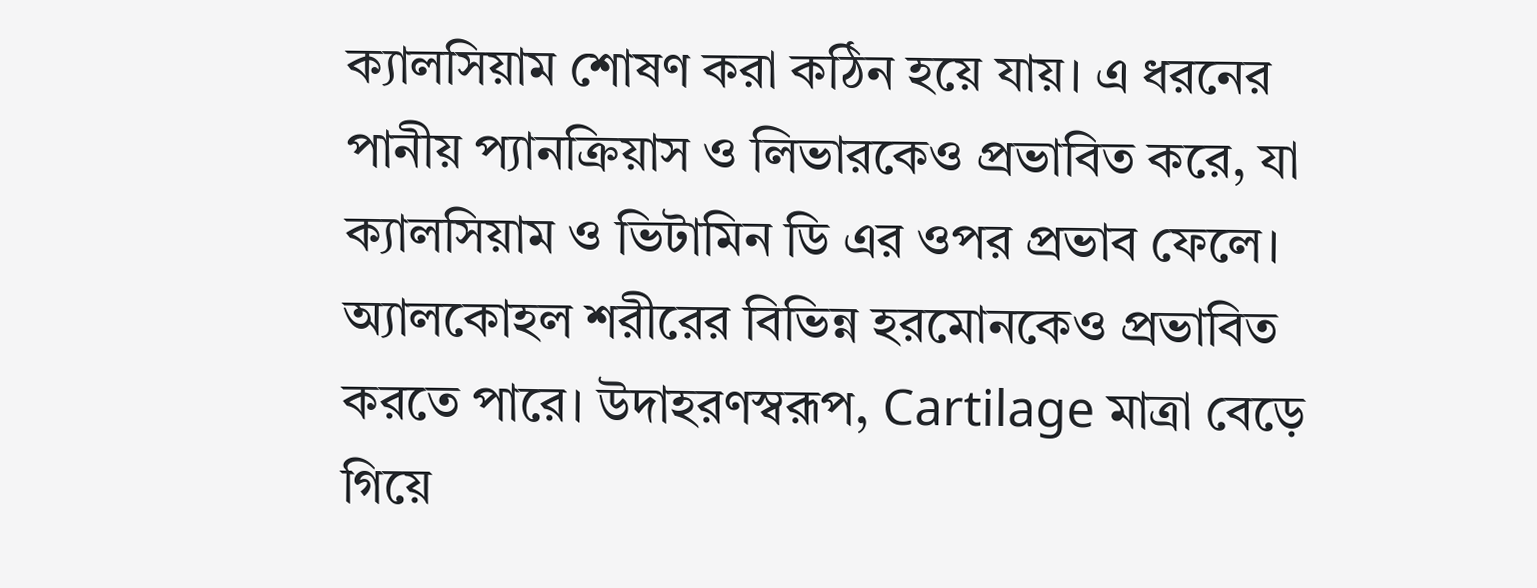ক্যালসিয়াম শোষণ করা কঠিন হয়ে যায়। এ ধরনের পানীয় প্যানক্রিয়াস ও লিভারকেও প্রভাবিত করে, যা ক্যালসিয়াম ও ভিটামিন ডি এর ওপর প্রভাব ফেলে। অ্যালকোহল শরীরের বিভিন্ন হরমোনকেও প্রভাবিত করতে পারে। উদাহরণস্বরূপ, Cartilage মাত্রা বেড়ে গিয়ে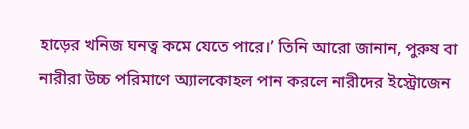হাড়ের খনিজ ঘনত্ব কমে যেতে পারে।’ তিনি আরো জানান, পুরুষ বা নারীরা উচ্চ পরিমাণে অ্যালকোহল পান করলে নারীদের ইস্ট্রোজেন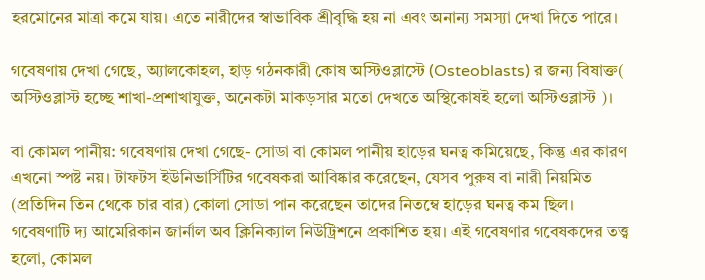হরমোনের মাত্রা কমে যায়। এতে নারীদের স্বাভাবিক শ্রীবৃদ্ধি হয় না এবং অনান্য সমস্যা দেখা দিতে পারে।

গবেষণায় দেখা গেছে, অ্যালকোহল, হাড় গঠনকারী কোষ অস্টিওব্লাস্টে (Osteoblasts) র জন্য বিষাক্ত( অস্টিওব্লাস্ট হচ্ছে শাখা-প্রশাখাযুক্ত, অনেকটা মাকড়সার মতো দেখতে অস্থিকোষই হলো অস্টিওব্লাস্ট )।

বা কোমল পানীয়: গবেষণায় দেখা গেছে- সোডা বা কোমল পানীয় হাড়ের ঘনত্ব কমিয়েছে, কিন্তু এর কারণ এখনো স্পষ্ট নয়। টাফটস ইউনিভার্সিটির গবেষকরা আবিষ্কার করেছেন, যেসব পুরুষ বা নারী নিয়মিত (প্রতিদিন তিন থেকে চার বার) কোলা সোডা পান করেছেন তাদের নিতম্বে হাড়ের ঘনত্ব কম ছিল। গবেষণাটি দ্য আমেরিকান জার্নাল অব ক্লিনিক্যাল নিউট্রিশনে প্রকাশিত হয়। এই গবেষণার গবেষকদের তত্ত্ব হলো, কোমল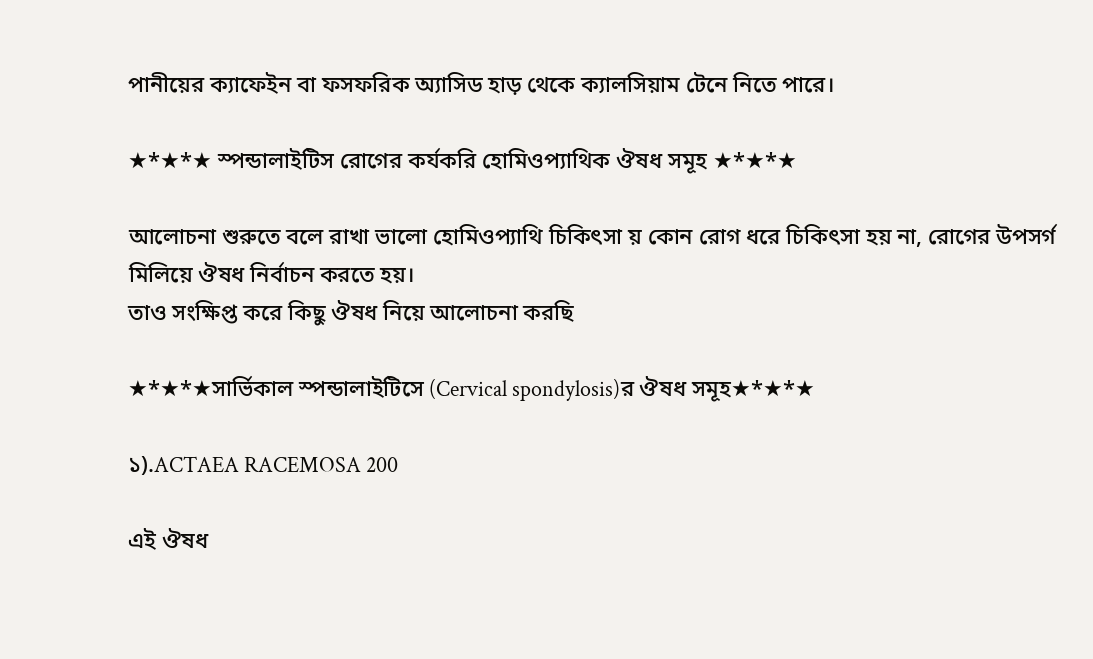পানীয়ের ক্যাফেইন বা ফসফরিক অ্যাসিড হাড় থেকে ক্যালসিয়াম টেনে নিতে পারে।

★*★*★ স্পন্ডালাইটিস রোগের কর্যকরি হোমিওপ্যাথিক ঔষধ সমূহ ★*★*★

আলোচনা শুরুতে বলে রাখা ভালো হোমিওপ্যাথি চিকিৎসা য় কোন রোগ ধরে চিকিৎসা হয় না, রোগের উপসর্গ মিলিয়ে ঔষধ নির্বাচন করতে হয়।
তাও সংক্ষিপ্ত করে কিছু ঔষধ নিয়ে আলোচনা করছি

★*★*★সার্ভিকাল স্পন্ডালাইটিসে (Cervical spondylosis)র ঔষধ সমূহ★*★*★

১).ACTAEA RACEMOSA 200

এই ঔষধ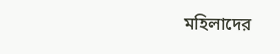মহিলাদের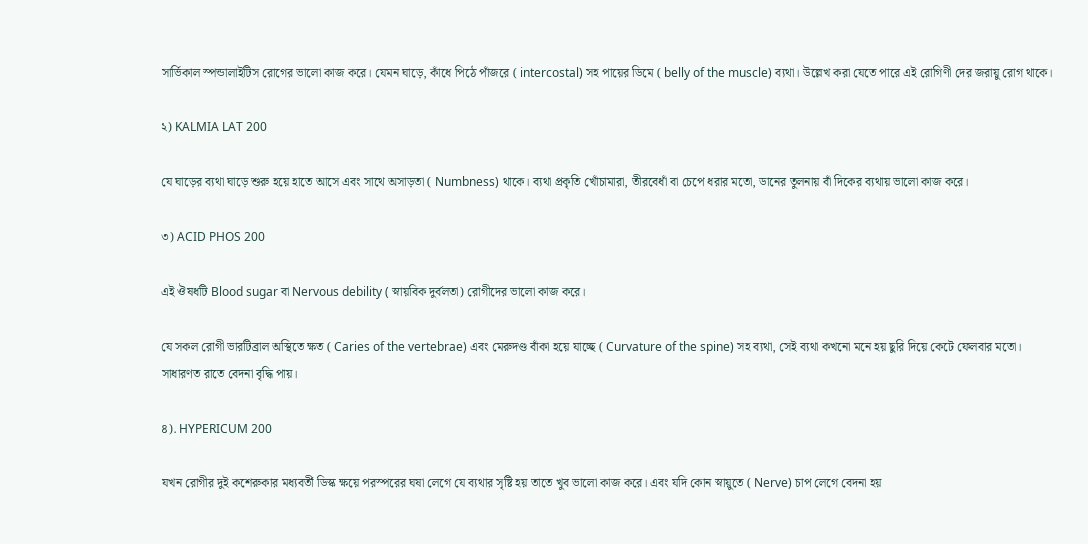সার্ভিকাল স্পন্ডালাইটিস রোগের ভালো কাজ করে। যেমন ঘাড়ে, কাঁধে পিঠে পাঁজরে ( intercostal) সহ পায়ের ডিমে ( belly of the muscle) ব্যথা। উল্লেখ করা যেতে পারে এই রোগিণী দের জরায়ু রোগ থাকে।

২) KALMIA LAT 200

যে ঘাড়ের ব্যথা ঘাড়ে শুরু হয়ে হাতে আসে এবং সাথে অসাড়তা ( Numbness) থাকে। ব্যথা প্রকৃতি খোঁচামারা, তীরবেধাঁ বা চেপে ধরার মতো, ডানের তুলনায় বাঁ দিকের ব্যথায় ভালো কাজ করে।

৩) ACID PHOS 200

এই ঔষধটি Blood sugar বা Nervous debility ( স্নায়বিক দুর্বলতা) রোগীদের ভালো কাজ করে।

যে সকল রোগী ভারটিব্রাল অস্থিতে ক্ষত ( Caries of the vertebrae) এবং মেরুদণ্ড বাঁকা হয়ে যাচ্ছে ( Curvature of the spine) সহ ব্যথা, সেই ব্যথা কখনো মনে হয় ছুরি দিয়ে কেটে ফেলবার মতো। সাধারণত রাতে বেদনা বৃদ্ধি পায়।

৪). HYPERICUM 200

যখন রোগীর দুই কশেরুকার মধ্যবর্তী ডিস্ক ক্ষয়ে পরস্পরের ঘষা লেগে যে ব্যথার সৃষ্টি হয় তাতে খুব ভালো কাজ করে। এবং যদি কোন স্নায়ুতে ( Nerve) চাপ লেগে বেদনা হয়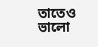তাতেও ভালো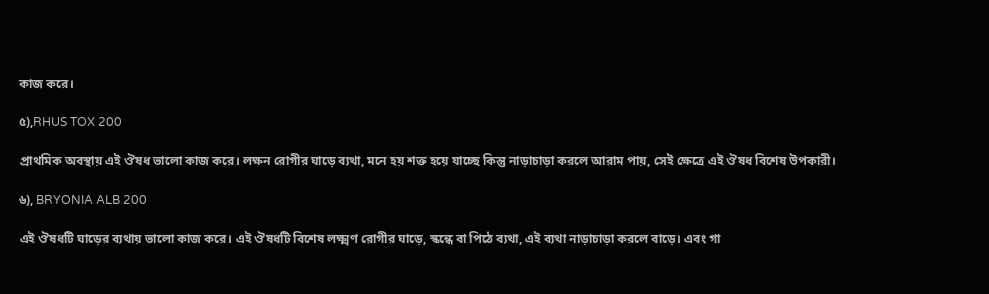কাজ করে।

৫),RHUS TOX 200

প্রাথমিক অবস্থায় এই ঔষধ ভালো কাজ করে। লক্ষন রোগীর ঘাড়ে ব্যথা, মনে হয় শক্ত হয়ে যাচ্ছে কিন্তু নাড়াচাড়া করলে আরাম পায়, সেই ক্ষেত্রে এই ঔষধ বিশেষ উপকারী।

৬), BRYONIA ALB 200

এই ঔষধটি ঘাড়ের ব্যথায় ভালো কাজ করে। এই ঔষধটি বিশেষ লক্ষ্মণ রোগীর ঘাড়ে, স্কন্ধে বা পিঠে ব্যথা, এই ব্যথা নাড়াচাড়া করলে বাড়ে। এবং গা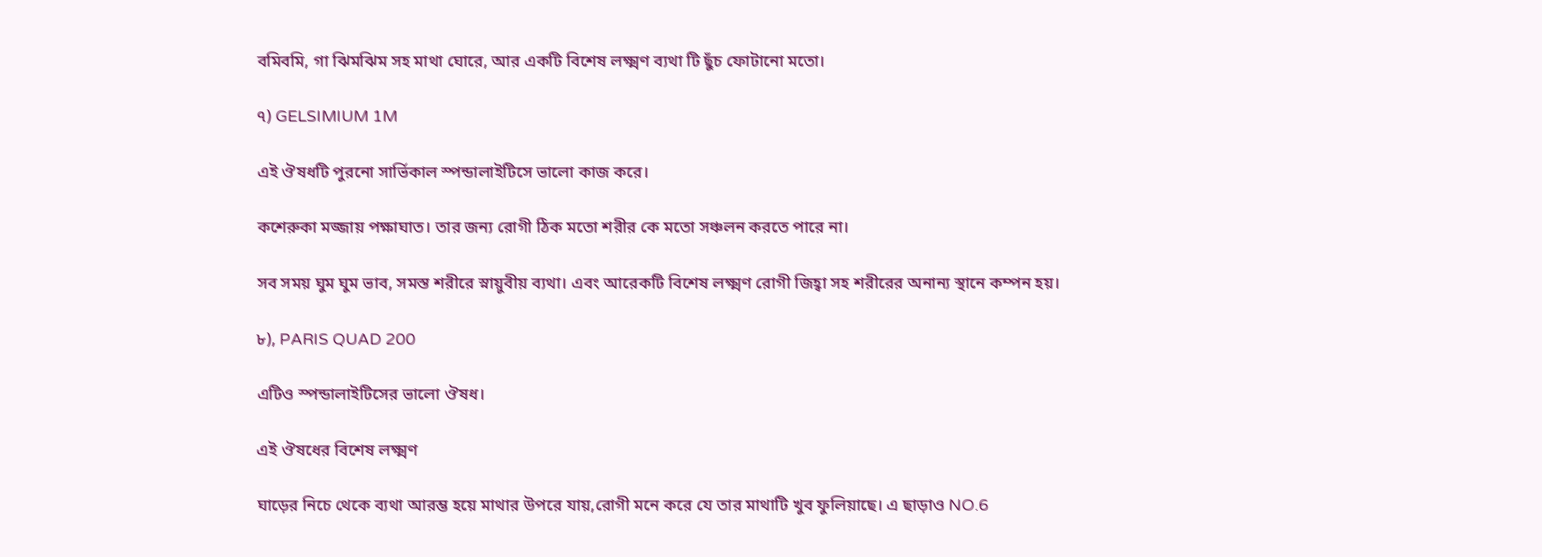বমিবমি, গা ঝিমঝিম সহ মাথা ঘোরে, আর একটি বিশেষ লক্ষ্মণ ব্যথা টি ছুঁচ ফোটানো মতো।

৭) GELSIMIUM 1M

এই ঔষধটি পুরনো সার্ভিকাল স্পন্ডালাইটিসে ভালো কাজ করে।

কশেরুকা মজ্জায় পক্ষাঘাত। তার জন্য রোগী ঠিক মতো শরীর কে মতো সঞ্চলন করতে পারে না।

সব সময় ঘুম ঘুম ভাব, সমস্ত শরীরে স্নায়ুবীয় ব্যথা। এবং আরেকটি বিশেষ লক্ষ্মণ রোগী জিহ্বা সহ শরীরের অনান্য স্থানে কম্পন হয়।

৮), PARIS QUAD 200

এটিও স্পন্ডালাইটিসের ভালো ঔষধ।

এই ঔষধের বিশেষ লক্ষ্মণ

ঘাড়ের নিচে থেকে ব্যথা আরম্ভ হয়ে মাথার উপরে যায়,রোগী মনে করে যে তার মাথাটি খুব ফুলিয়াছে। এ ছাড়াও NO.6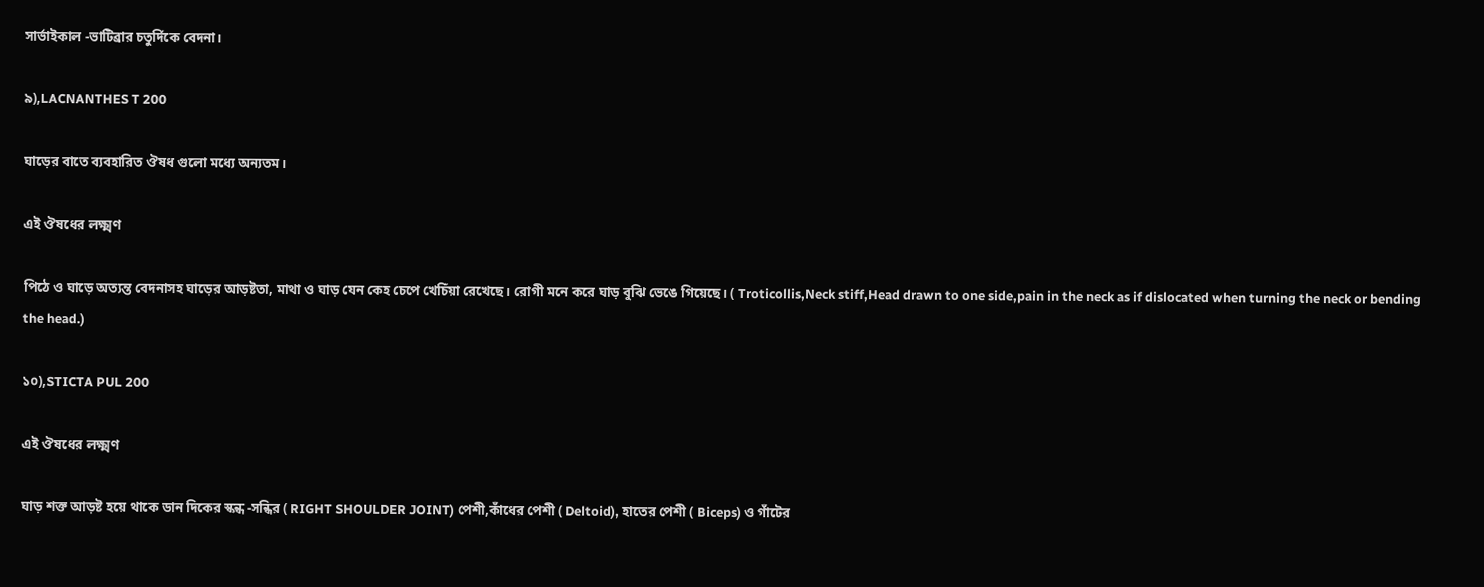সার্ভাইকাল -ভাটিব্রার চতুর্দিকে বেদনা।

৯),LACNANTHES T 200

ঘাড়ের বাতে ব্যবহারিত ঔষধ গুলো মধ্যে অন্যতম।

এই ঔষধের লক্ষ্মণ

পিঠে ও ঘাড়ে অত্যন্ত বেদনাসহ ঘাড়ের আড়ষ্টতা, মাথা ও ঘাড় যেন কেহ চেপে খেচিঁয়া রেখেছে। রোগী মনে করে ঘাড় বুঝি ভেঙে গিয়েছে। ( Troticollis,Neck stiff,Head drawn to one side,pain in the neck as if dislocated when turning the neck or bending the head.)

১০),STICTA PUL 200

এই ঔষধের লক্ষ্মণ

ঘাড় শক্ত আড়ষ্ট হয়ে থাকে ডান দিকের স্কন্ধ -সন্ধির ( RIGHT SHOULDER JOINT) পেশী,কাঁধের পেশী ( Deltoid), হাতের পেশী ( Biceps) ও গাঁটের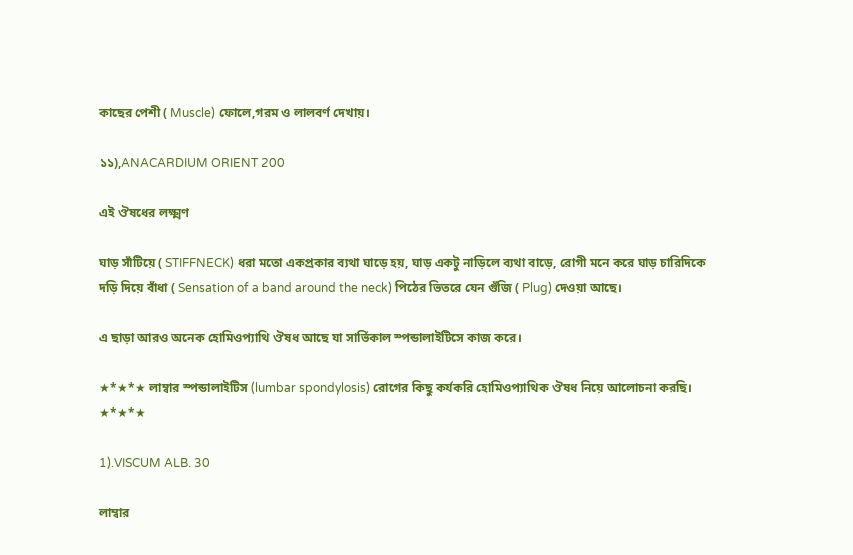কাছের পেশী ( Muscle) ফোলে,গরম ও লালবর্ণ দেখায়।

১১),ANACARDIUM ORIENT 200

এই ঔষধের লক্ষ্মণ

ঘাড় সাঁটিয়ে ( STIFFNECK) ধরা মতো একপ্রকার ব্যথা ঘাড়ে হয়, ঘাড় একটু নাড়িলে ব্যথা বাড়ে, রোগী মনে করে ঘাড় চারিদিকে দড়ি দিয়ে বাঁধা ( Sensation of a band around the neck) পিঠের ভিতরে যেন গুঁজি ( Plug) দেওয়া আছে।

এ ছাড়া আরও অনেক হোমিওপ্যাথি ঔষধ আছে যা সার্ভিকাল স্পন্ডালাইটিসে কাজ করে।

★*★*★ লাম্বার স্পন্ডালাইটিস (lumbar spondylosis) রোগের কিছু কর্যকরি হোমিওপ্যাথিক ঔষধ নিয়ে আলোচনা করছি। ★*★*★

1).VISCUM ALB. 30

লাম্বার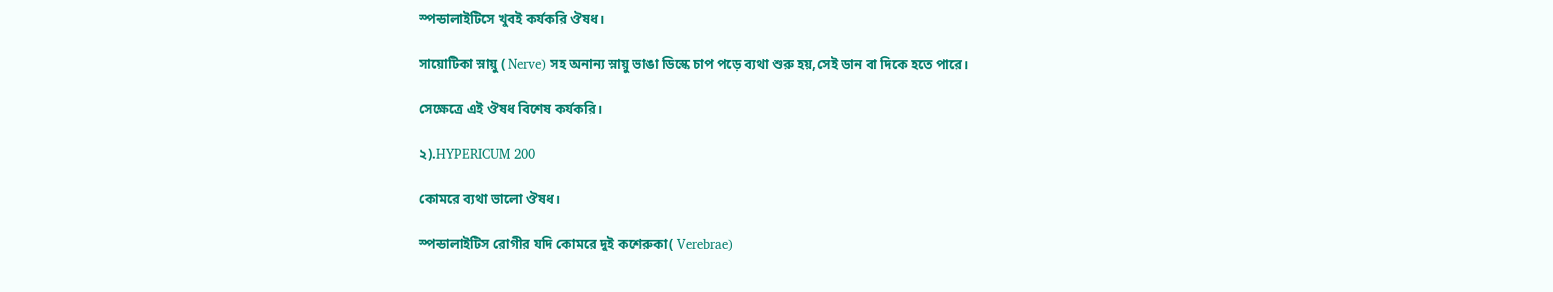স্পন্ডালাইটিসে খুবই কর্যকরি ঔষধ।

সায়োটিকা স্নায়ু ( Nerve) সহ অনান্য স্নায়ু ভাঙা ডিস্কে চাপ পড়ে ব্যথা শুরু হয়,সেই ডান বা দিকে হতে পারে।

সেক্ষেত্রে এই ঔষধ বিশেষ কর্যকরি।

২).HYPERICUM 200

কোমরে ব্যথা ভালো ঔষধ।

স্পন্ডালাইটিস রোগীর যদি কোমরে দুই কশেরুকা( Verebrae)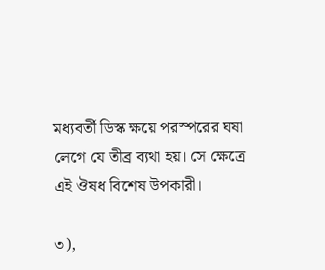মধ্যবর্তী ডিস্ক ক্ষয়ে পরস্পরের ঘষা লেগে যে তীব্র ব্যথা হয়। সে ক্ষেত্রে এই ঔষধ বিশেষ উপকারী।

৩),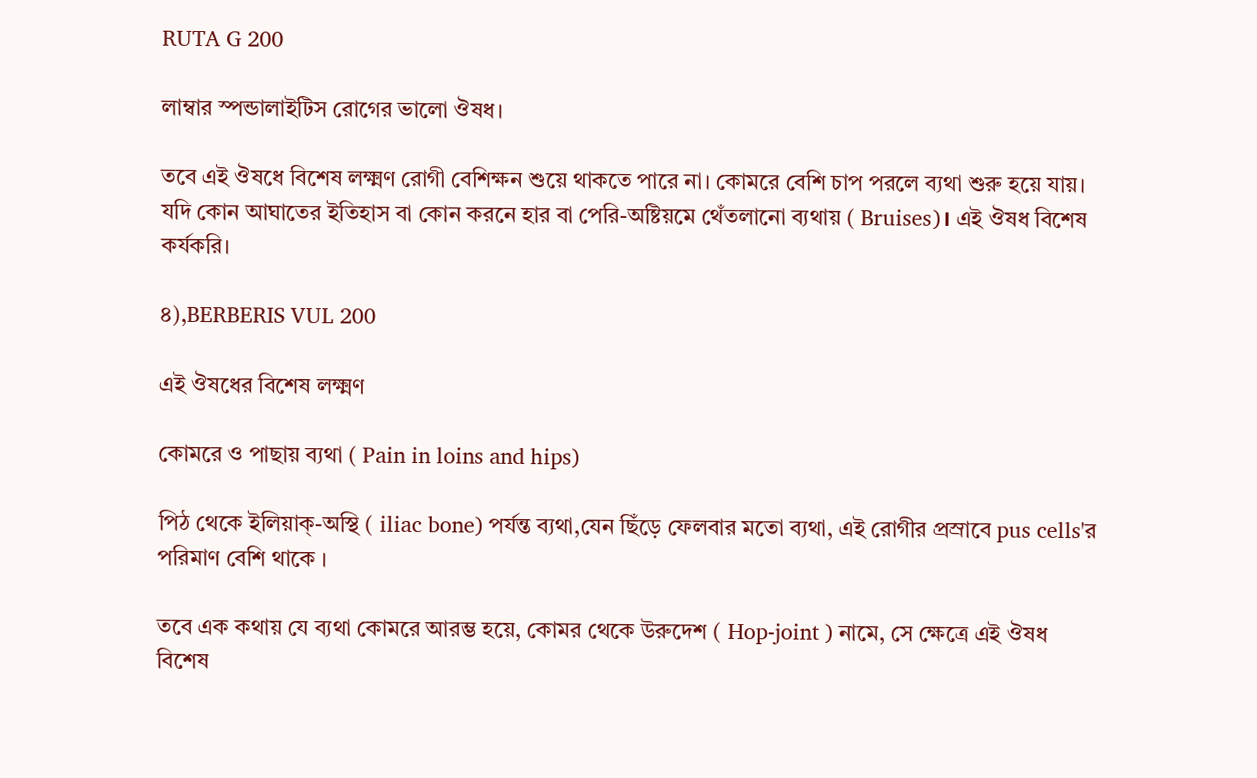RUTA G 200

লাম্বার স্পন্ডালাইটিস রোগের ভালো ঔষধ।

তবে এই ঔষধে বিশেষ লক্ষ্মণ রোগী বেশিক্ষন শুয়ে থাকতে পারে না। কোমরে বেশি চাপ পরলে ব্যথা শুরু হয়ে যায়। যদি কোন আঘাতের ইতিহাস বা কোন করনে হার বা পেরি-অষ্টিয়মে থেঁতলানো ব্যথায় ( Bruises)। এই ঔষধ বিশেষ কর্যকরি।

৪),BERBERIS VUL 200

এই ঔষধের বিশেষ লক্ষ্মণ

কোমরে ও পাছায় ব্যথা ( Pain in loins and hips)

পিঠ থেকে ইলিয়াক্-অস্থি ( iliac bone) পর্যন্ত ব্যথা,যেন ছিঁড়ে ফেলবার মতো ব্যথা, এই রোগীর প্রস্রাবে pus cells'র পরিমাণ বেশি থাকে ।

তবে এক কথায় যে ব্যথা কোমরে আরম্ভ হয়ে, কোমর থেকে উরুদেশ ( Hop-joint ) নামে, সে ক্ষেত্রে এই ঔষধ বিশেষ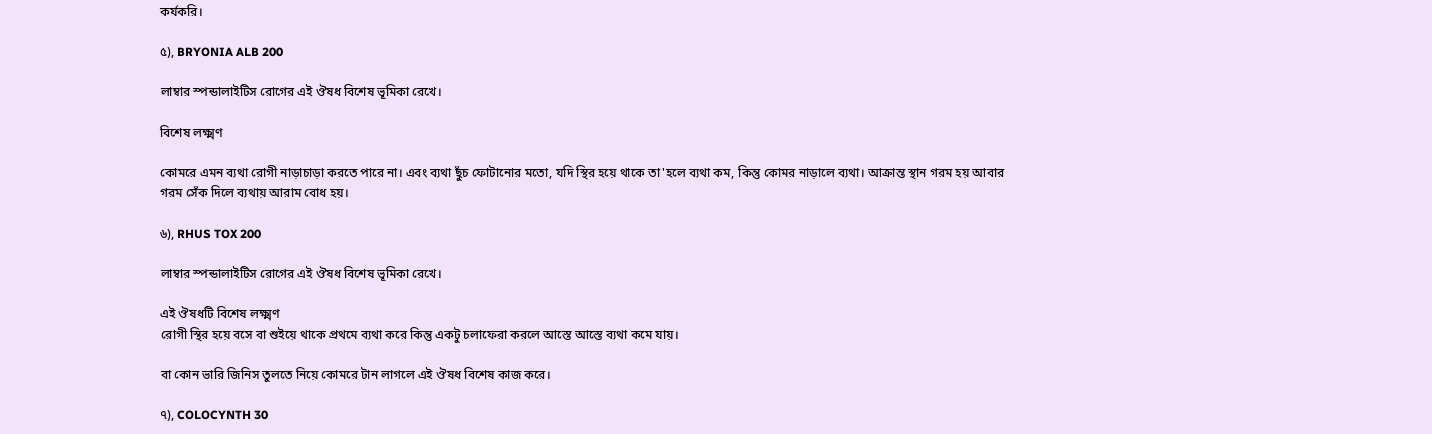কর্যকরি।

৫), BRYONIA ALB 200

লাম্বার স্পন্ডালাইটিস রোগের এই ঔষধ বিশেষ ভূমিকা রেখে।

বিশেষ লক্ষ্মণ

কোমরে এমন ব্যথা রোগী নাড়াচাড়া করতে পারে না। এবং ব্যথা ছুঁচ ফোটানোর মতো, যদি স্থির হয়ে থাকে তা'হলে ব্যথা কম, কিন্তু কোমর নাড়ালে ব্যথা। আক্রান্ত স্থান গরম হয় আবার গরম সেঁক দিলে ব্যথায় আরাম বোধ হয়।

৬), RHUS TOX 200

লাম্বার স্পন্ডালাইটিস রোগের এই ঔষধ বিশেষ ভূমিকা রেখে।

এই ঔষধটি বিশেষ লক্ষ্মণ
রোগী স্থির হয়ে বসে বা শুইয়ে থাকে প্রথমে ব্যথা করে কিন্তু একটু চলাফেরা করলে আস্তে আস্তে ব্যথা কমে যায়।

বা কোন ভারি জিনিস তুলতে নিয়ে কোমরে টান লাগলে এই ঔষধ বিশেষ কাজ করে।

৭), COLOCYNTH 30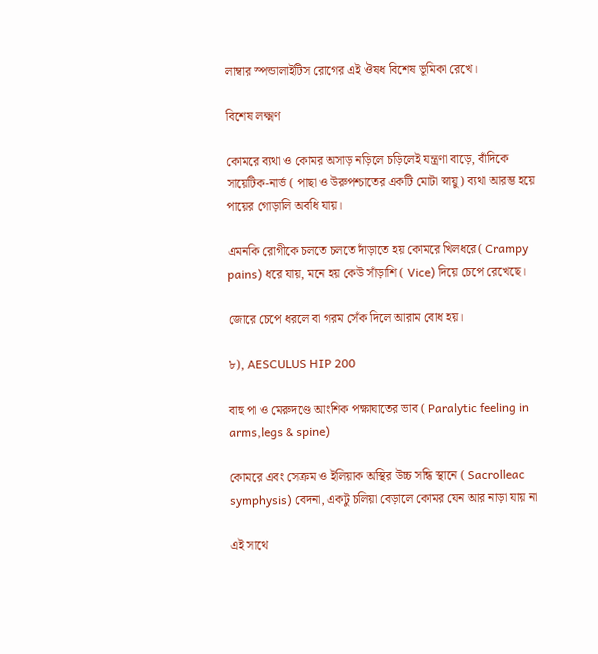লাম্বার স্পন্ডালাইটিস রোগের এই ঔষধ বিশেষ ভূমিকা রেখে।

বিশেষ লক্ষ্মণ

কোমরে ব্যথা ও কোমর অসাড় নড়িলে চড়িলেই যন্ত্রণা বাড়ে, বাঁদিকে সায়েটিক-নার্ভ ( পাছা ও উরুপশ্চাতের একটি মোটা স্নায়ু) ব্যথা আরম্ভ হয়ে পায়ের গোড়ালি অবধি যায়।

এমনকি রোগীকে চলতে চলতে দাঁড়াতে হয় কোমরে খিলধরে( Crampy pains) ধরে যায়, মনে হয় কেউ সাঁড়াশি ( Vice) দিয়ে চেপে রেখেছে।

জোরে চেপে ধরলে বা গরম সেঁক দিলে আরাম বোধ হয়।

৮), AESCULUS HIP 200

বাহু পা ও মেরুদণ্ডে আংশিক পক্ষাঘাতের ভাব ( Paralytic feeling in arms,legs & spine)

কোমরে এবং সেক্রম ও ইলিয়াক অস্থির উচ্চ সন্ধি স্থানে ( Sacrolleac symphysis) বেদনা, একটু চলিয়া বেড়ালে কোমর যেন আর নাড়া যায় না

এই সাথে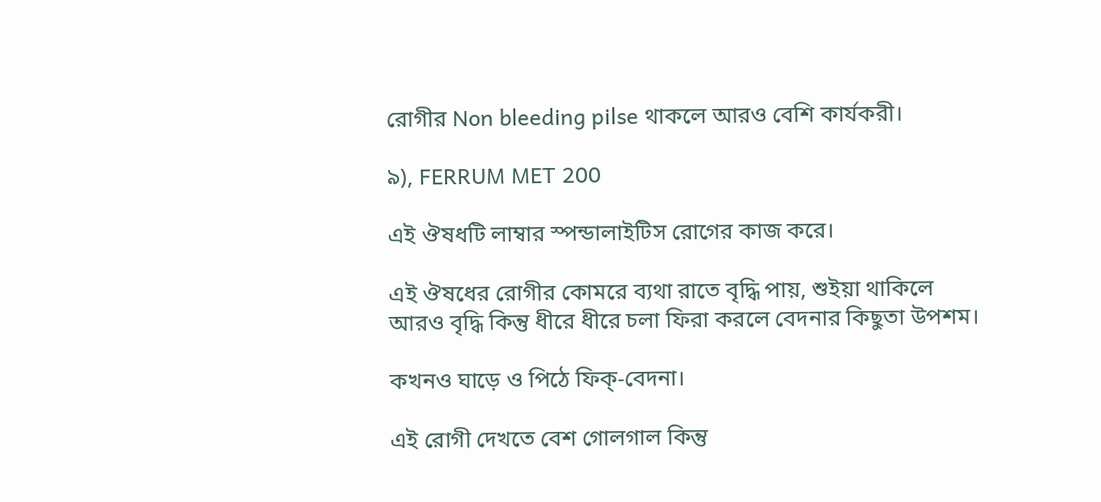রোগীর Non bleeding pilse থাকলে আরও বেশি কার্যকরী।

৯), FERRUM MET 200

এই ঔষধটি লাম্বার স্পন্ডালাইটিস রোগের কাজ করে।

এই ঔষধের রোগীর কোমরে ব্যথা রাতে বৃদ্ধি পায়, শুইয়া থাকিলে আরও বৃদ্ধি কিন্তু ধীরে ধীরে চলা ফিরা করলে বেদনার কিছুতা উপশম।

কখনও ঘাড়ে ও পিঠে ফিক্-বেদনা।

এই রোগী দেখতে বেশ গোলগাল কিন্তু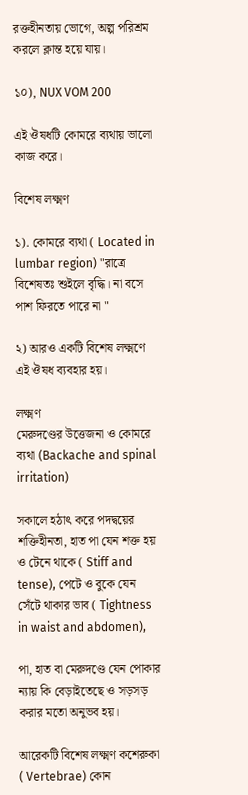রক্তহীনতায় ভোগে, অল্প পরিশ্রম করলে ক্লান্ত হয়ে যায়।

১০), NUX VOM 200

এই ঔষধটি কোমরে ব্যথায় ভালো কাজ করে।

বিশেষ লক্ষ্মণ

১). কোমরে ব্যথা ( Located in lumbar region) "রাত্রে বিশেষতঃ শুইলে বৃদ্ধি। না বসে পাশ ফিরতে পারে না "

২) আরও একটি বিশেষ লক্ষ্মণে এই ঔষধ ব্যবহার হয়।

লক্ষ্মণ
মেরুদণ্ডের উত্তেজনা ও কোমরে ব্যথা (Backache and spinal irritation)

সকালে হঠাৎ করে পদদ্বয়ের শক্তিহীনতা, হাত পা যেন শক্ত হয় ও টেনে থাকে ( Stiff and tense), পেটে ও বুকে যেন সেঁটে থাকার ভাব ( Tightness in waist and abdomen),

পা, হাত বা মেরুদণ্ডে যেন পোকার ন্যায় কি বেড়াইতেছে ও সড়সড় করার মতো অনুভব হয়।

আরেকটি বিশেষ লক্ষ্মণ কশেরুকা ( Vertebrae) কোন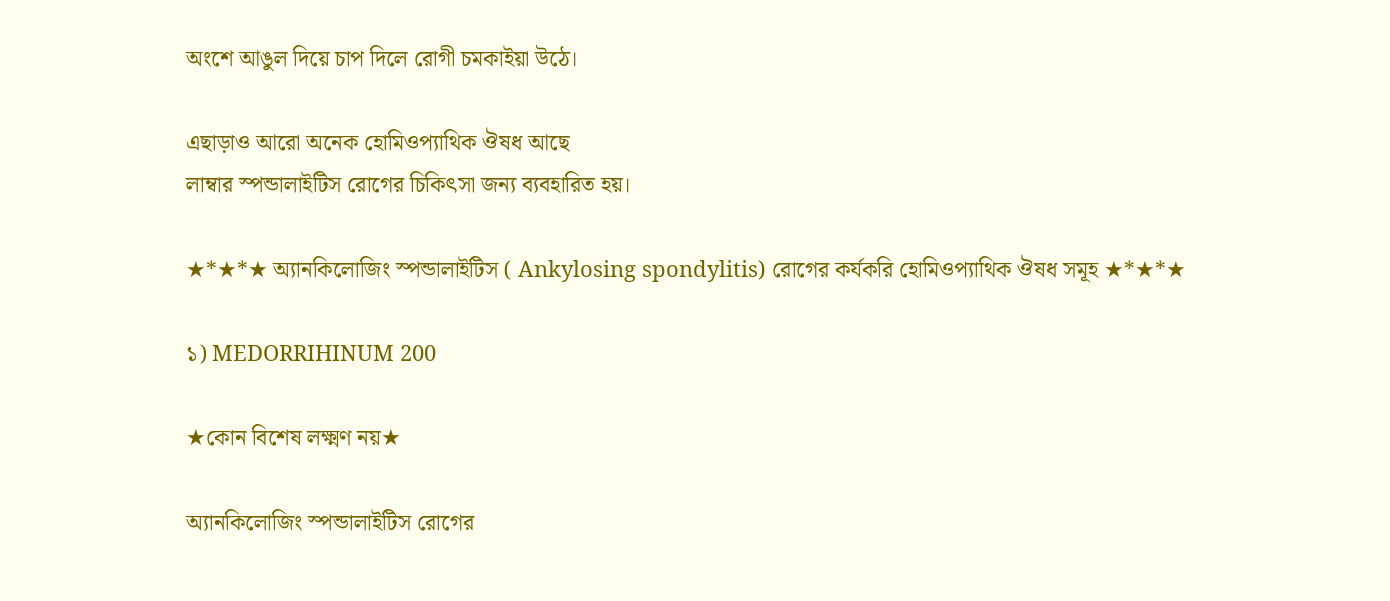অংশে আঙুল দিয়ে চাপ দিলে রোগী চমকাইয়া উঠে।

এছাড়াও আরো অনেক হোমিওপ্যাথিক ঔষধ আছে
লাম্বার স্পন্ডালাইটিস রোগের চিকিৎসা জন্য ব্যবহারিত হয়।

★*★*★ অ্যানকিলোজিং স্পন্ডালাইটিস ( Ankylosing spondylitis) রোগের কর্যকরি হোমিওপ্যাথিক ঔষধ সমূহ ★*★*★

১) MEDORRIHINUM 200

★কোন বিশেষ লক্ষ্মণ নয়★

অ্যানকিলোজিং স্পন্ডালাইটিস রোগের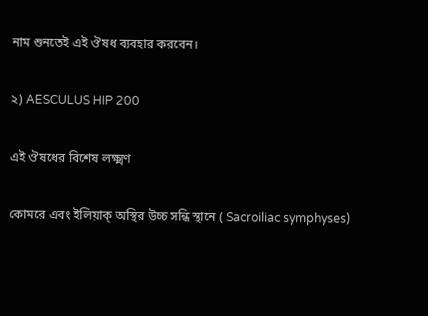নাম শুনতেই এই ঔষধ ব্যবহার করবেন।

২) AESCULUS HIP 200

এই ঔষধের বিশেষ লক্ষ্মণ

কোমরে এবং ইলিয়াক্ অস্থির উচ্চ সন্ধি স্থানে ( Sacroiliac symphyses)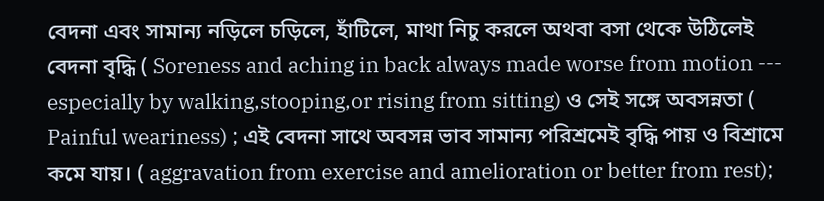বেদনা এবং সামান্য নড়িলে চড়িলে, হাঁটিলে, মাথা নিচু করলে অথবা বসা থেকে উঠিলেই বেদনা বৃদ্ধি ( Soreness and aching in back always made worse from motion --- especially by walking,stooping,or rising from sitting) ও সেই সঙ্গে অবসন্নতা ( Painful weariness) ; এই বেদনা সাথে অবসন্ন ভাব সামান্য পরিশ্রমেই বৃদ্ধি পায় ও বিশ্রামে কমে যায়। ( aggravation from exercise and amelioration or better from rest);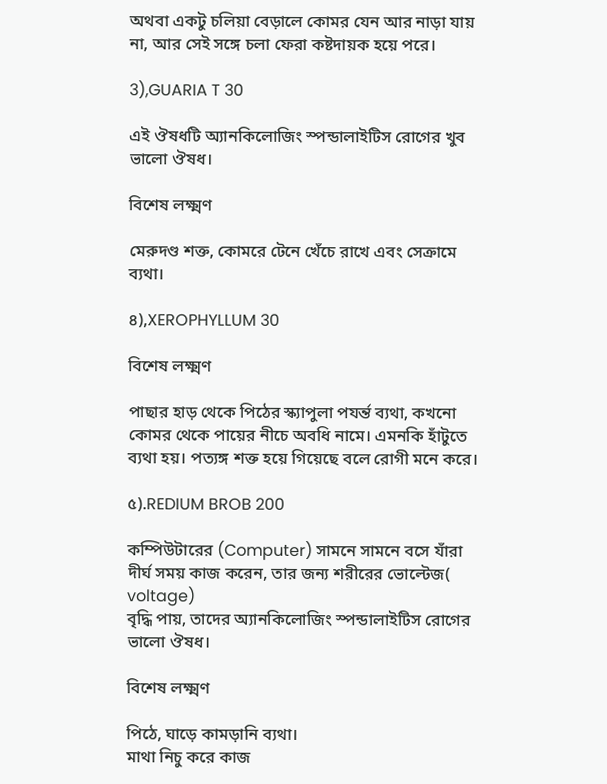অথবা একটু চলিয়া বেড়ালে কোমর যেন আর নাড়া যায় না, আর সেই সঙ্গে চলা ফেরা কষ্টদায়ক হয়ে পরে।

3),GUARIA T 30

এই ঔষধটি অ্যানকিলোজিং স্পন্ডালাইটিস রোগের খুব ভালো ঔষধ।

বিশেষ লক্ষ্মণ

মেরুদণ্ড শক্ত, কোমরে টেনে খেঁচে রাখে এবং সেক্রামে ব্যথা।

৪),XEROPHYLLUM 30

বিশেষ লক্ষ্মণ

পাছার হাড় থেকে পিঠের স্ক্যাপুলা পযর্ন্ত ব্যথা, কখনো কোমর থেকে পায়ের নীচে অবধি নামে। এমনকি হাঁটুতে ব্যথা হয়। পত্যঙ্গ শক্ত হয়ে গিয়েছে বলে রোগী মনে করে।

৫).REDIUM BROB 200

কম্পিউটারের (Computer) সামনে সামনে বসে যাঁরা দীর্ঘ সময় কাজ করেন, তার জন্য শরীরের ভোল্টেজ( voltage)
বৃদ্ধি পায়, তাদের অ্যানকিলোজিং স্পন্ডালাইটিস রোগের ভালো ঔষধ।

বিশেষ লক্ষ্মণ

পিঠে, ঘাড়ে কামড়ানি ব্যথা।
মাথা নিচু করে কাজ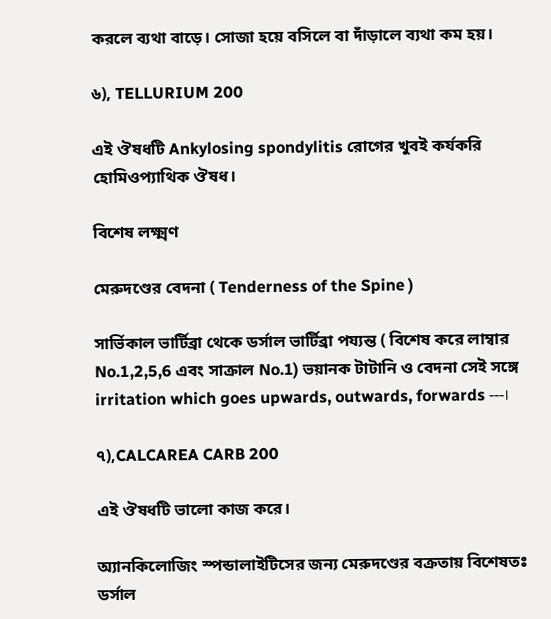করলে ব্যথা বাড়ে। সোজা হয়ে বসিলে বা দাঁড়ালে ব্যথা কম হয়।

৬), TELLURIUM 200

এই ঔষধটি Ankylosing spondylitis রোগের খুবই কর্যকরি হোমিওপ্যাথিক ঔষধ।

বিশেষ লক্ষ্মণ

মেরুদণ্ডের বেদনা ( Tenderness of the Spine )

সার্ভিকাল ভার্টিব্রা থেকে ডর্সাল ভার্টিব্রা পয্যন্ত ( বিশেষ করে লাম্বার No.1,2,5,6 এবং সাক্রাল No.1) ভয়ানক টাটানি ও বেদনা সেই সঙ্গে irritation which goes upwards, outwards, forwards ---।

৭),CALCAREA CARB 200

এই ঔষধটি ভালো কাজ করে।

অ্যানকিলোজিং স্পন্ডালাইটিসের জন্য মেরুদণ্ডের বক্রতায় বিশেষতঃ
ডর্সাল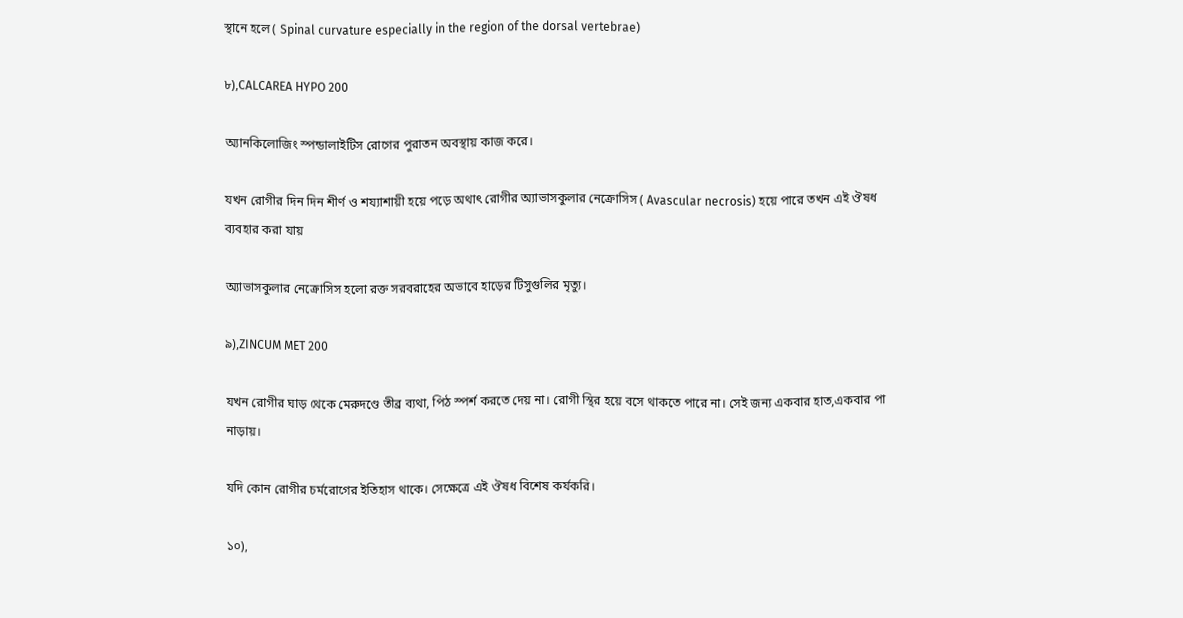স্থানে হলে ( Spinal curvature especially in the region of the dorsal vertebrae)

৮),CALCAREA HYPO 200

অ্যানকিলোজিং স্পন্ডালাইটিস রোগের পুরাতন অবস্থায় কাজ করে।

যখন রোগীর দিন দিন শীর্ণ ও শয্যাশায়ী হয়ে পড়ে অথাৎ রোগীর অ্যাভাসকুলার নেক্রোসিস ( Avascular necrosis) হয়ে পারে তখন এই ঔষধ ব্যবহার করা যায়

অ্যাভাসকুলার নেক্রোসিস হলো রক্ত সরবরাহের অভাবে হাড়ের টিসুগুলির মৃত্যু।

৯),ZINCUM MET 200

যখন রোগীর ঘাড় থেকে মেরুদণ্ডে তীব্র ব্যথা, পিঠ স্পর্শ করতে দেয় না। রোগী স্থির হয়ে বসে থাকতে পারে না। সেই জন্য একবার হাত,একবার পা নাড়ায়।

যদি কোন রোগীর চর্মরোগের ইতিহাস থাকে। সেক্ষেত্রে এই ঔষধ বিশেষ কর্যকরি।

১০),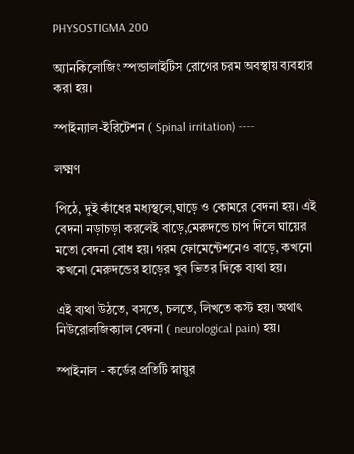PHYSOSTIGMA 200

অ্যানকিলোজিং স্পন্ডালাইটিস রোগের চরম অবস্থায় ব্যবহার করা হয়।

স্পাইন্যাল-ইরিটেশন ( Spinal irritation) ----

লক্ষ্মণ

পিঠে, দুই কাঁধের মধ্যস্থলে,ঘাড়ে ও কোমরে বেদনা হয়। এই বেদনা নড়াচড়া করলেই বাড়ে,মেরুদন্ডে চাপ দিলে ঘায়ের মতো বেদনা বোধ হয়। গরম ফোমেন্টেশনেও বাড়ে, কখনো কখনো মেরুদন্ডের হাড়ের খুব ভিতর দিকে ব্যথা হয়।

এই ব্যথা উঠতে, বসতে, চলতে, লিখতে কস্ট হয়। অথাৎ নিউরোলজিক্যাল বেদনা ( neurological pain) হয়।

স্পাইনাল - কর্ডের প্রতিটি স্নায়ুর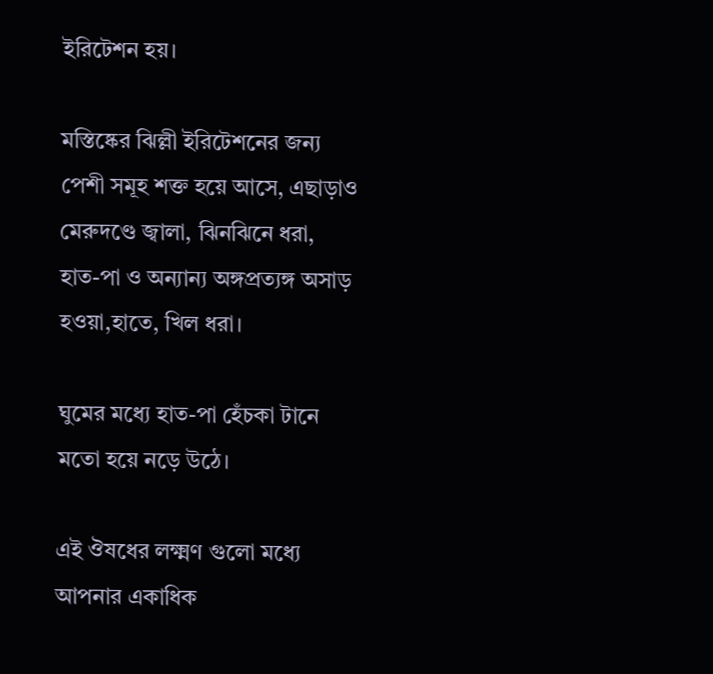ইরিটেশন হয়।

মস্তিষ্কের ঝিল্লী ইরিটেশনের জন্য পেশী সমূহ শক্ত হয়ে আসে, এছাড়াও মেরুদণ্ডে জ্বালা, ঝিনঝিনে ধরা, হাত-পা ও অন্যান্য অঙ্গপ্রত্যঙ্গ অসাড় হওয়া,হাতে, খিল ধরা।

ঘুমের মধ্যে হাত-পা হেঁচকা টানে মতো হয়ে নড়ে উঠে।

এই ঔষধের লক্ষ্মণ গুলো মধ্যে আপনার একাধিক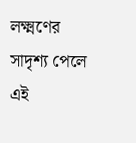লক্ষ্মণের সাদৃশ্য পেলে এই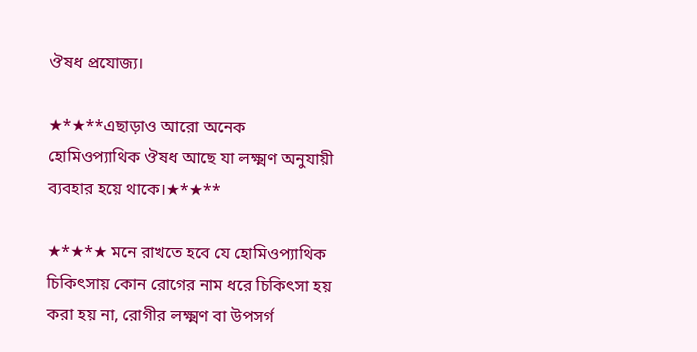ঔষধ প্রযোজ্য।

★*★**এছাড়াও আরো অনেক হোমিওপ্যাথিক ঔষধ আছে যা লক্ষ্মণ অনুযায়ী ব্যবহার হয়ে থাকে।★*★**

★*★*★ মনে রাখতে হবে যে হোমিওপ্যাথিক চিকিৎসায় কোন রোগের নাম ধরে চিকিৎসা হয় করা হয় না, রোগীর লক্ষ্মণ বা উপসর্গ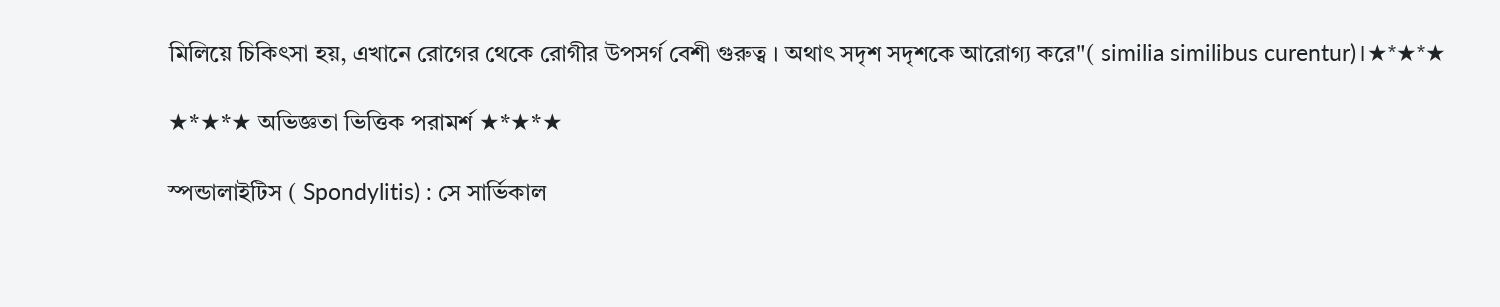মিলিয়ে চিকিৎসা হয়, এখানে রোগের থেকে রোগীর উপসর্গ বেশী গুরুত্ব । অথাৎ সদৃশ সদৃশকে আরোগ্য করে"( similia similibus curentur)।★*★*★

★*★*★ অভিজ্ঞতা ভিত্তিক পরামর্শ ★*★*★

স্পন্ডালাইটিস ( Spondylitis) : সে সার্ভিকাল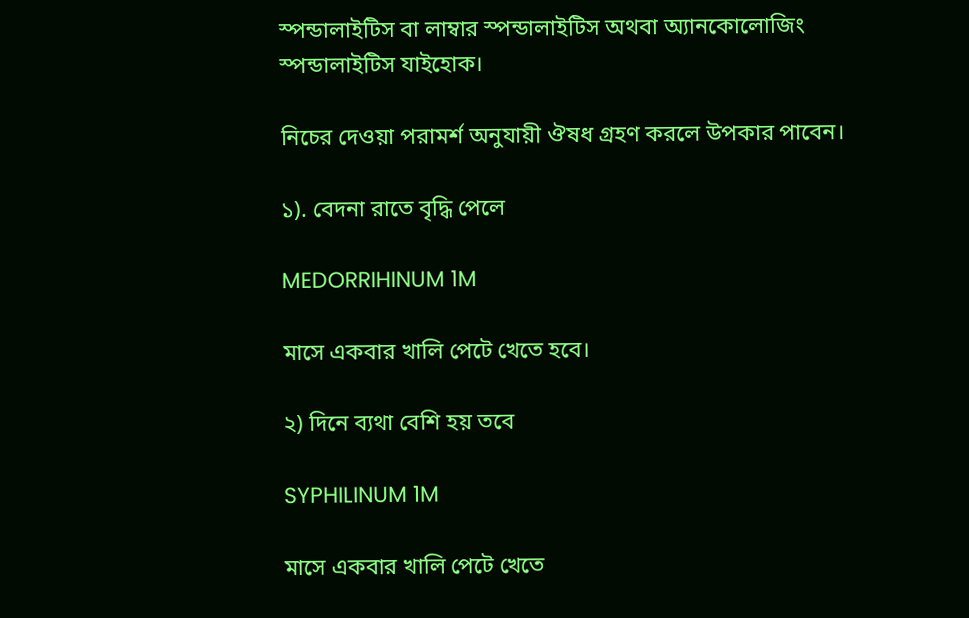স্পন্ডালাইটিস বা লাম্বার স্পন্ডালাইটিস অথবা অ্যানকোলোজিং স্পন্ডালাইটিস যাইহোক।

নিচের দেওয়া পরামর্শ অনুযায়ী ঔষধ গ্রহণ করলে উপকার পাবেন।

১). বেদনা রাতে বৃদ্ধি পেলে

MEDORRIHINUM 1M

মাসে একবার খালি পেটে খেতে হবে।

২) দিনে ব্যথা বেশি হয় তবে

SYPHILINUM 1M

মাসে একবার খালি পেটে খেতে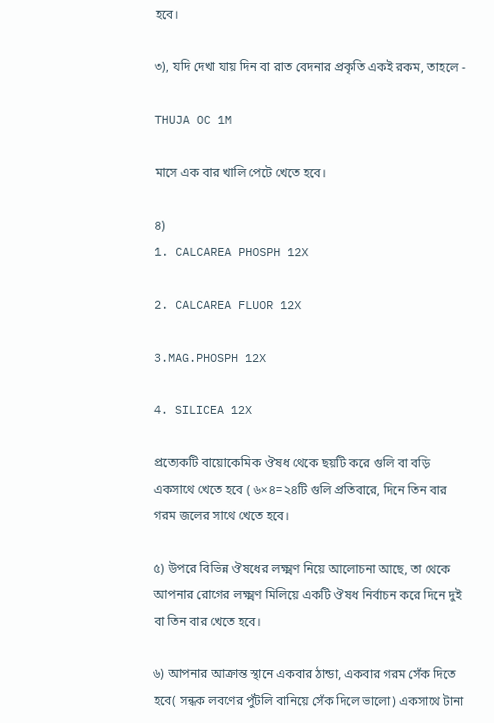হবে।

৩), যদি দেখা যায় দিন বা রাত বেদনার প্রকৃতি একই রকম, তাহলে -

THUJA OC 1M

মাসে এক বার খালি পেটে খেতে হবে।

৪)
1. CALCAREA PHOSPH 12X

2. CALCAREA FLUOR 12X

3.MAG.PHOSPH 12X

4. SILICEA 12X

প্রত্যেকটি বায়োকেমিক ঔষধ থেকে ছয়টি করে গুলি বা বড়ি একসাথে খেতে হবে ( ৬×৪=২৪টি গুলি প্রতিবারে, দিনে তিন বার গরম জলের সাথে খেতে হবে।

৫) উপরে বিভিন্ন ঔষধের লক্ষ্মণ নিয়ে আলোচনা আছে, তা থেকে আপনার রোগের লক্ষ্মণ মিলিয়ে একটি ঔষধ নির্বাচন করে দিনে দুই বা তিন বার খেতে হবে।

৬) আপনার আক্রান্ত স্থানে একবার ঠান্ডা, একবার গরম সেঁক দিতে হবে( সন্ধক লবণের পুঁটলি বানিয়ে সেঁক দিলে ভালো) একসাথে টানা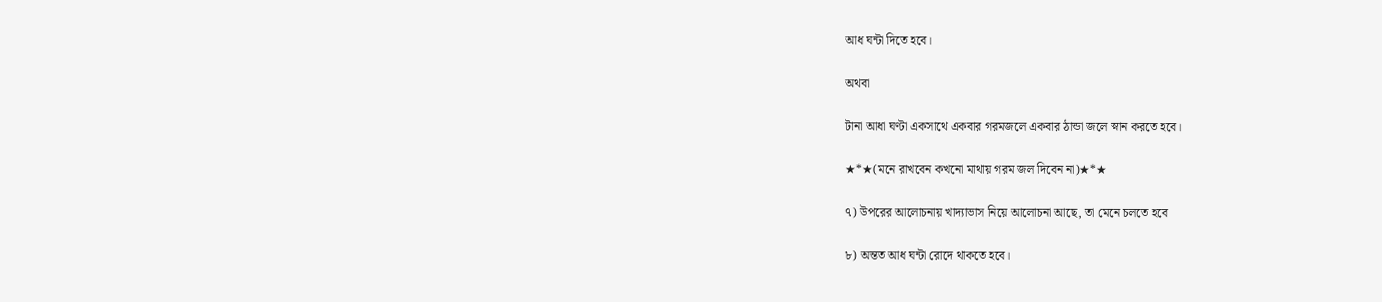আধ ঘন্টা দিতে হবে।

অথবা

টানা আধা ঘণ্টা একসাথে একবার গরমজলে একবার ঠান্ডা জলে স্নান করতে হবে।

★*★(মনে রাখবেন কখনো মাথায় গরম জল দিবেন না)★*★

৭) উপরের আলোচনায় খাদ্যাভাস নিয়ে আলোচনা আছে, তা মেনে চলতে হবে

৮) অন্তত আধ ঘন্টা রোদে থাকতে হবে।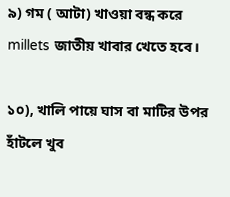৯) গম ( আটা) খাওয়া বন্ধ করে millets জাতীয় খাবার খেতে হবে।

১০), খালি পায়ে ঘাস বা মাটির উপর হাঁটলে খুব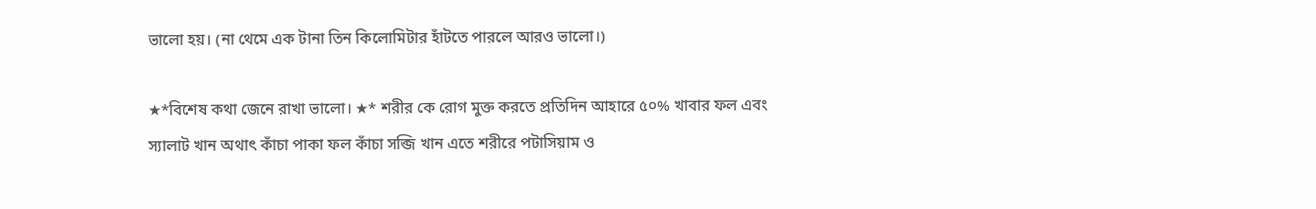ভালো হয়। (না থেমে এক টানা তিন কিলোমিটার হাঁটতে পারলে আরও ভালো।)

★*বিশেষ কথা জেনে রাখা ভালো। ★* শরীর কে রোগ মুক্ত করতে প্রতিদিন আহারে ৫০% খাবার ফল এবং স্যালাট খান অথাৎ কাঁচা পাকা ফল কাঁচা সব্জি খান এতে শরীরে পটাসিয়াম ও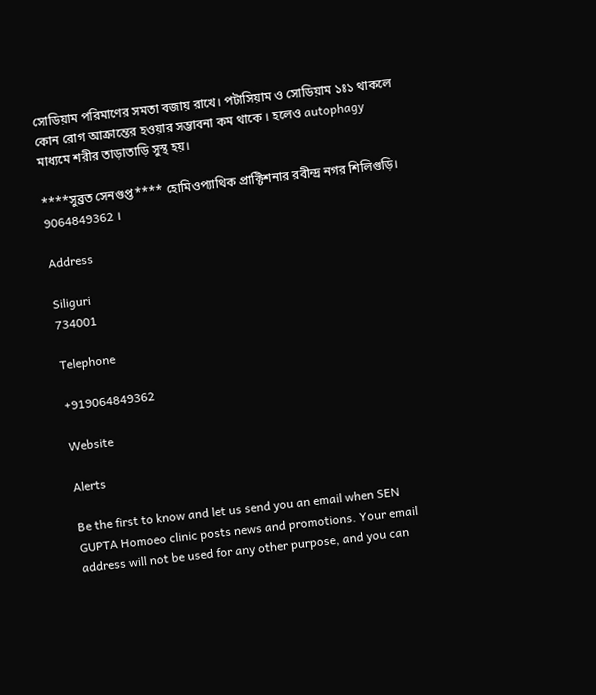সোডিয়াম পরিমাণের সমতা বজায় রাখে। পটাসিয়াম ও সোডিয়াম ১ঃ১ থাকলে কোন রোগ আক্রান্তের হওয়ার সম্ভাবনা কম থাকে । হলেও autophagy মাধ্যমে শরীর তাড়াতাড়ি সুস্থ হয়।

****সুব্রত সেনগুপ্ত**** হোমিওপ্যাথিক প্রাক্টিশনার রবীন্দ্র নগর শিলিগুড়ি। 9064849362 ।

Address

Siliguri
734001

Telephone

+919064849362

Website

Alerts

Be the first to know and let us send you an email when SEN GUPTA Homoeo clinic posts news and promotions. Your email address will not be used for any other purpose, and you can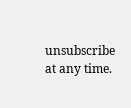unsubscribe at any time.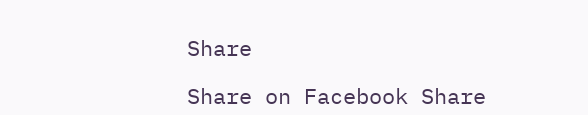Share

Share on Facebook Share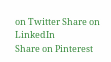on Twitter Share on LinkedIn
Share on Pinterest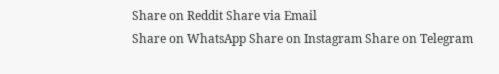Share on Reddit Share via Email
Share on WhatsApp Share on Instagram Share on Telegram